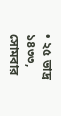• ২৫ ভাদ্র ১৪৩৩, সোমবার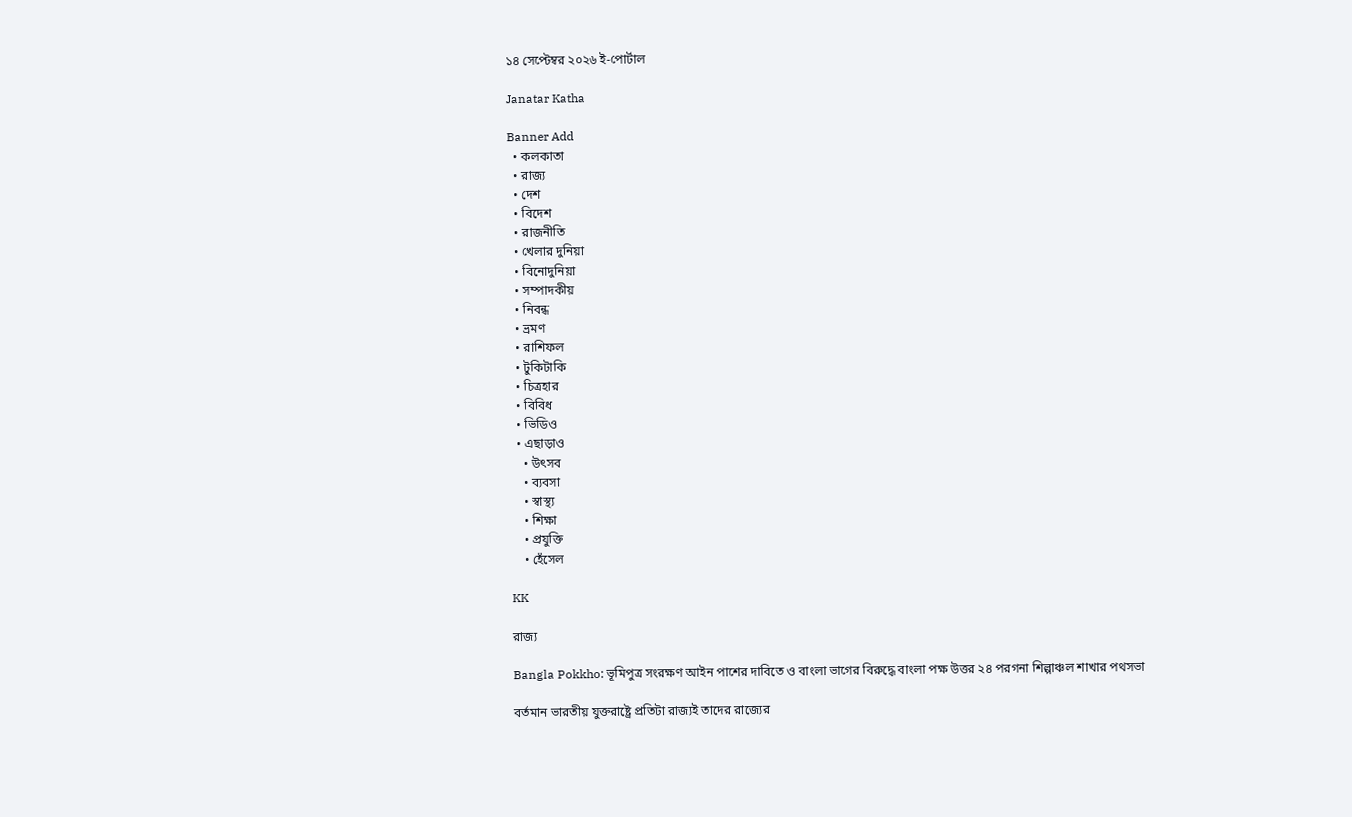১৪ সেপ্টেম্বর ২০২৬ ই-পোর্টাল

Janatar Katha

Banner Add
  • কলকাতা
  • রাজ্য
  • দেশ
  • বিদেশ
  • রাজনীতি
  • খেলার দুনিয়া
  • বিনোদুনিয়া
  • সম্পাদকীয়
  • নিবন্ধ
  • ভ্রমণ
  • রাশিফল
  • টুকিটাকি
  • চিত্রহার
  • বিবিধ
  • ভিডিও
  • এছাড়াও
    • উৎসব
    • ব্যবসা
    • স্বাস্থ্য
    • শিক্ষা
    • প্রযুক্তি
    • হেঁসেল

KK

রাজ্য

Bangla Pokkho: ভূমিপুত্র সংরক্ষণ আইন পাশের দাবিতে ও বাংলা ভাগের বিরুদ্ধে বাংলা পক্ষ উত্তর ২৪ পরগনা শিল্পাঞ্চল শাখার পথসভা

বর্তমান ভারতীয় যুক্তরাষ্ট্রে প্রতিটা রাজ্যই তাদের রাজ্যের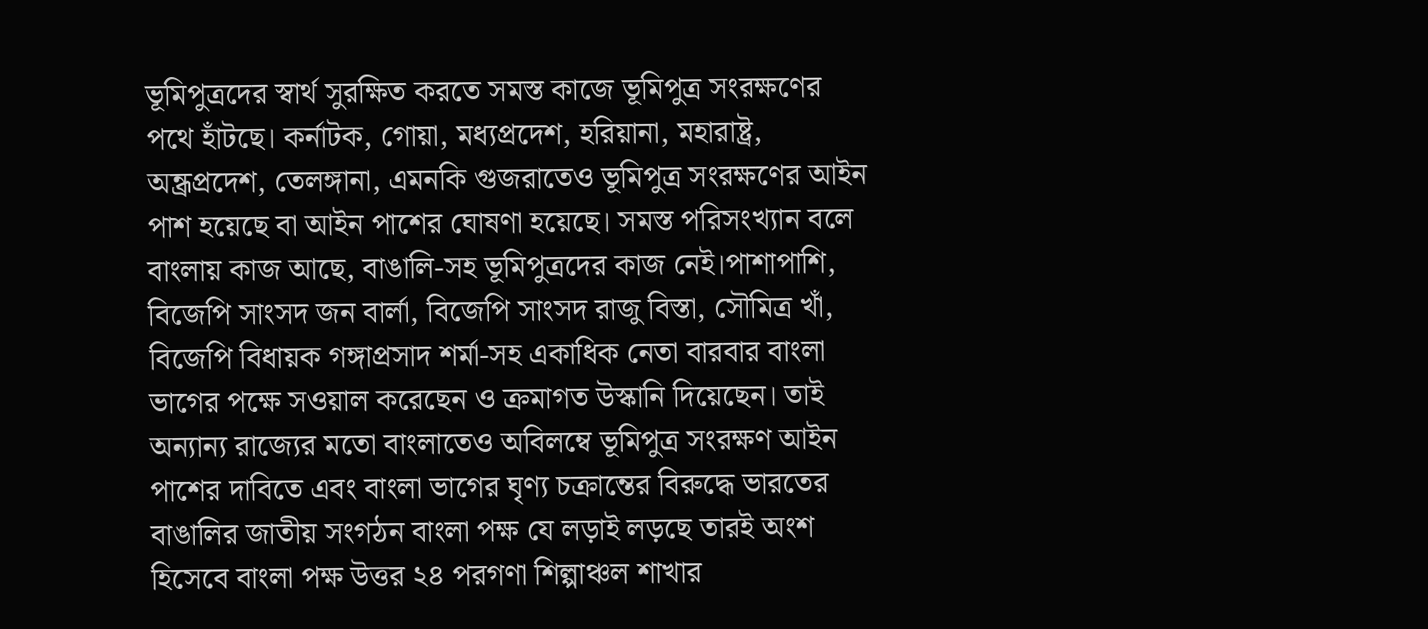ভূমিপুত্রদের স্বার্থ সুরক্ষিত করতে সমস্ত কাজে ভূমিপুত্র সংরক্ষণের পথে হাঁটছে। কর্নাটক, গোয়া, মধ্যপ্রদেশ, হরিয়ানা, মহারাষ্ট্র, অন্ধ্রপ্রদেশ, তেলঙ্গানা, এমনকি গুজরাতেও ভূমিপুত্র সংরক্ষণের আইন পাশ হয়েছে বা আইন পাশের ঘোষণা হয়েছে। সমস্ত পরিসংখ্যান বলে বাংলায় কাজ আছে, বাঙালি-সহ ভূমিপুত্রদের কাজ নেই।পাশাপাশি, বিজেপি সাংসদ জন বার্লা, বিজেপি সাংসদ রাজু বিস্তা, সৌমিত্র খাঁ, বিজেপি বিধায়ক গঙ্গাপ্রসাদ শর্মা-সহ একাধিক নেতা বারবার বাংলা ভাগের পক্ষে সওয়াল করেছেন ও ক্রমাগত উস্কানি দিয়েছেন। তাই অন্যান্য রাজ্যের মতো বাংলাতেও অবিলম্বে ভূমিপুত্র সংরক্ষণ আইন পাশের দাবিতে এবং বাংলা ভাগের ঘৃণ্য চক্রান্তের বিরুদ্ধে ভারতের বাঙালির জাতীয় সংগঠন বাংলা পক্ষ যে লড়াই লড়ছে তারই অংশ হিসেবে বাংলা পক্ষ উত্তর ২৪ পরগণা শিল্পাঞ্চল শাখার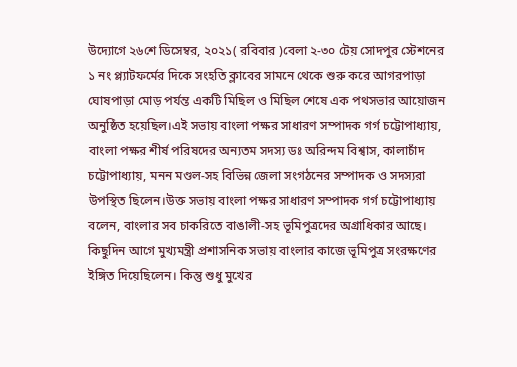উদ্যোগে ২৬শে ডিসেম্বর, ২০২১( রবিবার )বেলা ২-৩০ টেয় সোদপুর স্টেশনের ১ নং প্ল্যাটফর্মের দিকে সংহতি ক্লাবের সামনে থেকে শুরু করে আগরপাড়া ঘোষপাড়া মোড় পর্যন্ত একটি মিছিল ও মিছিল শেষে এক পথসভার আয়োজন অনুষ্ঠিত হয়েছিল।এই সভায় বাংলা পক্ষর সাধারণ সম্পাদক গর্গ চট্টোপাধ্যায়, বাংলা পক্ষর শীর্ষ পরিষদের অন্যতম সদস্য ডঃ অরিন্দম বিশ্বাস, কালাচাঁদ চট্টোপাধ্যায়, মনন মণ্ডল-সহ বিভিন্ন জেলা সংগঠনের সম্পাদক ও সদস্যরা উপস্থিত ছিলেন।উক্ত সভায় বাংলা পক্ষর সাধারণ সম্পাদক গর্গ চট্টোপাধ্যায় বলেন, বাংলার সব চাকরিতে বাঙালী-সহ ভূমিপুত্রদের অগ্রাধিকার আছে। কিছুদিন আগে মুখ্যমন্ত্রী প্রশাসনিক সভায় বাংলার কাজে ভূমিপুত্র সংরক্ষণের ইঙ্গিত দিয়েছিলেন। কিন্তু শুধু মুখের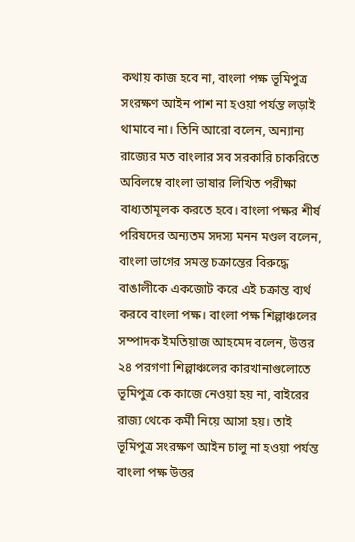কথায় কাজ হবে না, বাংলা পক্ষ ভূমিপুত্র সংরক্ষণ আইন পাশ না হওয়া পর্যন্ত লড়াই থামাবে না। তিনি আরো বলেন, অন্যান্য রাজ্যের মত বাংলার সব সরকারি চাকরিতে অবিলম্বে বাংলা ভাষার লিখিত পরীক্ষা বাধ্যতামূলক করতে হবে। বাংলা পক্ষর শীর্ষ পরিষদের অন্যতম সদস্য মনন মণ্ডল বলেন, বাংলা ভাগের সমস্ত চক্রান্তের বিরুদ্ধে বাঙালীকে একজোট করে এই চক্রান্ত ব্যর্থ করবে বাংলা পক্ষ। বাংলা পক্ষ শিল্পাঞ্চলের সম্পাদক ইমতিয়াজ আহমেদ বলেন, উত্তর ২৪ পরগণা শিল্পাঞ্চলের কারখানাগুলোতে ভূমিপুত্র কে কাজে নেওয়া হয় না, বাইরের রাজ্য থেকে কর্মী নিয়ে আসা হয়। তাই ভূমিপুত্র সংরক্ষণ আইন চালু না হওয়া পর্যন্ত বাংলা পক্ষ উত্তর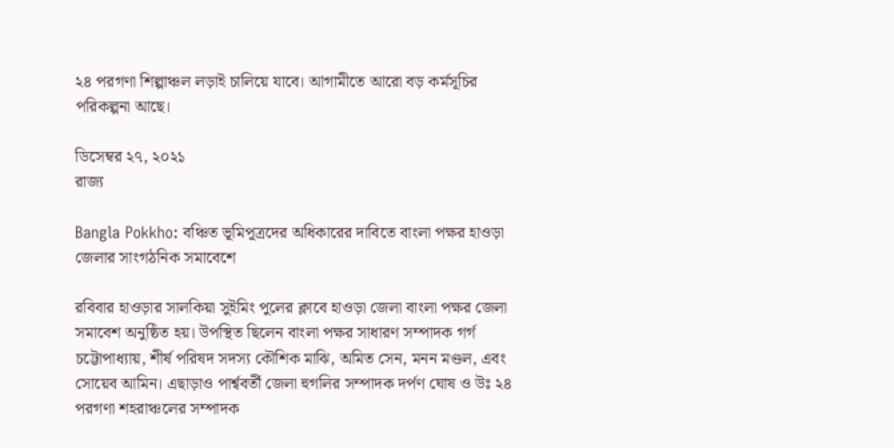২৪ পরগণা শিল্পাঞ্চল লড়াই চালিয়ে যাবে। আগামীতে আরো বড় কর্মসূচির পরিকল্পনা আছে।

ডিসেম্বর ২৭, ২০২১
রাজ্য

Bangla Pokkho: বঞ্চিত ভূমিপূত্রদের অধিকারের দাবিতে বাংলা পক্ষর হাওড়া জেলার সাংগঠনিক সমাবেশে

রবিবার হাওড়ার সালকিয়া সুইমিং পুলের ক্লাবে হাওড়া জেলা বাংলা পক্ষর জেলা সমাবেশ অনুষ্ঠিত হয়। উপস্থিত ছিলেন বাংলা পক্ষর সাধারণ সম্পাদক গর্গ চট্টোপাধ্যায়, শীর্ষ পরিষদ সদস্য কৌশিক মাঝি, অমিত সেন, মনন মণ্ডল, এবং সোয়েব আমিন। এছাড়াও পার্শ্ববর্তী জেলা হুগলির সম্পাদক দর্পণ ঘোষ ও উঃ ২৪ পরগণা শহরাঞ্চলের সম্পাদক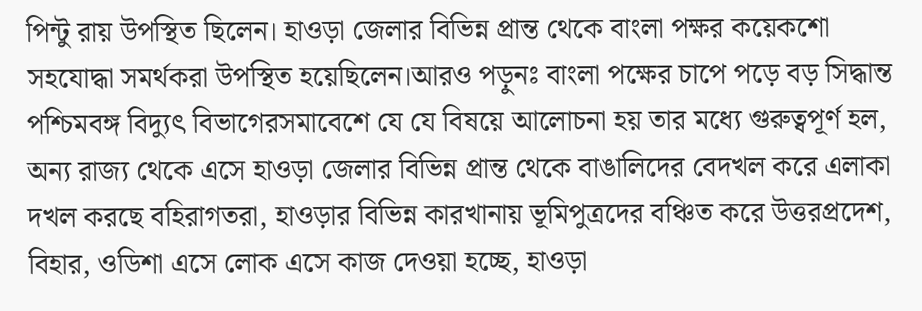পিন্টু রায় উপস্থিত ছিলেন। হাওড়া জেলার বিভিন্ন প্রান্ত থেকে বাংলা পক্ষর কয়েকশো সহযোদ্ধা সমর্থকরা উপস্থিত হয়েছিলেন।আরও পড়ুনঃ বাংলা পক্ষের চাপে পড়ে বড় সিদ্ধান্ত পশ্চিমবঙ্গ বিদ্যুৎ বিভাগেরসমাবেশে যে যে বিষয়ে আলোচনা হয় তার মধ্যে গুরুত্বপূর্ণ হল, অন্য রাজ্য থেকে এসে হাওড়া জেলার বিভিন্ন প্রান্ত থেকে বাঙালিদের বেদখল করে এলাকা দখল করছে বহিরাগতরা, হাওড়ার বিভিন্ন কারখানায় ভূমিপুত্রদের বঞ্চিত করে উত্তরপ্রদেশ, বিহার, ওডিশা এসে লোক এসে কাজ দেওয়া হচ্ছে, হাওড়া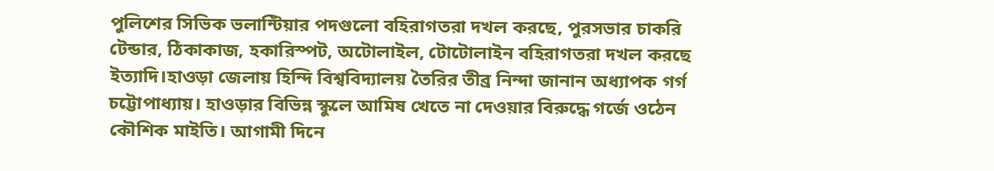পুলিশের সিভিক ভলান্টিয়ার পদগুলো বহিরাগতরা দখল করছে, পুরসভার চাকরি টেন্ডার, ঠিকাকাজ, হকারিস্পট, অটোলাইল, টোটোলাইন বহিরাগতরা দখল করছে ইত্যাদি।হাওড়া জেলায় হিন্দি বিশ্ববিদ্যালয় তৈরির তীব্র নিন্দা জানান অধ্যাপক গর্গ চট্টোপাধ্যায়। হাওড়ার বিভিন্ন স্কুলে আমিষ খেতে না দেওয়ার বিরুদ্ধে গর্জে ওঠেন কৌশিক মাইতি। আগামী দিনে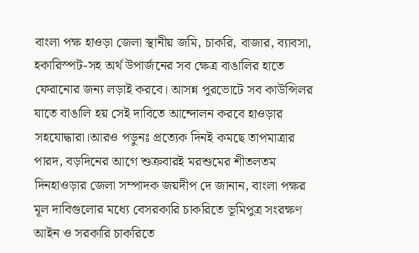বাংলা পক্ষ হাওড়া জেলা স্থানীয় জমি, চাকরি, বাজার, ব্যাবসা, হকারিস্পট-সহ অর্থ উপার্জনের সব ক্ষেত্র বাঙালির হাতে ফেরানোর জন্য লড়াই করবে। আসন্ন পুরভোটে সব কাউন্সিলর যাতে বাঙালি হয় সেই দাবিতে আন্দোলন করবে হাওড়ার সহযোদ্ধারা।আরও পড়ুনঃ প্রত্যেক দিনই কমছে তাপমাত্রার পারদ, বড়দিনের আগে শুক্রবারই মরশুমের শীতলতম দিনহাওড়ার জেলা সম্পাদক জয়দীপ দে জানান, বাংলা পক্ষর মূল দাবিগুলোর মধ্যে বেসরকারি চাকরিতে ভূমিপুত্র সংরক্ষণ আইন ও সরকারি চাকরিতে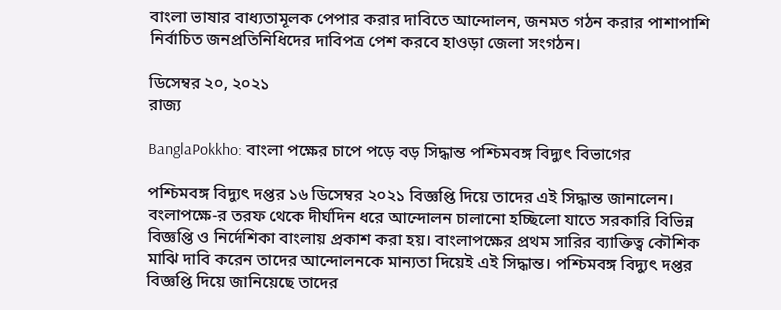বাংলা ভাষার বাধ্যতামূলক পেপার করার দাবিতে আন্দোলন, জনমত গঠন করার পাশাপাশি নির্বাচিত জনপ্রতিনিধিদের দাবিপত্র পেশ করবে হাওড়া জেলা সংগঠন।

ডিসেম্বর ২০, ২০২১
রাজ্য

BanglaPokkho: বাংলা পক্ষের চাপে পড়ে বড় সিদ্ধান্ত পশ্চিমবঙ্গ বিদ্যুৎ বিভাগের

পশ্চিমবঙ্গ বিদ্যুৎ দপ্তর ১৬ ডিসেম্বর ২০২১ বিজ্ঞপ্তি দিয়ে তাদের এই সিদ্ধান্ত জানালেন। বংলাপক্ষে-র তরফ থেকে দীর্ঘদিন ধরে আন্দোলন চালানো হচ্ছিলো যাতে সরকারি বিভিন্ন বিজ্ঞপ্তি ও নির্দেশিকা বাংলায় প্রকাশ করা হয়। বাংলাপক্ষের প্রথম সারির ব্যাক্তিত্ব কৌশিক মাঝি দাবি করেন তাদের আন্দোলনকে মান্যতা দিয়েই এই সিদ্ধান্ত। পশ্চিমবঙ্গ বিদ্যুৎ দপ্তর বিজ্ঞপ্তি দিয়ে জানিয়েছে তাদের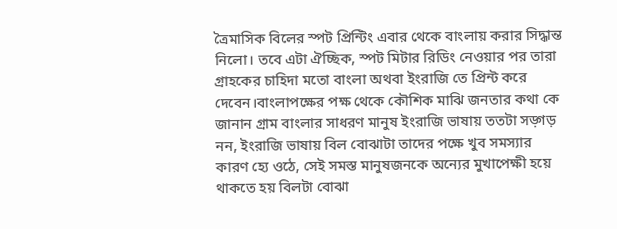ত্রৈমাসিক বিলের স্পট প্রিন্টিং এবার থেকে বাংলায় করার সিদ্ধান্ত নিলো। তবে এটা ঐচ্ছিক, স্পট মিটার রিডিং নেওয়ার পর তারা গ্রাহকের চাহিদা মতো বাংলা অথবা ইংরাজি তে প্রিন্ট করে দেবেন।বাংলাপক্ষের পক্ষ থেকে কৌশিক মাঝি জনতার কথা কে জানান গ্রাম বাংলার সাধরণ মানুষ ইংরাজি ভাষায় ততটা সড়্গড় নন, ইংরাজি ভাষায় বিল বোঝাটা তাদের পক্ষে খুব সমস্যার কারণ হ্যে ওঠে, সেই সমস্ত মানুষজনকে অন্যের মুখাপেক্ষী হয়ে থাকতে হয় বিলটা বোঝা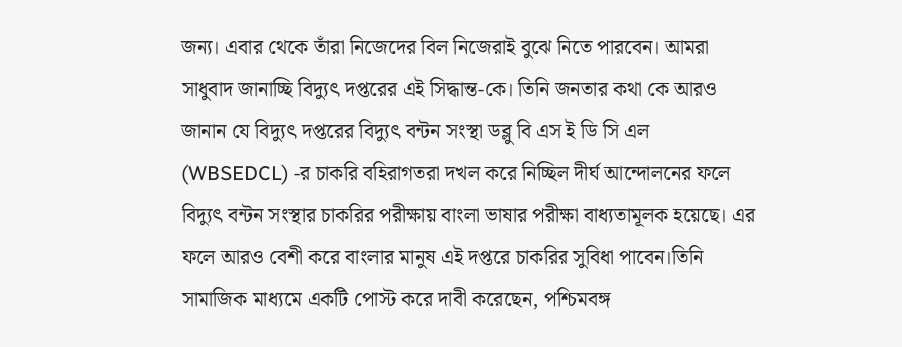জন্য। এবার থেকে তাঁরা নিজেদের বিল নিজেরাই বুঝে নিতে পারবেন। আমরা সাধুবাদ জানাচ্ছি বিদ্যুৎ দপ্তরের এই সিদ্ধান্ত-কে। তিনি জনতার কথা কে আরও জানান যে বিদ্যুৎ দপ্তরের বিদ্যুৎ বন্টন সংস্থা ডব্লু বি এস ই ডি সি এল (WBSEDCL) -র চাকরি বহিরাগতরা দখল করে নিচ্ছিল দীর্ঘ আন্দোলনের ফলে বিদ্যুৎ বন্টন সংস্থার চাকরির পরীক্ষায় বাংলা ভাষার পরীক্ষা বাধ্যতামূলক হয়েছে। এর ফলে আরও বেশী করে বাংলার মানুষ এই দপ্তরে চাকরির সুবিধা পাবেন।তিনি সামাজিক মাধ্যমে একটি পোস্ট করে দাবী করেছেন, পশ্চিমবঙ্গ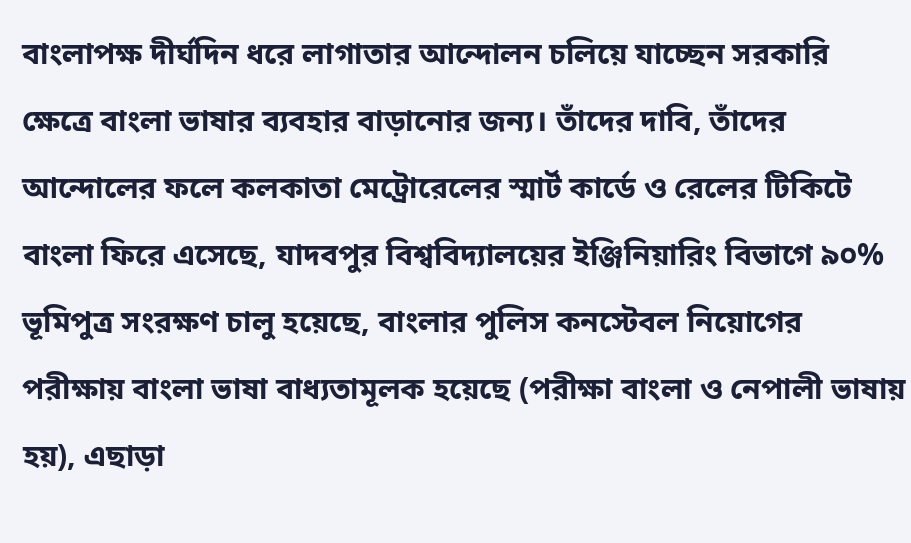বাংলাপক্ষ দীর্ঘদিন ধরে লাগাতার আন্দোলন চলিয়ে যাচ্ছেন সরকারি ক্ষেত্রে বাংলা ভাষার ব্যবহার বাড়ানোর জন্য। তাঁদের দাবি, তাঁদের আন্দোলের ফলে কলকাতা মেট্রোরেলের স্মার্ট কার্ডে ও রেলের টিকিটে বাংলা ফিরে এসেছে, যাদবপুর বিশ্ববিদ্যালয়ের ইঞ্জিনিয়ারিং বিভাগে ৯০% ভূমিপুত্র সংরক্ষণ চালু হয়েছে, বাংলার পুলিস কনস্টেবল নিয়োগের পরীক্ষায় বাংলা ভাষা বাধ্যতামূলক হয়েছে (পরীক্ষা বাংলা ও নেপালী ভাষায় হয়), এছাড়া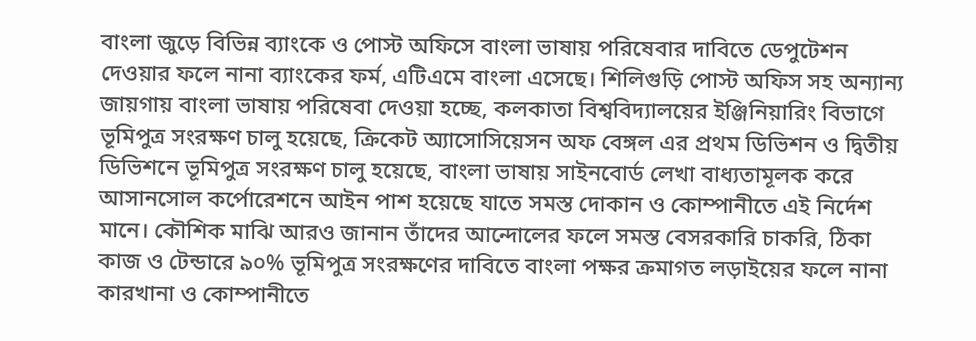বাংলা জুড়ে বিভিন্ন ব্যাংকে ও পোস্ট অফিসে বাংলা ভাষায় পরিষেবার দাবিতে ডেপুটেশন দেওয়ার ফলে নানা ব্যাংকের ফর্ম, এটিএমে বাংলা এসেছে। শিলিগুড়ি পোস্ট অফিস সহ অন্যান্য জায়গায় বাংলা ভাষায় পরিষেবা দেওয়া হচ্ছে, কলকাতা বিশ্ববিদ্যালয়ের ইঞ্জিনিয়ারিং বিভাগে ভূমিপুত্র সংরক্ষণ চালু হয়েছে, ক্রিকেট অ্যাসোসিয়েসন অফ বেঙ্গল এর প্রথম ডিভিশন ও দ্বিতীয় ডিভিশনে ভূমিপুত্র সংরক্ষণ চালু হয়েছে, বাংলা ভাষায় সাইনবোর্ড লেখা বাধ্যতামূলক করে আসানসোল কর্পোরেশনে আইন পাশ হয়েছে যাতে সমস্ত দোকান ও কোম্পানীতে এই নির্দেশ মানে। কৌশিক মাঝি আরও জানান তাঁদের আন্দোলের ফলে সমস্ত বেসরকারি চাকরি, ঠিকা কাজ ও টেন্ডারে ৯০% ভূমিপুত্র সংরক্ষণের দাবিতে বাংলা পক্ষর ক্রমাগত লড়াইয়ের ফলে নানা কারখানা ও কোম্পানীতে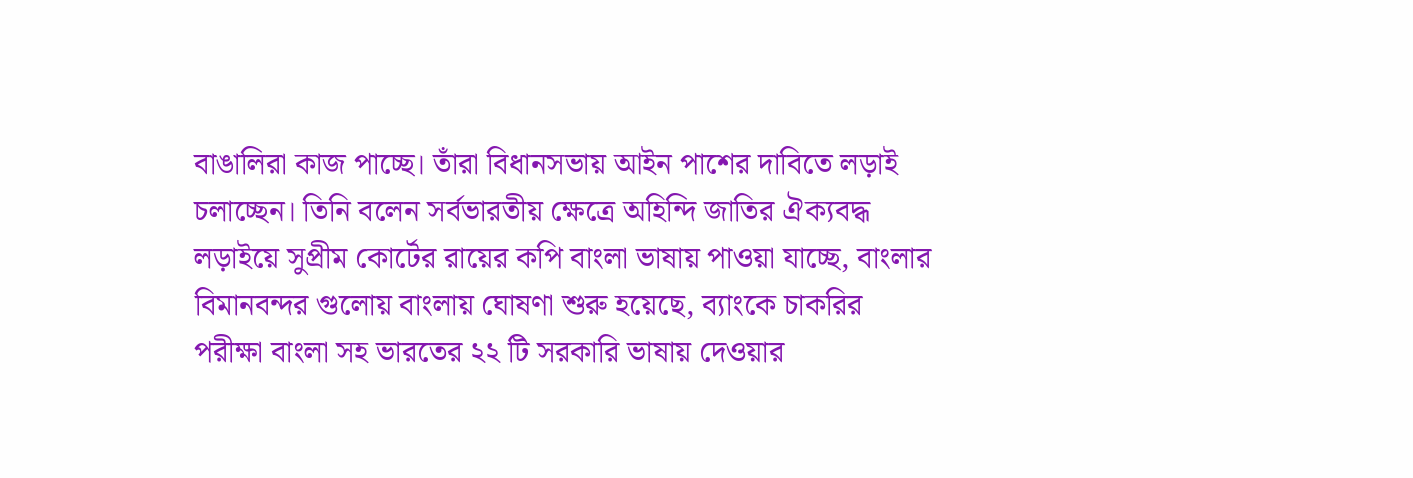বাঙালিরা কাজ পাচ্ছে। তাঁরা বিধানসভায় আইন পাশের দাবিতে লড়াই চলাচ্ছেন। তিনি বলেন সর্বভারতীয় ক্ষেত্রে অহিন্দি জাতির ঐক্যবদ্ধ লড়াইয়ে সুপ্রীম কোর্টের রায়ের কপি বাংলা ভাষায় পাওয়া যাচ্ছে, বাংলার বিমানবন্দর গুলোয় বাংলায় ঘোষণা শুরু হয়েছে, ব্যাংকে চাকরির পরীক্ষা বাংলা সহ ভারতের ২২ টি সরকারি ভাষায় দেওয়ার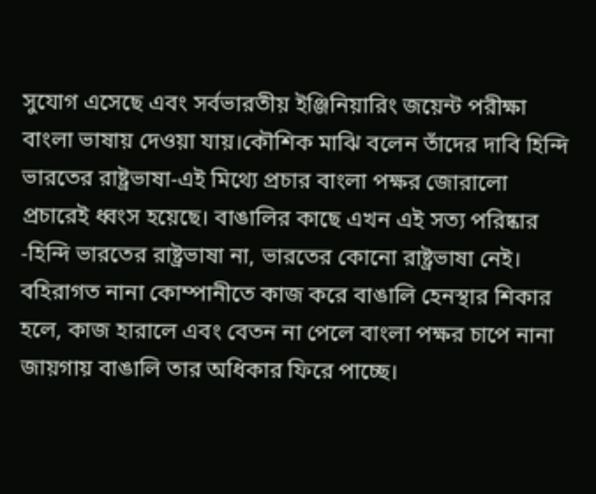সুযোগ এসেছে এবং সর্বভারতীয় ইঞ্জিনিয়ারিং জয়েন্ট পরীক্ষা বাংলা ভাষায় দেওয়া যায়।কৌশিক মাঝি বলেন তাঁদের দাবি হিন্দি ভারতের রাষ্ট্রভাষা-এই মিথ্যে প্রচার বাংলা পক্ষর জোরালো প্রচারেই ধ্বংস হয়েছে। বাঙালির কাছে এখন এই সত্য পরিষ্কার -হিন্দি ভারতের রাষ্ট্রভাষা না, ভারতের কোনো রাষ্ট্রভাষা নেই। বহিরাগত নানা কোম্পানীতে কাজ করে বাঙালি হেনস্থার শিকার হলে, কাজ হারালে এবং বেতন না পেলে বাংলা পক্ষর চাপে নানা জায়গায় বাঙালি তার অধিকার ফিরে পাচ্ছে।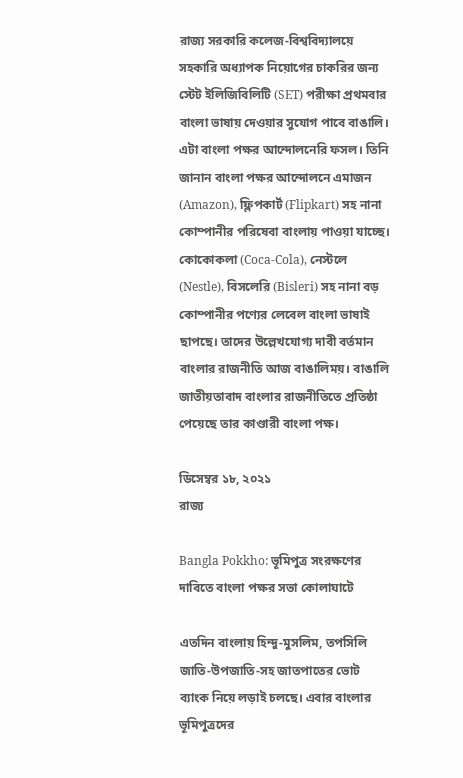রাজ্য সরকারি কলেজ-বিশ্ববিদ্যালয়ে সহকারি অধ্যাপক নিয়োগের চাকরির জন্য স্টেট ইলিজিবিলিটি (SET) পরীক্ষা প্রথমবার বাংলা ভাষায় দেওয়ার সুযোগ পাবে বাঙালি। এটা বাংলা পক্ষর আন্দোলনেরি ফসল। তিনি জানান বাংলা পক্ষর আন্দোলনে এমাজন (Amazon), ফ্লিপকার্ট (Flipkart) সহ নানা কোম্পানীর পরিষেবা বাংলায় পাওয়া যাচ্ছে। কোকোকলা (Coca-Cola), নেস্টলে (Nestle), বিসলেরি (Bisleri) সহ নানা বড় কোম্পানীর পণ্যের লেবেল বাংলা ভাষাই ছাপছে। তাদের উল্লেখযোগ্য দাবী বর্তমান বাংলার রাজনীতি আজ বাঙালিময়। বাঙালি জাতীয়তাবাদ বাংলার রাজনীতিতে প্রতিষ্ঠা পেয়েছে তার কাণ্ডারী বাংলা পক্ষ।

ডিসেম্বর ১৮, ২০২১
রাজ্য

Bangla Pokkho: ভূমিপুত্র সংরক্ষণের দাবিতে বাংলা পক্ষর সভা কোলাঘাটে

এতদিন বাংলায় হিন্দু-মুসলিম, তপসিলি জাতি-উপজাতি-সহ জাতপাতের ভোট ব্যাংক নিয়ে লড়াই চলছে। এবার বাংলার ভূমিপুত্রদের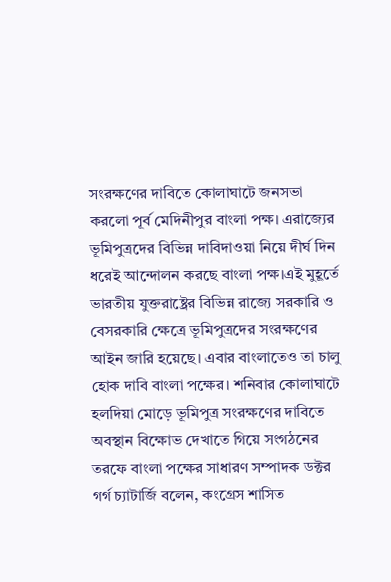সংরক্ষণের দাবিতে কোলাঘাটে জনসভা করলো পূর্ব মেদিনীপুর বাংলা পক্ষ। এরাজ্যের ভূমিপুত্রদের বিভিন্ন দাবিদাওয়া নিয়ে দীর্ঘ দিন ধরেই আন্দোলন করছে বাংলা পক্ষ।এই মুহূর্তে ভারতীয় যুক্তরাষ্ট্রের বিভিন্ন রাজ্যে সরকারি ও বেসরকারি ক্ষেত্রে ভূমিপুত্রদের সংরক্ষণের আইন জারি হয়েছে। এবার বাংলাতেও তা চালু হোক দাবি বাংলা পক্ষের। শনিবার কোলাঘাটে হলদিয়া মোড়ে ভূমিপুত্র সংরক্ষণের দাবিতে অবস্থান বিক্ষোভ দেখাতে গিয়ে সংগঠনের তরফে বাংলা পক্ষের সাধারণ সম্পাদক ডক্টর গর্গ চ্যাটার্জি বলেন, কংগ্রেস শাসিত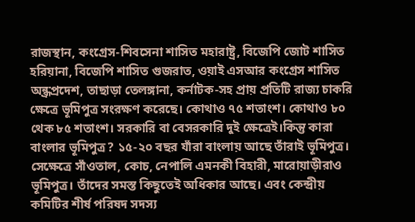রাজস্থান, কংগ্রেস-শিবসেনা শাসিত মহারাষ্ট্র, বিজেপি জোট শাসিত হরিয়ানা, বিজেপি শাসিত গুজরাত, ওয়াই এসআর কংগ্রেস শাসিত অন্ধ্রপ্রদেশ, তাছাড়া তেলঙ্গানা, কর্নাটক-সহ প্রায় প্রতিটি রাজ্য চাকরি ক্ষেত্রে ভূমিপুত্র সংরক্ষণ করেছে। কোথাও ৭৫ শতাংশ। কোথাও ৮০ থেক ৮৫ শতাংশ। সরকারি বা বেসরকারি দুই ক্ষেত্রেই।কিন্তু কারা বাংলার ভূমিপুত্র? ১৫-২০ বছর যাঁরা বাংলায় আছে তাঁরাই ভূমিপুত্র। সেক্ষেত্রে সাঁওতাল, কোচ, নেপালি এমনকী বিহারী, মারোয়াড়ীরাও ভূমিপুত্র। তাঁদের সমস্ত কিছুতেই অধিকার আছে। এবং কেন্দ্রীয় কমিটির শীর্ষ পরিষদ সদস্য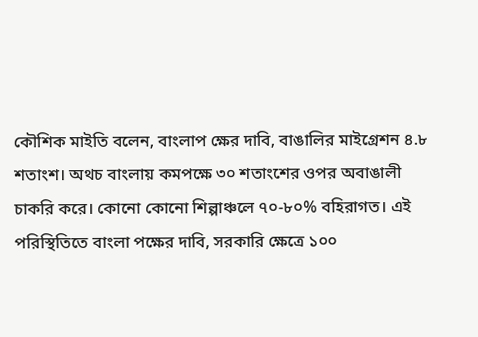কৌশিক মাইতি বলেন, বাংলাপ ক্ষের দাবি, বাঙালির মাইগ্রেশন ৪.৮ শতাংশ। অথচ বাংলায় কমপক্ষে ৩০ শতাংশের ওপর অবাঙালী চাকরি করে। কোনো কোনো শিল্পাঞ্চলে ৭০-৮০% বহিরাগত। এই পরিস্থিতিতে বাংলা পক্ষের দাবি, সরকারি ক্ষেত্রে ১০০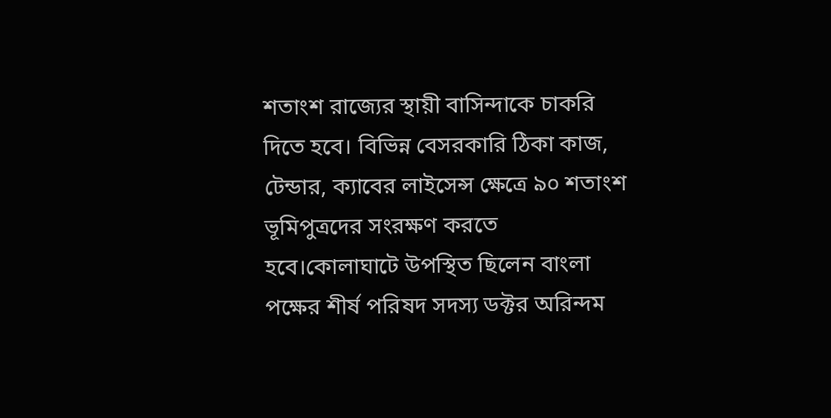শতাংশ রাজ্যের স্থায়ী বাসিন্দাকে চাকরি দিতে হবে। বিভিন্ন বেসরকারি ঠিকা কাজ, টেন্ডার, ক্যাবের লাইসেন্স ক্ষেত্রে ৯০ শতাংশ ভূমিপুত্রদের সংরক্ষণ করতে হবে।কোলাঘাটে উপস্থিত ছিলেন বাংলা পক্ষের শীর্ষ পরিষদ সদস্য ডক্টর অরিন্দম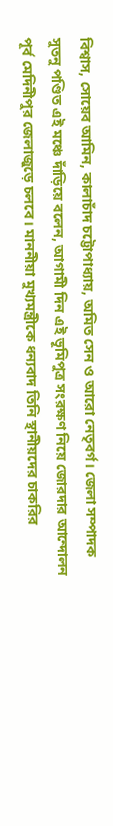বিশ্বাস, সোয়েব আমিন, কালাচাঁদ চট্টোপাধ্যায়, অমিত সেন ও আরো নেতৃবর্গ। জেলা সম্পাদক সুতনু পণ্ডিত এই মঞ্চে দাঁড়িয়ে বলেন, আগামী দিন এই ভূমিপুত্র সংরক্ষণ নিয়ে জোরদার আন্দোলন পূর্ব মেদিনীপুর জেলাজুড়ে চলবে। মাননীয়া মুখ্যমন্ত্রীকে ধন্যবাদ তিনি স্থানীয়দের চাকরির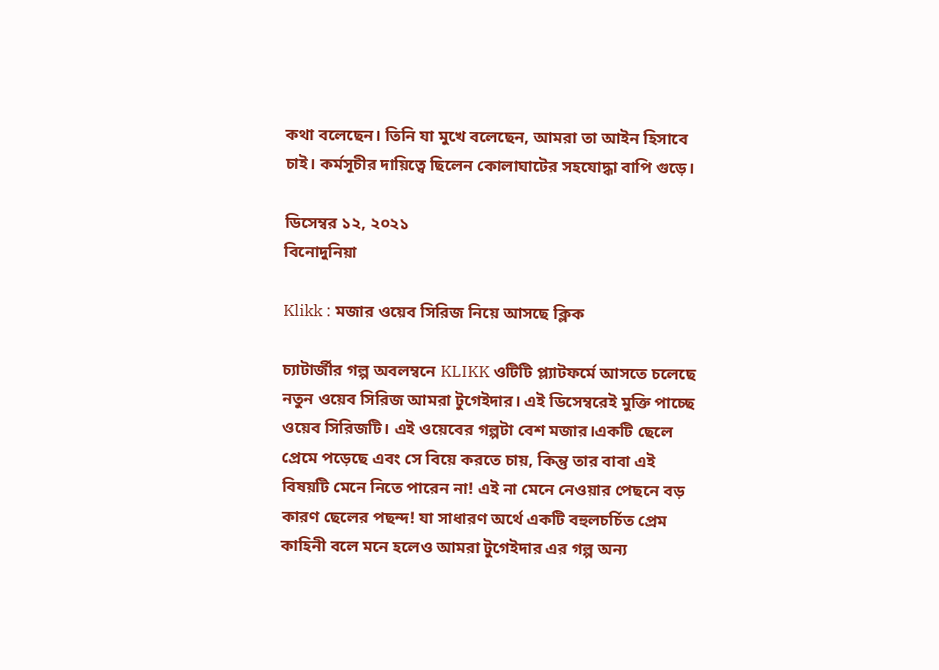কথা বলেছেন। তিনি যা মুখে বলেছেন, আমরা তা আইন হিসাবে চাই। কর্মসূচীর দায়িত্বে ছিলেন কোলাঘাটের সহযোদ্ধা বাপি গুড়ে।

ডিসেম্বর ১২, ২০২১
বিনোদুনিয়া

Klikk : মজার ওয়েব সিরিজ নিয়ে আসছে ক্লিক

চ্যাটার্জীর গল্প অবলম্বনে KLIKK ওটিটি প্ল্যাটফর্মে আসতে চলেছে নতুন ওয়েব সিরিজ আমরা টুগেইদার। এই ডিসেম্বরেই মুক্তি পাচ্ছে ওয়েব সিরিজটি। এই ওয়েবের গল্পটা বেশ মজার।একটি ছেলে প্রেমে পড়েছে এবং সে বিয়ে করতে চায়, কিন্তু তার বাবা এই বিষয়টি মেনে নিতে পারেন না! এই না মেনে নেওয়ার পেছনে বড় কারণ ছেলের পছন্দ! যা সাধারণ অর্থে একটি বহুলচর্চিত প্রেম কাহিনী বলে মনে হলেও আমরা টুগেইদার এর গল্প অন্য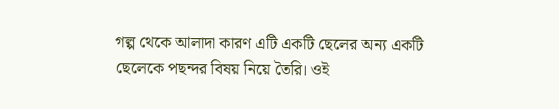গল্প থেকে আলাদা কারণ এটি একটি ছেলের অন্য একটি ছেলেকে পছন্দর বিষয় নিয়ে তৈরি। ওই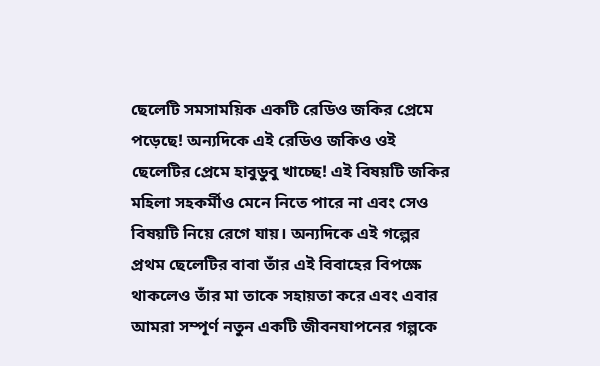ছেলেটি সমসাময়িক একটি রেডিও জকির প্রেমে পড়েছে! অন্যদিকে এই রেডিও জকিও ওই ছেলেটির প্রেমে হাবুডুবু খাচ্ছে! এই বিষয়টি জকির মহিলা সহকর্মীও মেনে নিতে পারে না এবং সেও বিষয়টি নিয়ে রেগে যায়। অন্যদিকে এই গল্পের প্রথম ছেলেটির বাবা তাঁর এই বিবাহের বিপক্ষে থাকলেও তাঁর মা তাকে সহায়তা করে এবং এবার আমরা সম্পূর্ণ নতুন একটি জীবনযাপনের গল্পকে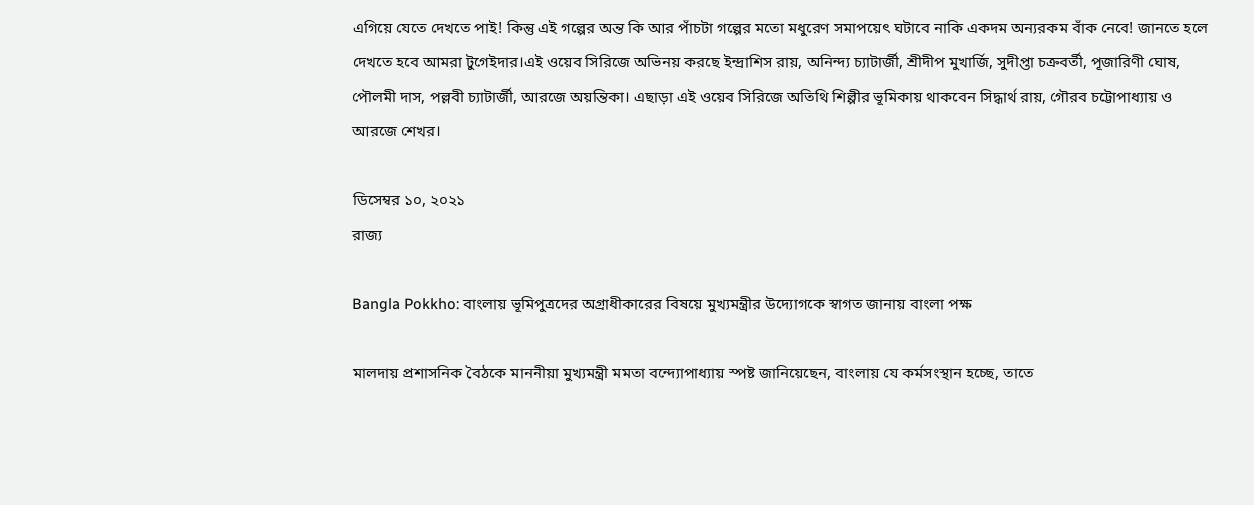এগিয়ে যেতে দেখতে পাই! কিন্তু এই গল্পের অন্ত কি আর পাঁচটা গল্পের মতো মধুরেণ সমাপয়েৎ ঘটাবে নাকি একদম অন্যরকম বাঁক নেবে! জানতে হলে দেখতে হবে আমরা টুগেইদার।এই ওয়েব সিরিজে অভিনয় করছে ইন্দ্রাশিস রায়, অনিন্দ্য চ্যাটার্জী, শ্রীদীপ মুখার্জি, সুদীপ্তা চক্রবর্তী, পূজারিণী ঘোষ, পৌলমী দাস, পল্লবী চ্যাটার্জী, আরজে অয়ন্তিকা। এছাড়া এই ওয়েব সিরিজে অতিথি শিল্পীর ভূমিকায় থাকবেন সিদ্ধার্থ রায়, গৌরব চট্টোপাধ্যায় ও আরজে শেখর।

ডিসেম্বর ১০, ২০২১
রাজ্য

Bangla Pokkho: বাংলায় ভূমিপুত্রদের অগ্রাধীকারের বিষয়ে মুখ্যমন্ত্রীর উদ্যোগকে স্বাগত জানায় বাংলা পক্ষ

মালদায় প্রশাসনিক বৈঠকে মাননীয়া মুখ্যমন্ত্রী মমতা বন্দ্যোপাধ্যায় স্পষ্ট জানিয়েছেন, বাংলায় যে কর্মসংস্থান হচ্ছে, তাতে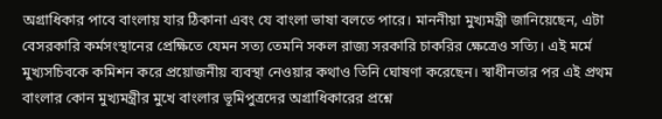অগ্রাধিকার পাবে বাংলায় যার ঠিকানা এবং যে বাংলা ভাষা বলতে পারে। মাননীয়া মুখ্যমন্ত্রী জানিয়েছেন, এটা বেসরকারি কর্মসংস্থানের প্রেক্ষিতে যেমন সত্য তেমনি সকল রাজ্য সরকারি চাকরির ক্ষেত্রেও সত্যি। এই মর্মে মুখ্যসচিবকে কমিশন করে প্রয়োজনীয় ব্যবস্থা নেওয়ার কথাও তিনি ঘোষণা করেছেন। স্বাধীনতার পর এই প্রথম বাংলার কোন মুখ্যমন্ত্রীর মুখে বাংলার ভূমিপুত্রদের অগ্রাধিকারের প্রশ্নে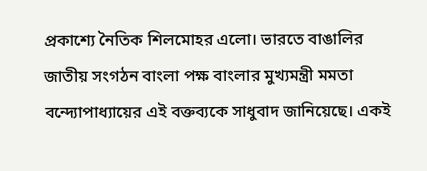প্রকাশ্যে নৈতিক শিলমোহর এলো। ভারতে বাঙালির জাতীয় সংগঠন বাংলা পক্ষ বাংলার মুখ্যমন্ত্রী মমতা বন্দ্যোপাধ্যায়ের এই বক্তব্যকে সাধুবাদ জানিয়েছে। একই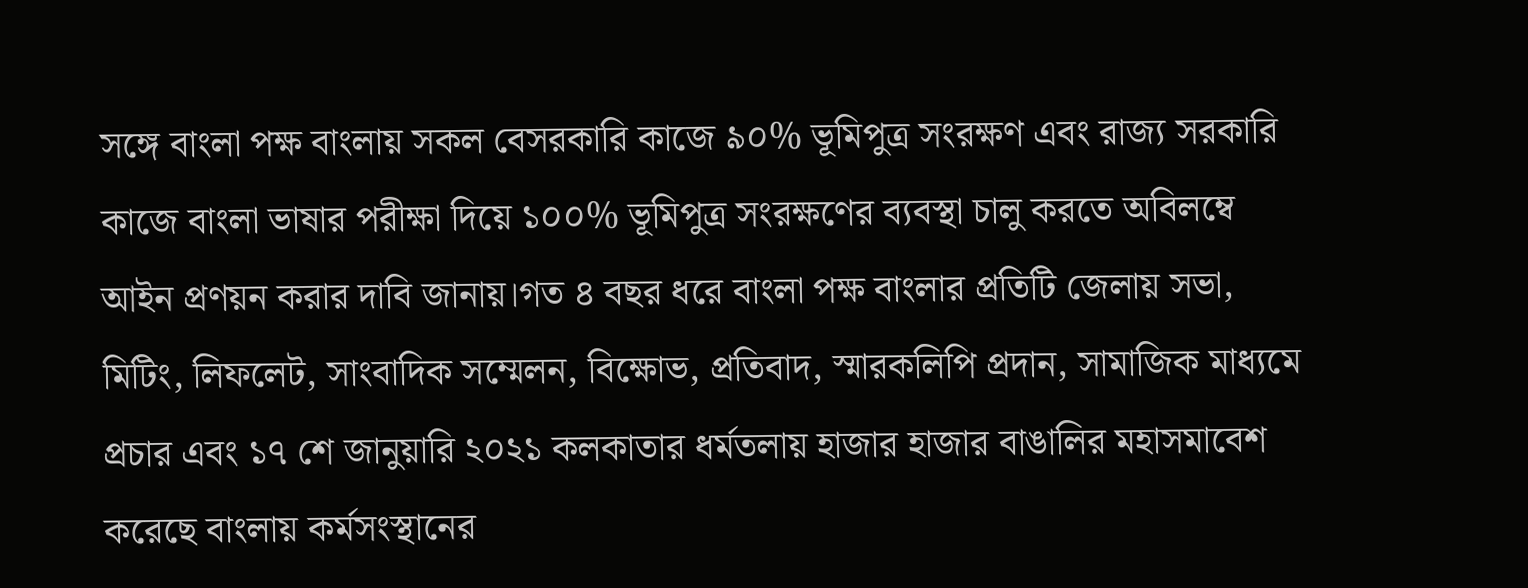সঙ্গে বাংলা পক্ষ বাংলায় সকল বেসরকারি কাজে ৯০% ভূমিপুত্র সংরক্ষণ এবং রাজ্য সরকারি কাজে বাংলা ভাষার পরীক্ষা দিয়ে ১০০% ভূমিপুত্র সংরক্ষণের ব্যবস্থা চালু করতে অবিলম্বে আইন প্রণয়ন করার দাবি জানায়।গত ৪ বছর ধরে বাংলা পক্ষ বাংলার প্রতিটি জেলায় সভা, মিটিং, লিফলেট, সাংবাদিক সম্মেলন, বিক্ষোভ, প্রতিবাদ, স্মারকলিপি প্রদান, সামাজিক মাধ্যমে প্রচার এবং ১৭ শে জানুয়ারি ২০২১ কলকাতার ধর্মতলায় হাজার হাজার বাঙালির মহাসমাবেশ করেছে বাংলায় কর্মসংস্থানের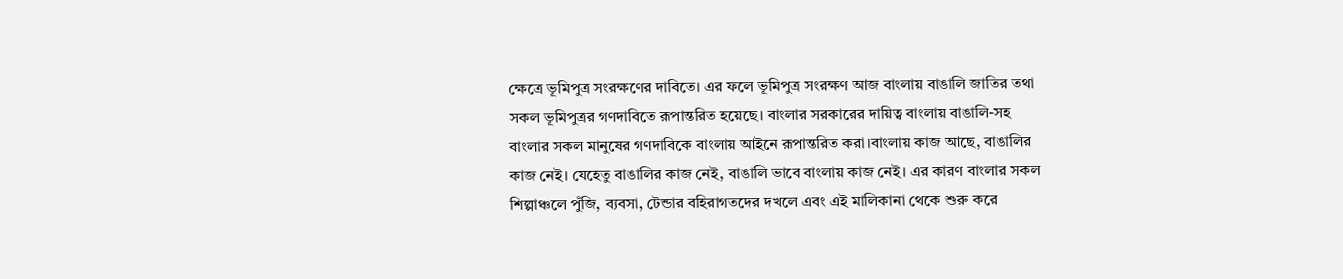ক্ষেত্রে ভূমিপুত্র সংরক্ষণের দাবিতে। এর ফলে ভূমিপুত্র সংরক্ষণ আজ বাংলায় বাঙালি জাতির তথা সকল ভূমিপুত্রর গণদাবিতে রূপান্তরিত হয়েছে। বাংলার সরকারের দায়িত্ব বাংলায় বাঙালি-সহ বাংলার সকল মানুষের গণদাবিকে বাংলায় আইনে রূপান্তরিত করা।বাংলায় কাজ আছে, বাঙালির কাজ নেই। যেহেতু বাঙালির কাজ নেই, বাঙালি ভাবে বাংলায় কাজ নেই। এর কারণ বাংলার সকল শিল্পাঞ্চলে পুঁজি, ব্যবসা, টেন্ডার বহিরাগতদের দখলে এবং এই মালিকানা থেকে শুরু করে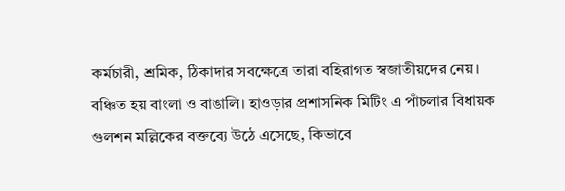কর্মচারী, শ্রমিক, ঠিকাদার সবক্ষেত্রে তারা বহিরাগত স্বজাতীয়দের নেয়। বঞ্চিত হয় বাংলা ও বাঙালি। হাওড়ার প্রশাসনিক মিটিং এ পাঁচলার বিধায়ক গুলশন মল্লিকের বক্তব্যে উঠে এসেছে, কিভাবে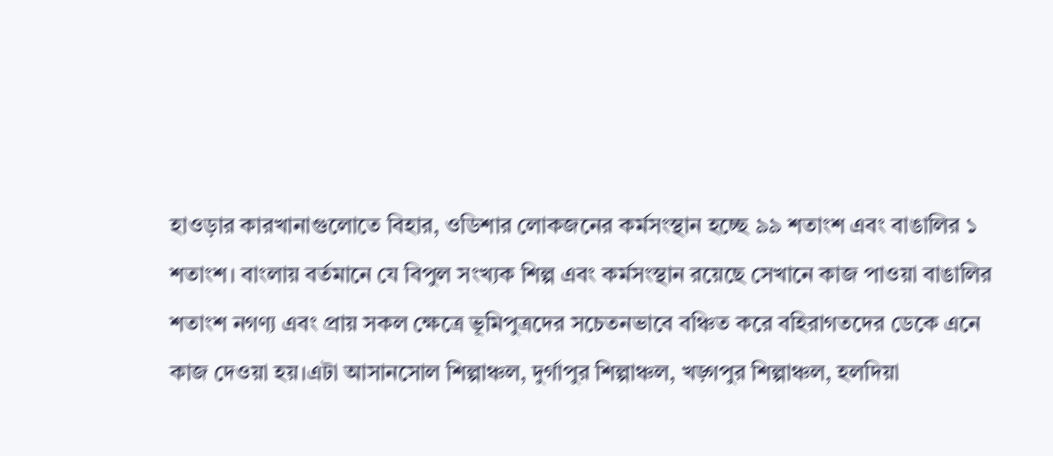হাওড়ার কারখানাগুলোতে বিহার, ওডিশার লোকজনের কর্মসংস্থান হচ্ছে ৯৯ শতাংশ এবং বাঙালির ১ শতাংশ। বাংলায় বর্তমানে যে বিপুল সংখ্যক শিল্প এবং কর্মসংস্থান রয়েছে সেখানে কাজ পাওয়া বাঙালির শতাংশ নগণ্য এবং প্রায় সকল ক্ষেত্রে ভূমিপুত্রদের সচেতনভাবে বঞ্চিত করে বহিরাগতদের ডেকে এনে কাজ দেওয়া হয়।এটা আসানসোল শিল্পাঞ্চল, দুর্গাপুর শিল্পাঞ্চল, খড়্গপুর শিল্পাঞ্চল, হলদিয়া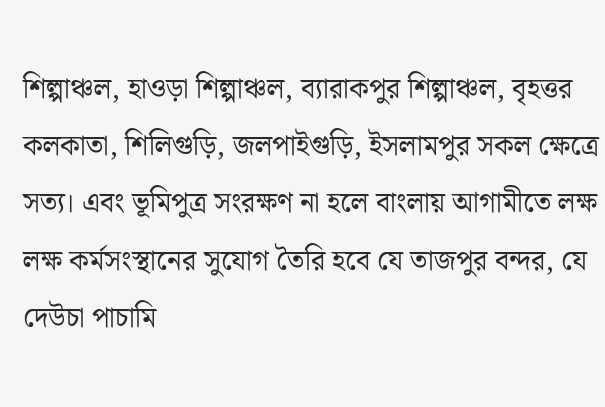শিল্পাঞ্চল, হাওড়া শিল্পাঞ্চল, ব্যারাকপুর শিল্পাঞ্চল, বৃহত্তর কলকাতা, শিলিগুড়ি, জলপাইগুড়ি, ইসলামপুর সকল ক্ষেত্রে সত্য। এবং ভূমিপুত্র সংরক্ষণ না হলে বাংলায় আগামীতে লক্ষ লক্ষ কর্মসংস্থানের সুযোগ তৈরি হবে যে তাজপুর বন্দর, যে দেউচা পাচামি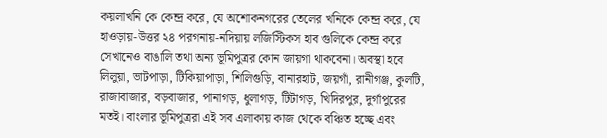কয়লাখনি কে কেন্দ্র করে, যে অশোকনগরের তেলের খনিকে কেন্দ্র করে, যে হাওড়ায়-উত্তর ২৪ পরগনায়-নদিয়ায় লজিস্টিকস হাব গুলিকে কেন্দ্র করে সেখানেও বাঙালি তথা অন্য ভূমিপুত্রর কোন জায়গা থাকবেনা। অবস্থা হবে লিলুয়া, ভাটপাড়া, টিকিয়াপাড়া, শিলিগুড়ি, বানারহাট, জয়গাঁ, রানীগঞ্জ, কুলটি, রাজাবাজার, বড়বাজার, পানাগড়, ধুলাগড়, টিটাগড়, খিদিরপুর, দুর্গাপুরের মতই। বাংলার ভূমিপুত্ররা এই সব এলাকায় কাজ থেকে বঞ্চিত হচ্ছে এবং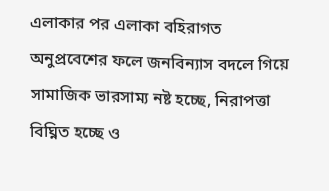এলাকার পর এলাকা বহিরাগত অনুপ্রবেশের ফলে জনবিন্যাস বদলে গিয়ে সামাজিক ভারসাম্য নষ্ট হচ্ছে, নিরাপত্তা বিঘ্নিত হচ্ছে ও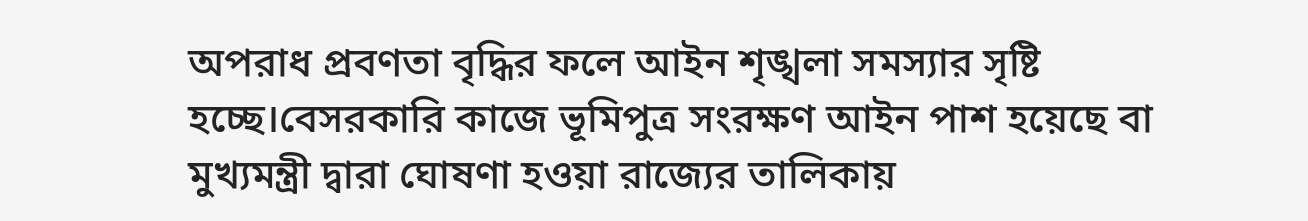অপরাধ প্রবণতা বৃদ্ধির ফলে আইন শৃঙ্খলা সমস্যার সৃষ্টি হচ্ছে।বেসরকারি কাজে ভূমিপুত্র সংরক্ষণ আইন পাশ হয়েছে বা মুখ্যমন্ত্রী দ্বারা ঘোষণা হওয়া রাজ্যের তালিকায়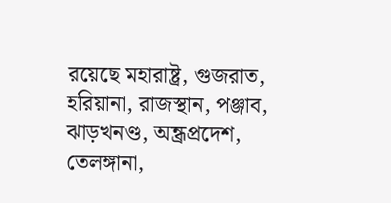রয়েছে মহারাষ্ট্র, গুজরাত, হরিয়ানা, রাজস্থান, পঞ্জাব, ঝাড়খনণ্ড, অন্ধ্রপ্রদেশ, তেলঙ্গানা,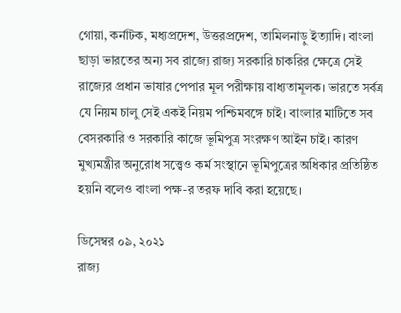গোয়া, কর্নাটক, মধ্যপ্রদেশ, উত্তরপ্রদেশ, তামিলনাড়ু ইত্যাদি। বাংলা ছাড়া ভারতের অন্য সব রাজ্যে রাজ্য সরকারি চাকরির ক্ষেত্রে সেই রাজ্যের প্রধান ভাষার পেপার মূল পরীক্ষায় বাধ্যতামূলক। ভারতে সর্বত্র যে নিয়ম চালু সেই একই নিয়ম পশ্চিমবঙ্গে চাই। বাংলার মাটিতে সব বেসরকারি ও সরকারি কাজে ভূমিপুত্র সংরক্ষণ আইন চাই। কারণ মুখ্যমন্ত্রীর অনুরোধ সত্ত্বেও কর্ম সংস্থানে ভূমিপুত্রের অধিকার প্রতিষ্ঠিত হয়নি বলেও বাংলা পক্ষ-র তরফ দাবি করা হয়েছে।

ডিসেম্বর ০৯, ২০২১
রাজ্য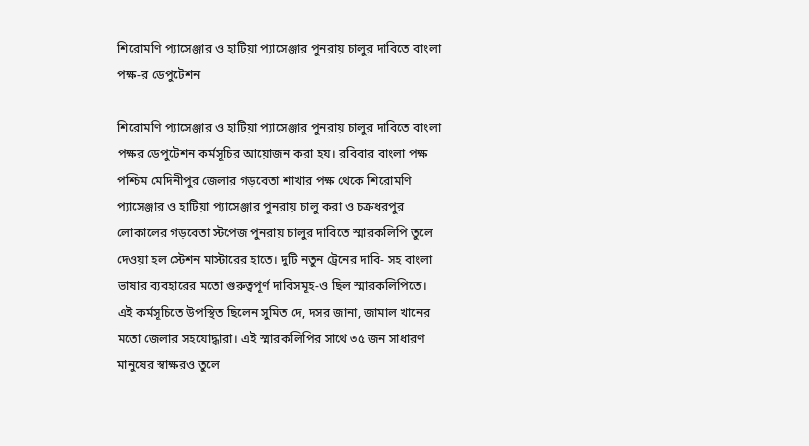শিরোমণি প্যাসেঞ্জার ও হাটিয়া প্যাসেঞ্জার পুনরায় চালুর দাবিতে বাংলা পক্ষ-র ডেপুটেশন

শিরোমণি প্যাসেঞ্জার ও হাটিয়া প্যাসেঞ্জার পুনরায় চালুর দাবিতে বাংলা পক্ষর ডেপুটেশন কর্মসূচির আয়োজন করা হয। রবিবার বাংলা পক্ষ পশ্চিম মেদিনীপুর জেলার গড়বেতা শাখার পক্ষ থেকে শিরোমণি প্যাসেঞ্জার ও হাটিয়া প্যাসেঞ্জার পুনরায় চালু করা ও চক্রধরপুর লোকালের গড়বেতা স্টপেজ পুনরায় চালুর দাবিতে স্মারকলিপি তুলে দেওয়া হল স্টেশন মাস্টারের হাতে। দুটি নতুন ট্রেনের দাবি- সহ বাংলা ভাষার ব্যবহারের মতো গুরুত্বপূর্ণ দাবিসমূহ-ও ছিল স্মারকলিপিতে। এই কর্মসূচিতে উপস্থিত ছিলেন সুমিত দে, দসর জানা, জামাল খানের মতো জেলার সহযোদ্ধারা। এই স্মারকলিপির সাথে ৩৫ জন সাধারণ মানুষের স্বাক্ষরও তুলে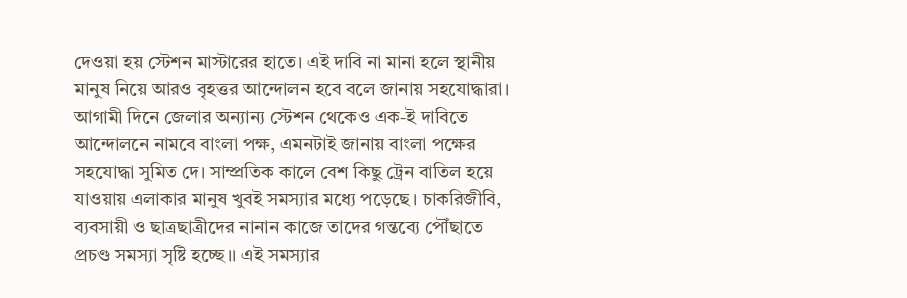দেওয়া হয় স্টেশন মাস্টারের হাতে। এই দাবি না মানা হলে স্থানীয় মানুষ নিয়ে আরও বৃহত্তর আন্দোলন হবে বলে জানায় সহযোদ্ধারা। আগামী দিনে জেলার অন্যান্য স্টেশন থেকেও এক-ই দাবিতে আন্দোলনে নামবে বাংলা পক্ষ, এমনটাই জানায় বাংলা পক্ষের সহযোদ্ধা সুমিত দে। সাম্প্রতিক কালে বেশ কিছু ট্রেন বাতিল হয়ে যাওয়ায় এলাকার মানুষ খুবই সমস্যার মধ্যে পড়েছে। চাকরিজীবি, ব্যবসায়ী ও ছাত্রছাত্রীদের নানান কাজে তাদের গন্তব্যে পৌঁছাতে প্রচণ্ড সমস্যা সৃষ্টি হচ্ছে।। এই সমস্যার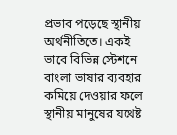প্রভাব পড়েছে স্থানীয় অর্থনীতিতে। একই ভাবে বিভিন্ন স্টেশনে বাংলা ভাষার ব্যবহার কমিয়ে দেওয়ার ফলে স্থানীয় মানুষের যথেষ্ট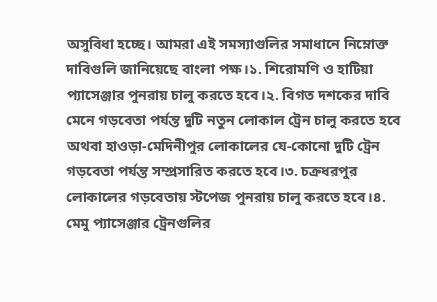অসুবিধা হচ্ছে। আমরা এই সমস্যাগুলির সমাধানে নিম্নোক্ত দাবিগুলি জানিয়েছে বাংলা পক্ষ।১. শিরোমণি ও হাটিয়া প্যাসেঞ্জার পুনরায় চালু করতে হবে।২. বিগত দশকের দাবি মেনে গড়বেতা পর্যন্ত দুটি নতুন লোকাল ট্রেন চালু করতে হবে অথবা হাওড়া-মেদিনীপুর লোকালের যে-কোনো দুটি ট্রেন গড়বেতা পর্যন্ত সম্প্রসারিত করতে হবে।৩. চক্রধরপুর লোকালের গড়বেতায় স্টপেজ পুনরায় চালু করতে হবে।৪. মেমু প্যাসেঞ্জার ট্রেনগুলির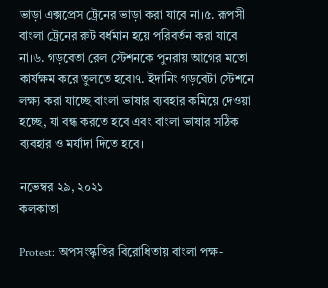ভাড়া এক্সপ্রেস ট্রেনের ভাড়া করা যাবে না।৫. রূপসী বাংলা ট্রেনের রুট বর্ধমান হয়ে পরিবর্তন করা যাবে না।৬. গড়বেতা রেল স্টেশনকে পুনরায় আগের মতো কার্যক্ষম করে তুলতে হবে৷৭. ইদানিং গড়বেটা স্টেশনে লক্ষ্য করা যাচ্ছে বাংলা ভাষার ব্যবহার কমিয়ে দেওয়া হচ্ছে, যা বন্ধ করতে হবে এবং বাংলা ভাষার সঠিক ব্যবহার ও মর্যাদা দিতে হবে।

নভেম্বর ২৯, ২০২১
কলকাতা

Protest: অপসংস্কৃতির বিরোধিতায় বাংলা পক্ষ-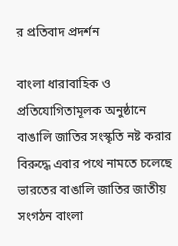র প্রতিবাদ প্রদর্শন

বাংলা ধারাবাহিক ও প্রতিযোগিতামূলক অনুষ্ঠানে বাঙালি জাতির সংস্কৃতি নষ্ট করার বিরুদ্ধে এবার পথে নামতে চলেছে ভারতের বাঙালি জাতির জাতীয় সংগঠন বাংলা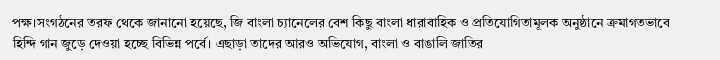পক্ষ।সংগঠনের তরফ থেকে জানানো হয়েছে, জি বাংলা চ্যানেলের বেশ কিছু বাংলা ধারাবাহিক ও প্রতিযোগিতামূলক অনুষ্ঠানে ক্রমাগতভাবে হিন্দি গান জুড়ে দেওয়া হচ্ছে বিভিন্ন পর্বে। এছাড়া তাদের আরও অভিযোগ, বাংলা ও বাঙালি জাতির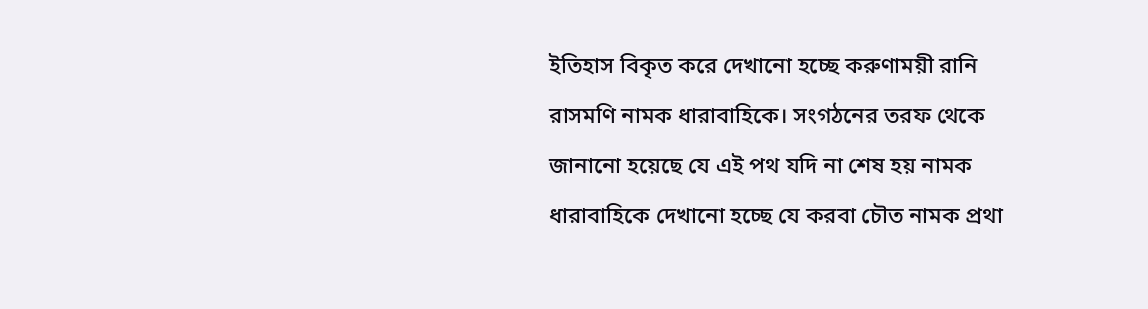ইতিহাস বিকৃত করে দেখানো হচ্ছে করুণাময়ী রানি রাসমণি নামক ধারাবাহিকে। সংগঠনের তরফ থেকে জানানো হয়েছে যে এই পথ যদি না শেষ হয় নামক ধারাবাহিকে দেখানো হচ্ছে যে করবা চৌত নামক প্রথা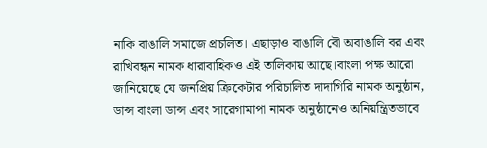নাকি বাঙালি সমাজে প্রচলিত। এছাড়াও বাঙালি বৌ অবাঙালি বর এবং রাখিবন্ধন নামক ধারাবাহিকও এই তালিকায় আছে।বাংলা পক্ষ আরো জানিয়েছে যে জনপ্রিয় ক্রিকেটার পরিচালিত দাদাগিরি নামক অনুষ্ঠান, ডান্স বাংলা ডান্স এবং সারেগামাপা নামক অনুষ্ঠানেও অনিয়ন্ত্রিতভাবে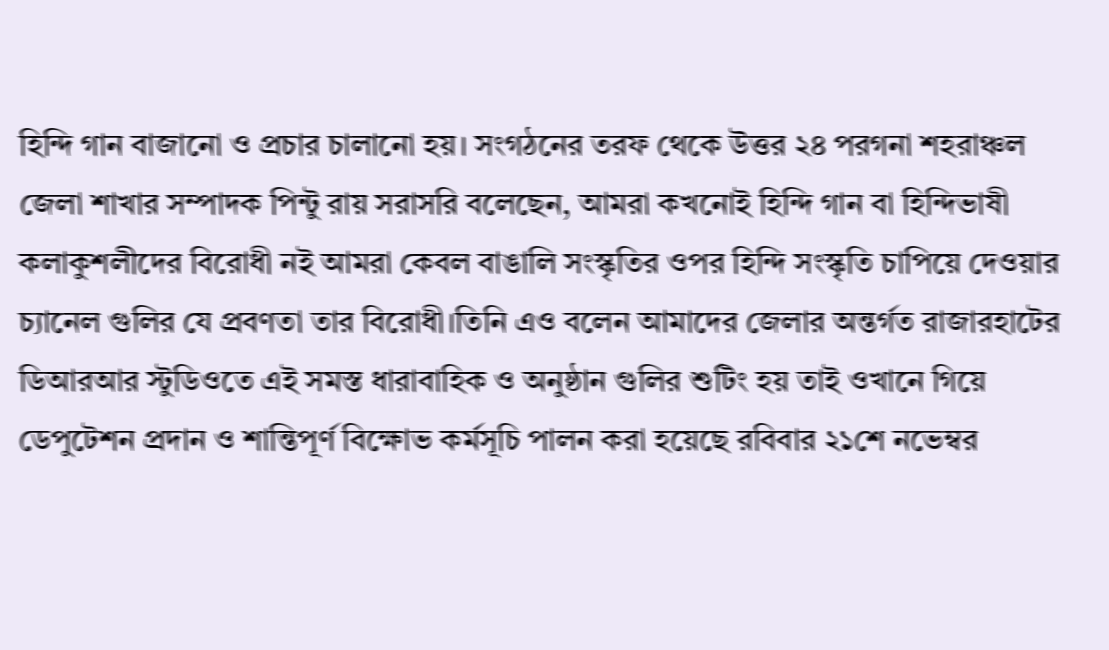হিন্দি গান বাজানো ও প্রচার চালানো হয়। সংগঠনের তরফ থেকে উত্তর ২৪ পরগনা শহরাঞ্চল জেলা শাখার সম্পাদক পিন্টু রায় সরাসরি বলেছেন, আমরা কখনোই হিন্দি গান বা হিন্দিভাষী কলাকুশলীদের বিরোধী নই আমরা কেবল বাঙালি সংস্কৃতির ওপর হিন্দি সংস্কৃতি চাপিয়ে দেওয়ার চ্যানেল গুলির যে প্রবণতা তার বিরোধী।তিনি এও বলেন আমাদের জেলার অন্তর্গত রাজারহাটের ডিআরআর স্টুডিওতে এই সমস্ত ধারাবাহিক ও অনুষ্ঠান গুলির শুটিং হয় তাই ওখানে গিয়ে ডেপুটেশন প্রদান ও শান্তিপূর্ণ বিক্ষোভ কর্মসূচি পালন করা হয়েছে রবিবার ২১শে নভেম্বর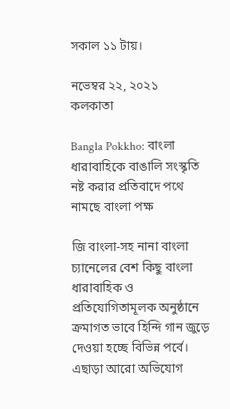সকাল ১১ টায়।

নভেম্বর ২২, ২০২১
কলকাতা

Bangla Pokkho: বাংলা ধারাবাহিকে বাঙালি সংস্কৃতি নষ্ট করার প্রতিবাদে পথে নামছে বাংলা পক্ষ

জি বাংলা-সহ নানা বাংলা চ্যানেলের বেশ কিছু বাংলা ধারাবাহিক ও প্রতিযোগিতামূলক অনুষ্ঠানে ক্রমাগত ভাবে হিন্দি গান জুড়ে দেওয়া হচ্ছে বিভিন্ন পর্বে। এছাড়া আরো অভিযোগ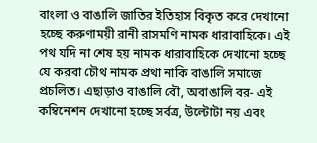বাংলা ও বাঙালি জাতির ইতিহাস বিকৃত করে দেখানো হচ্ছে করুণাময়ী রানী রাসমণি নামক ধারাবাহিকে। এই পথ যদি না শেষ হয় নামক ধারাবাহিকে দেখানো হচ্ছে যে করবা চৌথ নামক প্রথা নাকি বাঙালি সমাজে প্রচলিত। এছাড়াও বাঙালি বৌ, অবাঙালি বর- এই কম্বিনেশন দেখানো হচ্ছে সর্বত্র, উল্টোটা নয় এবং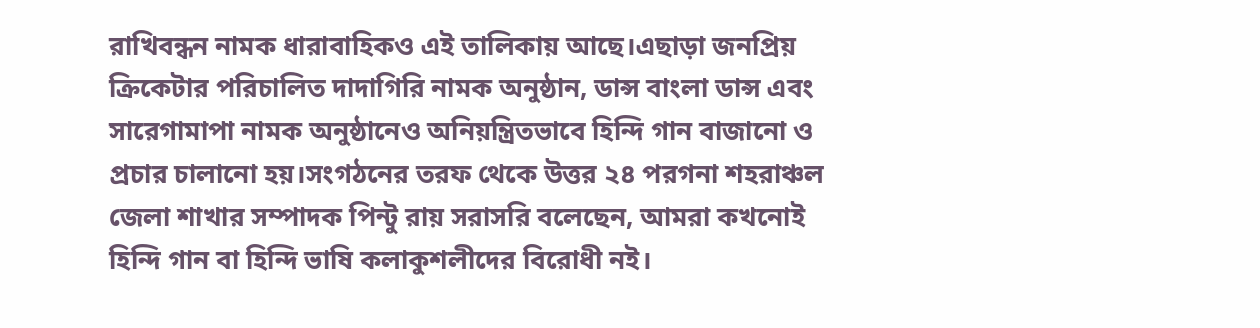রাখিবন্ধন নামক ধারাবাহিকও এই তালিকায় আছে।এছাড়া জনপ্রিয় ক্রিকেটার পরিচালিত দাদাগিরি নামক অনুষ্ঠান, ডান্স বাংলা ডান্স এবং সারেগামাপা নামক অনুষ্ঠানেও অনিয়ন্ত্রিতভাবে হিন্দি গান বাজানো ও প্রচার চালানো হয়।সংগঠনের তরফ থেকে উত্তর ২৪ পরগনা শহরাঞ্চল জেলা শাখার সম্পাদক পিন্টু রায় সরাসরি বলেছেন, আমরা কখনোই হিন্দি গান বা হিন্দি ভাষি কলাকুশলীদের বিরোধী নই।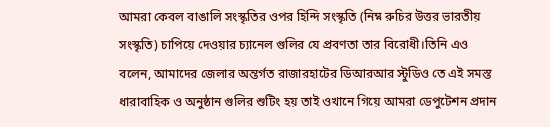আমরা কেবল বাঙালি সংস্কৃতির ওপর হিন্দি সংস্কৃতি (নিম্ন রুচির উত্তর ভারতীয় সংস্কৃতি) চাপিয়ে দেওয়ার চ্যানেল গুলির যে প্রবণতা তার বিরোধী।তিনি এও বলেন, আমাদের জেলার অন্তর্গত রাজারহাটের ডিআরআর স্টুডিও তে এই সমস্ত ধারাবাহিক ও অনুষ্ঠান গুলির শুটিং হয় তাই ওখানে গিয়ে আমরা ডেপুটেশন প্রদান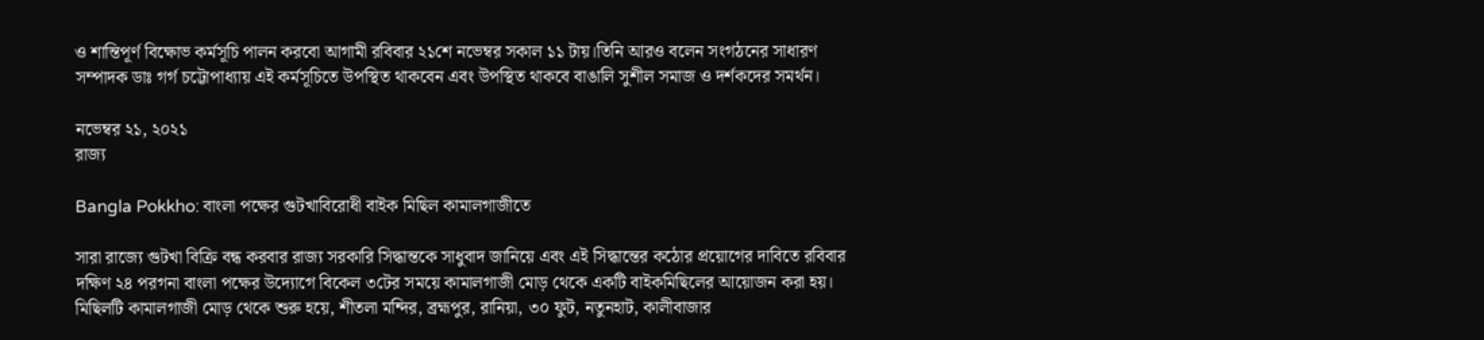ও শান্তিপূর্ণ বিক্ষোভ কর্মসূচি পালন করবো আগামী রবিবার ২১শে নভেম্বর সকাল ১১ টায়।তিনি আরও বলেন সংগঠনের সাধারণ সম্পাদক ডাঃ গর্গ চট্টোপাধ্যায় এই কর্মসূচিতে উপস্থিত থাকবেন এবং উপস্থিত থাকবে বাঙালি সুশীল সমাজ ও দর্শকদের সমর্থন।

নভেম্বর ২১, ২০২১
রাজ্য

Bangla Pokkho: বাংলা পক্ষের গুটখাবিরোধী বাইক মিছিল কামালগাজীতে

সারা রাজ্যে গুটখা বিক্রি বন্ধ করবার রাজ্য সরকারি সিদ্ধান্তকে সাধুবাদ জানিয়ে এবং এই সিদ্ধান্তের কঠোর প্রয়োগের দাবিতে রবিবার দক্ষিণ ২৪ পরগনা বাংলা পক্ষের উদ্যোগে বিকেল ৩টের সময়ে কামালগাজী মোড় থেকে একটি বাইকমিছিলের আয়োজন করা হয়। মিছিলটি কামালগাজী মোড় থেকে শুরু হয়ে, শীতলা মন্দির, ব্রহ্মপুর, রানিয়া, ৩০ ফুট, নতুনহাট, কালীবাজার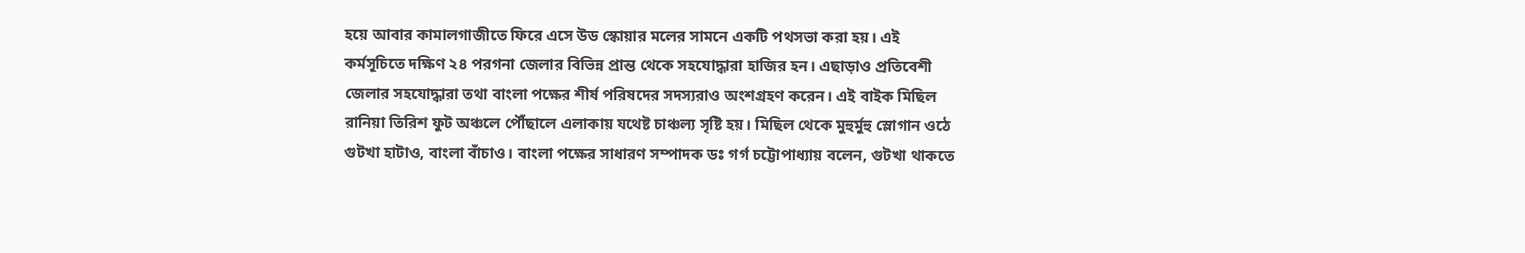হয়ে আবার কামালগাজীতে ফিরে এসে উড স্কোয়ার মলের সামনে একটি পথসভা করা হয়। এই কর্মসূচিতে দক্ষিণ ২৪ পরগনা জেলার বিভিন্ন প্রান্ত থেকে সহযোদ্ধারা হাজির হন। এছাড়াও প্রতিবেশী জেলার সহযোদ্ধারা তথা বাংলা পক্ষের শীর্ষ পরিষদের সদস্যরাও অংশগ্রহণ করেন। এই বাইক মিছিল রানিয়া তিরিশ ফুট অঞ্চলে পৌঁছালে এলাকায় যথেষ্ট চাঞ্চল্য সৃষ্টি হয়। মিছিল থেকে মুহুর্মুহু স্লোগান ওঠে গুটখা হাটাও, বাংলা বাঁচাও। বাংলা পক্ষের সাধারণ সম্পাদক ডঃ গর্গ চট্টোপাধ্যায় বলেন, গুটখা থাকতে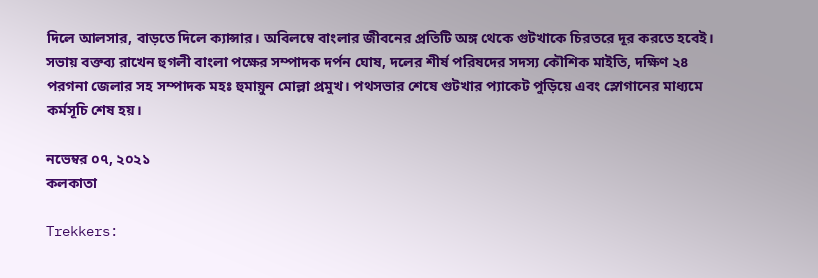দিলে আলসার, বাড়তে দিলে ক্যান্সার। অবিলম্বে বাংলার জীবনের প্রতিটি অঙ্গ থেকে গুটখাকে চিরতরে দূর করতে হবেই। সভায় বক্তব্য রাখেন হুগলী বাংলা পক্ষের সম্পাদক দর্পন ঘোষ, দলের শীর্ষ পরিষদের সদস্য কৌশিক মাইতি, দক্ষিণ ২৪ পরগনা জেলার সহ সম্পাদক মহঃ হুমায়ুন মোল্লা প্রমুখ। পথসভার শেষে গুটখার প্যাকেট পুড়িয়ে এবং স্লোগানের মাধ্যমে কর্মসূচি শেষ হয়।

নভেম্বর ০৭, ২০২১
কলকাতা

Trekkers: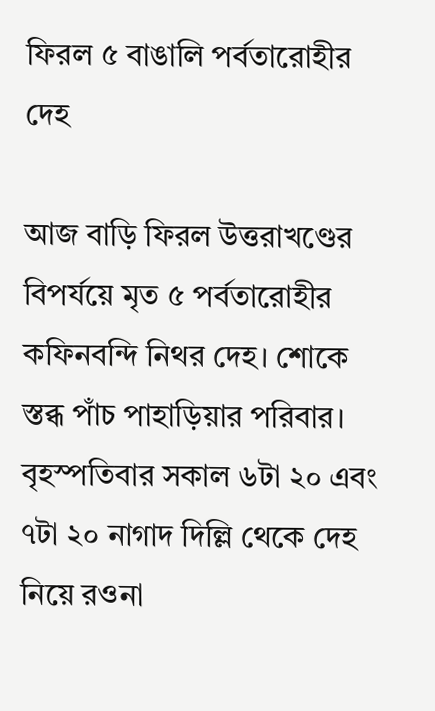ফিরল ৫ বাঙালি পর্বতারোহীর দেহ

আজ বাড়ি ফিরল উত্তরাখণ্ডের বিপর্যয়ে মৃত ৫ পর্বতারোহীর কফিনবন্দি নিথর দেহ। শোকে স্তব্ধ পাঁচ পাহাড়িয়ার পরিবার। বৃহস্পতিবার সকাল ৬টা ২০ এবং ৭টা ২০ নাগাদ দিল্লি থেকে দেহ নিয়ে রওনা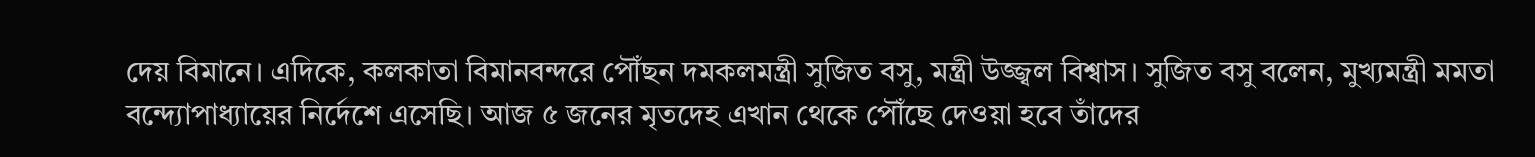দেয় বিমানে। এদিকে, কলকাতা বিমানবন্দরে পৌঁছন দমকলমন্ত্রী সুজিত বসু, মন্ত্রী উজ্জ্বল বিশ্বাস। সুজিত বসু বলেন, মুখ্যমন্ত্রী মমতা বন্দ্যোপাধ্যায়ের নির্দেশে এসেছি। আজ ৫ জনের মৃতদেহ এখান থেকে পৌঁছে দেওয়া হবে তাঁদের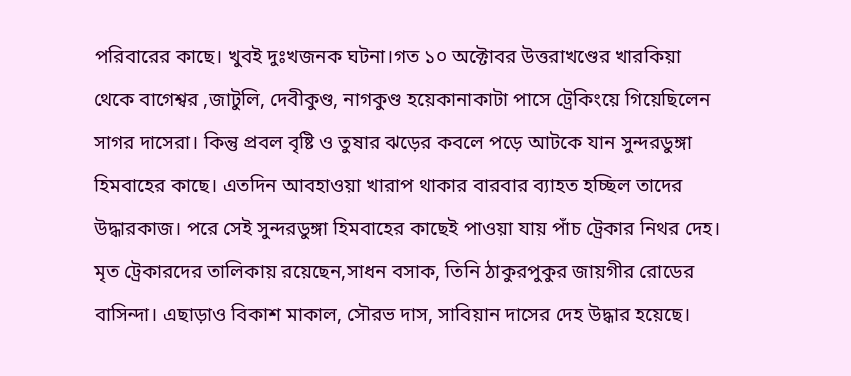পরিবারের কাছে। খুবই দুঃখজনক ঘটনা।গত ১০ অক্টোবর উত্তরাখণ্ডের খারকিয়া থেকে বাগেশ্বর ,জাটুলি, দেবীকুণ্ড, নাগকুণ্ড হয়েকানাকাটা পাসে ট্রেকিংয়ে গিয়েছিলেন সাগর দাসেরা। কিন্তু প্রবল বৃষ্টি ও তুষার ঝড়ের কবলে পড়ে আটকে যান সুন্দরডুঙ্গা হিমবাহের কাছে। এতদিন আবহাওয়া খারাপ থাকার বারবার ব্যাহত হচ্ছিল তাদের উদ্ধারকাজ। পরে সেই সুন্দরডুঙ্গা হিমবাহের কাছেই পাওয়া যায় পাঁচ ট্রেকার নিথর দেহ। মৃত ট্রেকারদের তালিকায় রয়েছেন,সাধন বসাক, তিনি ঠাকুরপুকুর জায়গীর রোডের বাসিন্দা। এছাড়াও বিকাশ মাকাল, সৌরভ দাস, সাবিয়ান দাসের দেহ উদ্ধার হয়েছে।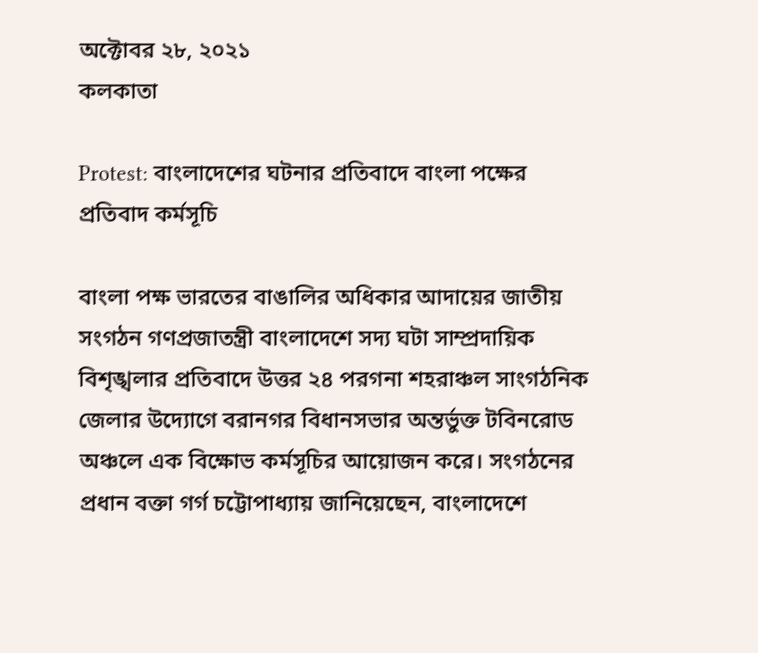অক্টোবর ২৮, ২০২১
কলকাতা

Protest: বাংলাদেশের ঘটনার প্রতিবাদে বাংলা পক্ষের প্রতিবাদ কর্মসূচি

বাংলা পক্ষ ভারতের বাঙালির অধিকার আদায়ের জাতীয় সংগঠন গণপ্রজাতন্ত্রী বাংলাদেশে সদ্য ঘটা সাম্প্রদায়িক বিশৃঙ্খলার প্রতিবাদে উত্তর ২৪ পরগনা শহরাঞ্চল সাংগঠনিক জেলার উদ্যোগে বরানগর বিধানসভার অন্তর্ভুক্ত টবিনরোড অঞ্চলে এক বিক্ষোভ কর্মসূচির আয়োজন করে। সংগঠনের প্রধান বক্তা গর্গ চট্টোপাধ্যায় জানিয়েছেন, বাংলাদেশে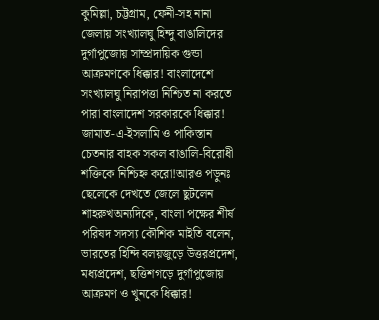কুমিল্লা, চট্টগ্রাম, ফেনী-সহ নানা জেলায় সংখ্যালঘু হিন্দু বাঙালিদের দুর্গাপুজোয় সাম্প্রদায়িক গুন্ডা আক্রমণকে ধিক্কার! বাংলাদেশে সংখ্যালঘু নিরাপত্তা নিশ্চিত না করতে পারা বাংলাদেশ সরকারকে ধিক্কার! জামাত-এ-ইসলামি ও পাকিস্তান চেতনার বাহক সকল বাঙালি-বিরোধী শক্তিকে নিশ্চিহ্ন করো!আরও পড়ুনঃ ছেলেকে দেখতে জেলে ছুটলেন শাহরুখঅন্যদিকে, বাংলা পক্ষের শীর্ষ পরিষদ সদস্য কৌশিক মাইতি বলেন, ভারতের হিন্দি বলয়জুড়ে উত্তরপ্রদেশ, মধ্যপ্রদেশ, ছত্তিশগড়ে দুর্গাপুজোয় আক্রমণ ও খুনকে ধিক্কার!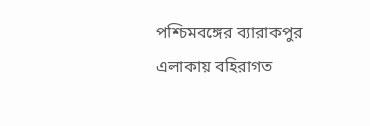পশ্চিমবঙ্গের ব্যারাকপুর এলাকায় বহিরাগত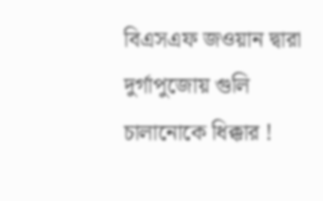বিএসএফ জওয়ান দ্বারা দুর্গাপুজোয় গুলি চালানোকে ধিক্কার !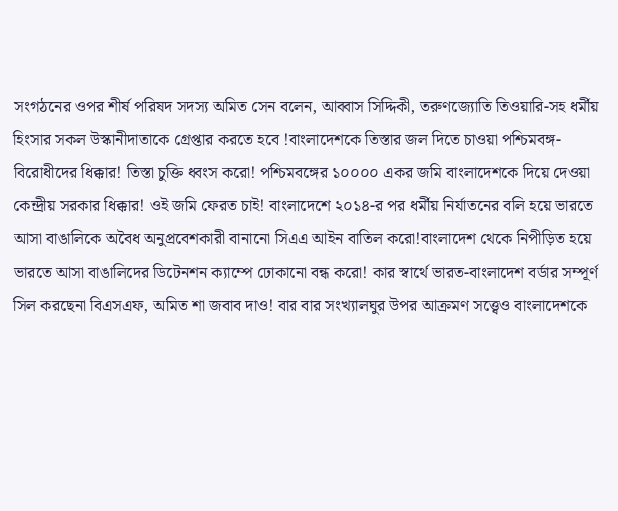সংগঠনের ওপর শীর্ষ পরিষদ সদস্য অমিত সেন বলেন, আব্বাস সিদ্দিকী, তরুণজ্যোতি তিওয়ারি-সহ ধর্মীয় হিংসার সকল উস্কানীদাতাকে গ্রেপ্তার করতে হবে !বাংলাদেশকে তিস্তার জল দিতে চাওয়া পশ্চিমবঙ্গ-বিরোধীদের ধিক্কার! তিস্তা চুক্তি ধ্বংস করো! পশ্চিমবঙ্গের ১০০০০ একর জমি বাংলাদেশকে দিয়ে দেওয়া কেন্দ্রীয় সরকার ধিক্কার! ওই জমি ফেরত চাই! বাংলাদেশে ২০১৪-র পর ধর্মীয় নির্যাতনের বলি হয়ে ভারতে আসা বাঙালিকে অবৈধ অনুপ্রবেশকারী বানানো সিএএ আইন বাতিল করো!বাংলাদেশ থেকে নিপীড়িত হয়ে ভারতে আসা বাঙালিদের ডিটেনশন ক্যাম্পে ঢোকানো বন্ধ করো! কার স্বার্থে ভারত-বাংলাদেশ বর্ডার সম্পূর্ণ সিল করছেনা বিএসএফ, অমিত শা জবাব দাও! বার বার সংখ্যালঘুর উপর আক্রমণ সত্ত্বেও বাংলাদেশকে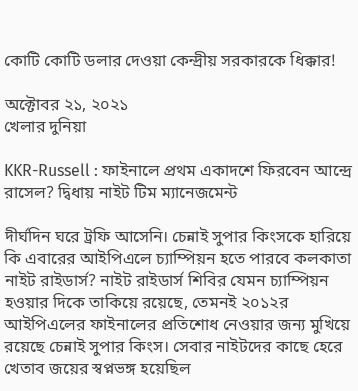কোটি কোটি ডলার দেওয়া কেন্দ্রীয় সরকারকে ধিক্কার!

অক্টোবর ২১, ২০২১
খেলার দুনিয়া

KKR-Russell : ফাইনালে প্রথম একাদশে ফিরবেন আন্দ্রে রাসেল? দ্বিধায় নাইট টিম ম্যানেজমেন্ট

দীর্ঘদিন ঘরে ট্রফি আসেনি। চেন্নাই সুপার কিংসকে হারিয়ে কি এবারের আইপিএলে চ্যাম্পিয়ন হতে পারবে কলকাতা নাইট রাইডার্স? নাইট রাইডার্স শিবির যেমন চ্যাম্পিয়ন হওয়ার দিকে তাকিয়ে রয়েছে, তেমনই ২০১২র আইপিএলের ফাইনালের প্রতিশোধ নেওয়ার জন্য মুখিয়ে রয়েছে চেন্নাই সুপার কিংস। সেবার নাইটদের কাছে হেরে খেতাব জয়ের স্বপ্নভঙ্গ হয়েছিল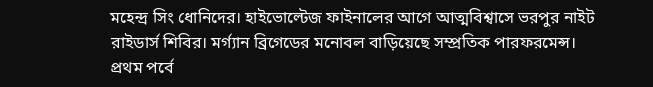মহেন্দ্র সিং ধোনিদের। হাইভোল্টেজ ফাইনালের আগে আত্মবিশ্বাসে ভরপুর নাইট রাইডার্স শিবির। মর্গ্যান ব্রিগেডের মনোবল বাড়িয়েছে সম্প্রতিক পারফরমেন্স। প্রথম পর্বে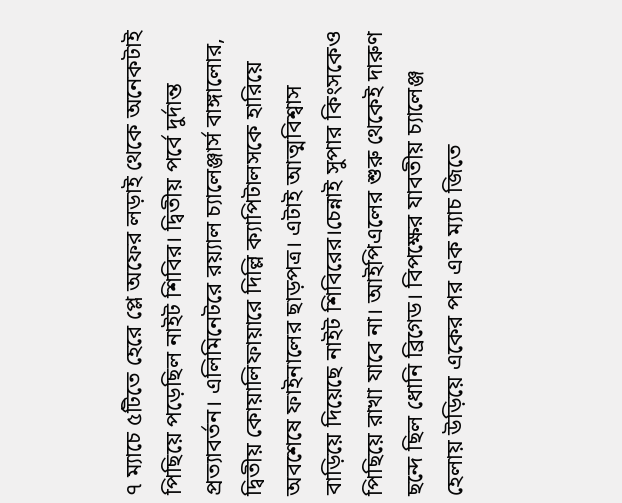৭ ম্যাচে ৫টিতে হেরে প্লে অফের লড়াই থেকে অনেকটাই পিছিয়ে পড়েছিল নাইট শিবির। দ্বিতীয় পর্বে দুর্দান্ত প্রত্যাবর্তন। এলিমিনেটরে রয়্যাল চ্যালেঞ্জার্স বাঙ্গালোর, দ্বিতীয় কোয়ালিফায়ারে দিল্লি ক্যাপিটালসকে হারিয়ে অবশেষে ফাইনালের ছাড়পত্র। এটাই আত্মবিশ্বাস বাড়িয়ে দিয়েছে নাইট শিবিরের।চেন্নাই সুপার কিংসকেও পিছিয়ে রাখা যাবে না। আইপিএলের শুরু থেকেই দারুণ ছন্দে ছিল ধোনি ব্রিগেড। বিপক্ষের যাবতীয় চ্যালেঞ্জ হেলায় উড়িয়ে একের পর এক ম্যাচ জিতে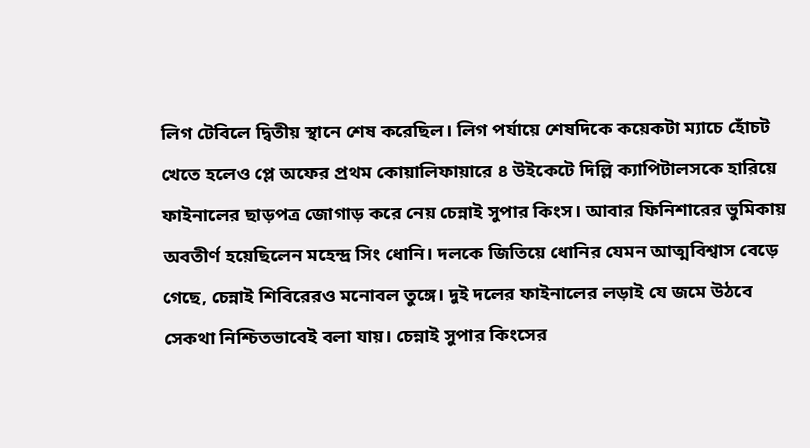লিগ টেবিলে দ্বিতীয় স্থানে শেষ করেছিল। লিগ পর্যায়ে শেষদিকে কয়েকটা ম্যাচে হোঁচট খেতে হলেও প্লে অফের প্রথম কোয়ালিফায়ারে ৪ উইকেটে দিল্লি ক্যাপিটালসকে হারিয়ে ফাইনালের ছাড়পত্র জোগাড় করে নেয় চেন্নাই সুপার কিংস। আবার ফিনিশারের ভুমিকায় অবতীর্ণ হয়েছিলেন মহেন্দ্র সিং ধোনি। দলকে জিতিয়ে ধোনির যেমন আত্মবিশ্বাস বেড়ে গেছে, চেন্নাই শিবিরেরও মনোবল তুঙ্গে। দুই দলের ফাইনালের লড়াই যে জমে উঠবে সেকথা নিশ্চিতভাবেই বলা যায়। চেন্নাই সুপার কিংসের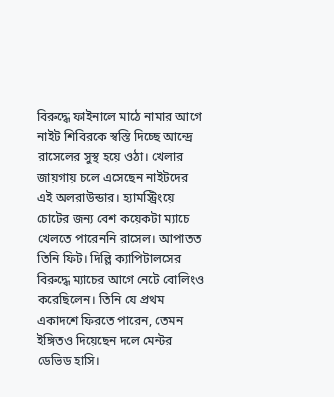বিরুদ্ধে ফাইনালে মাঠে নামার আগে নাইট শিবিরকে স্বস্তি দিচ্ছে আন্দ্রে রাসেলের সুস্থ হয়ে ওঠা। খেলার জায়গায় চলে এসেছেন নাইটদের এই অলরাউন্ডার। হ্যামস্ট্রিংয়ে চোটের জন্য বেশ কয়েকটা ম্যাচে খেলতে পারেননি রাসেল। আপাতত তিনি ফিট। দিল্লি ক্যাপিটালসের বিরুদ্ধে ম্যাচের আগে নেটে বোলিংও করেছিলেন। তিনি যে প্রথম একাদশে ফিরতে পারেন, তেমন ইঙ্গিতও দিয়েছেন দলে মেন্টর ডেভিড হাসি।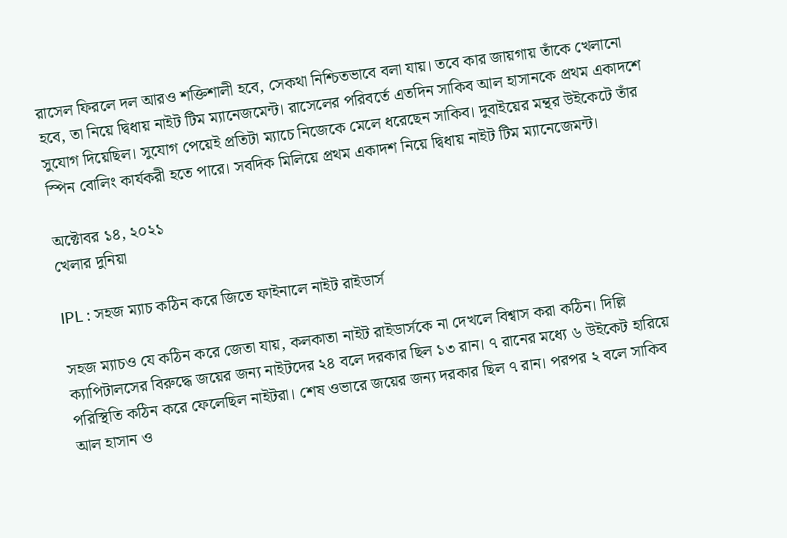রাসেল ফিরলে দল আরও শক্তিশালী হবে, সেকথা নিশ্চিতভাবে বলা যায়। তবে কার জায়গায় তাঁকে খেলানো হবে, তা নিয়ে দ্বিধায় নাইট টিম ম্যানেজমেন্ট। রাসেলের পরিবর্তে এতদিন সাকিব আল হাসানকে প্রথম একাদশে সুযোগ দিয়েছিল। সুযোগ পেয়েই প্রতিটা ম্যাচে নিজেকে মেলে ধরেছেন সাকিব। দুবাইয়ের মন্থর উইকেটে তাঁর স্পিন বোলিং কার্যকরী হতে পারে। সবদিক মিলিয়ে প্রথম একাদশ নিয়ে দ্বিধায় নাইট টিম ম্যানেজেমন্ট।

অক্টোবর ১৪, ২০২১
খেলার দুনিয়া

IPL : সহজ ম্যাচ কঠিন করে জিতে ফাইনালে নাইট রাইডার্স

সহজ ম্যাচও যে কঠিন করে জেতা যায়, কলকাতা নাইট রাইডার্সকে না দেখলে বিশ্বাস করা কঠিন। দিল্লি ক্যাপিটালসের বিরুদ্ধে জয়ের জন্য নাইটদের ২৪ বলে দরকার ছিল ১৩ রান। ৭ রানের মধ্যে ৬ উইকেট হারিয়ে পরিস্থিতি কঠিন করে ফেলেছিল নাইটরা। শেষ ওভারে জয়ের জন্য দরকার ছিল ৭ রান। পরপর ২ বলে সাকিব আল হাসান ও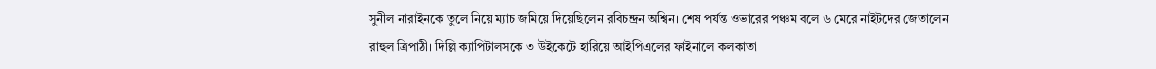সুনীল নারাইনকে তুলে নিয়ে ম্যাচ জমিয়ে দিয়েছিলেন রবিচন্দ্রন অশ্বিন। শেষ পর্যন্ত ওভারের পঞ্চম বলে ৬ মেরে নাইটদের জেতালেন রাহুল ত্রিপাঠী। দিল্লি ক্যাপিটালসকে ৩ উইকেটে হারিয়ে আইপিএলের ফাইনালে কলকাতা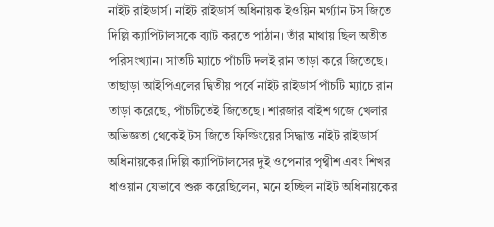নাইট রাইডার্স। নাইট রাইডার্স অধিনায়ক ইওয়িন মর্গ্যান টস জিতে দিল্লি ক্যাপিটালসকে ব্যাট করতে পাঠান। তাঁর মাথায় ছিল অতীত পরিসংখ্যান। সাতটি ম্যাচে পাঁচটি দলই রান তাড়া করে জিতেছে। তাছাড়া আইপিএলের দ্বিতীয় পর্বে নাইট রাইডার্স পাঁচটি ম্যাচে রান তাড়া করেছে, পাঁচটিতেই জিতেছে। শারজার বাইশ গজে খেলার অভিজ্ঞতা থেকেই টস জিতে ফিল্ডিংয়ের সিদ্ধান্ত নাইট রাইডার্স অধিনায়কের।দিল্লি ক্যাপিটালসের দুই ওপেনার পৃথ্বীশ এবং শিখর ধাওয়ান যেভাবে শুরু করেছিলেন, মনে হচ্ছিল নাইট অধিনায়কের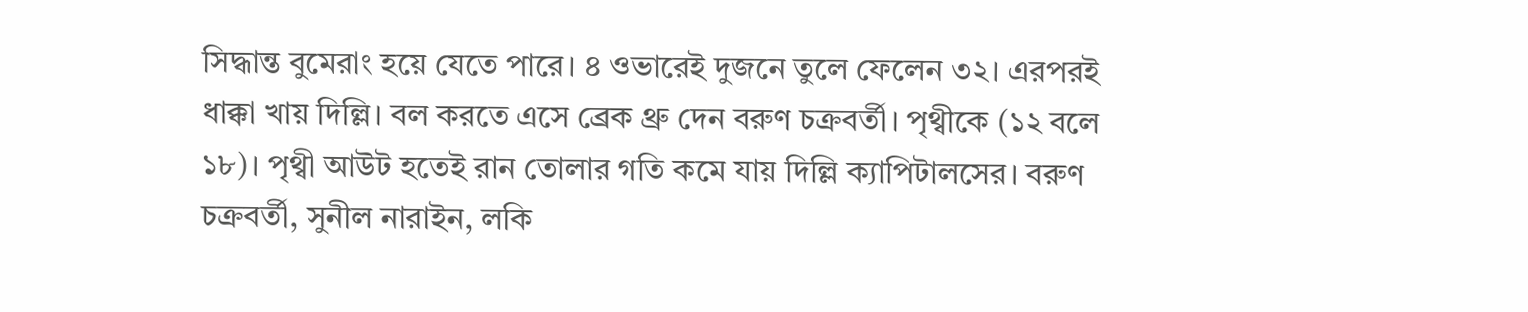সিদ্ধান্ত বুমেরাং হয়ে যেতে পারে। ৪ ওভারেই দুজনে তুলে ফেলেন ৩২। এরপরই ধাক্কা খায় দিল্লি। বল করতে এসে ব্রেক থ্রু দেন বরুণ চক্রবর্তী। পৃথ্বীকে (১২ বলে ১৮)। পৃথ্বী আউট হতেই রান তোলার গতি কমে যায় দিল্লি ক্যাপিটালসের। বরুণ চক্রবর্তী, সুনীল নারাইন, লকি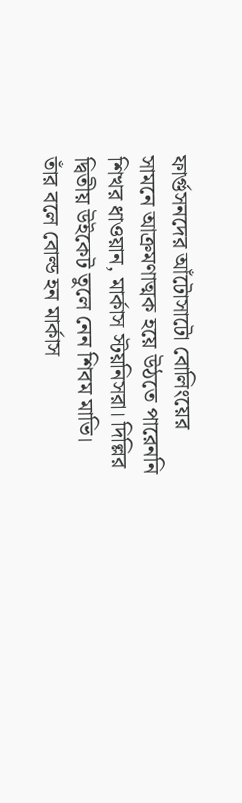ফার্গুসনদের আঁটোসাটো বোলিংয়ের সামনে আক্রমণাত্মক হয়ে উঠতে পারেননি শিখর ধাওয়ান, মার্কাস স্টয়নিসরা। দিল্লির দ্বিতীয় উইকেট তুলে নেন শিবম মাভি। তাঁর বলে বোল্ড হন মার্কাস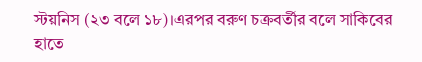স্টয়নিস (২৩ বলে ১৮)।এরপর বরুণ চক্রবর্তীর বলে সাকিবের হাতে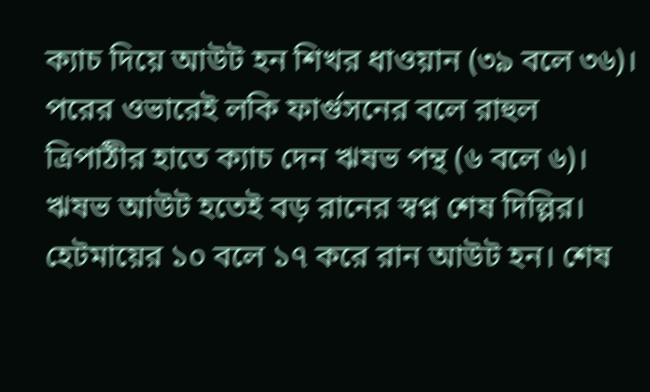ক্যাচ দিয়ে আউট হন শিখর ধাওয়ান (৩৯ বলে ৩৬)। পরের ওভারেই লকি ফার্গুসনের বলে রাহুল ত্রিপাঠীর হাতে ক্যাচ দেন ঋষভ পন্থ (৬ বলে ৬)। ঋষভ আউট হতেই বড় রানের স্বপ্ন শেষ দিল্লির। হেটমায়ের ১০ বলে ১৭ করে রান আউট হন। শেষ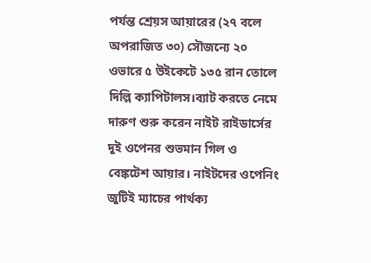পর্যন্ত শ্রেয়স আয়ারের (২৭ বলে অপরাজিত ৩০) সৌজন্যে ২০ ওভারে ৫ উইকেটে ১৩৫ রান তোলে দিল্লি ক্যাপিটালস।ব্যাট করতে নেমে দারুণ শুরু করেন নাইট রাইডার্সের দুই ওপেনর শুভমান গিল ও বেঙ্কটেশ আয়ার। নাইটদের ওপেনিং জুটিই ম্যাচের পার্থক্য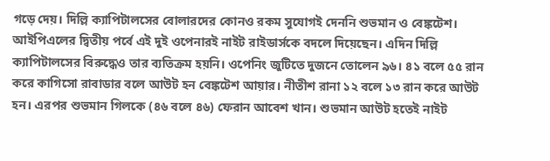গড়ে দেয়। দিল্লি ক্যাপিটালসের বোলারদের কোনও রকম সুযোগই দেননি শুভমান ও বেঙ্কটেশ। আইপিএলের দ্বিতীয় পর্বে এই দুই ওপেনারই নাইট রাইডার্সকে বদলে দিয়েছেন। এদিন দিল্লি ক্যাপিটালসের বিরুদ্ধেও তার ব্যতিক্রম হয়নি। ওপেনিং জুটিতে দুজনে তোলেন ৯৬। ৪১ বলে ৫৫ রান করে কাগিসো রাবাডার বলে আউট হন বেঙ্কটেশ আয়ার। নীতীশ রানা ১২ বলে ১৩ রান করে আউট হন। এরপর শুভমান গিলকে (৪৬ বলে ৪৬) ফেরান আবেশ খান। শুভমান আউট হতেই নাইট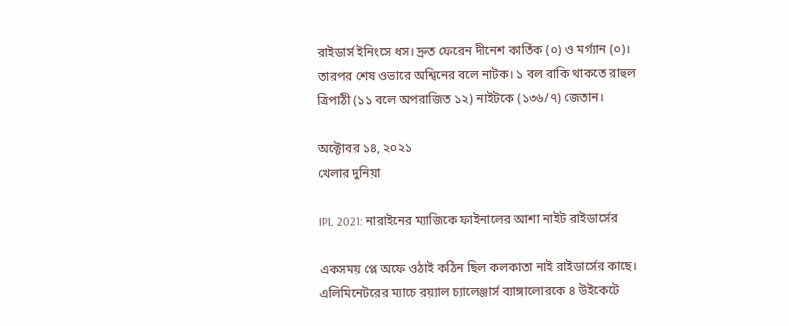রাইডার্স ইনিংসে ধস। দ্রুত ফেরেন দীনেশ কার্তিক (০) ও মর্গ্যান (০)। তারপর শেষ ওভারে অশ্বিনের বলে নাটক। ১ বল বাকি থাকতে রাহুল ত্রিপাঠী (১১ বলে অপরাজিত ১২) নাইটকে (১৩৬/৭) জেতান।

অক্টোবর ১৪, ২০২১
খেলার দুনিয়া

IPL 2021: নারাইনের ম্যাজিকে ফাইনালের আশা নাইট রাইডার্সের

একসময় প্লে অফে ওঠাই কঠিন ছিল কলকাতা নাই রাইডার্সের কাছে। এলিমিনেটরের ম্যাচে রয়্যাল চ্যালেঞ্জার্স ব্যাঙ্গালোরকে ৪ উইকেটে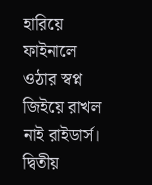হারিয়ে ফাইনালে ওঠার স্বপ্ন জিইয়ে রাখল নাই রাইডার্স। দ্বিতীয়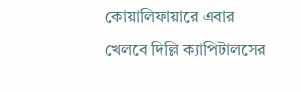কোয়ালিফায়ারে এবার খেলবে দিল্লি ক্যাপিটালসের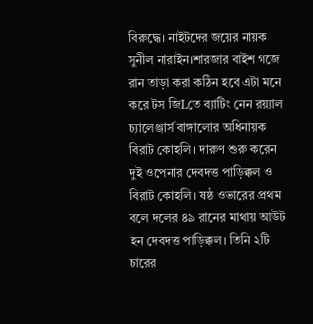বিরুদ্ধে। নাইটদের জয়ের নায়ক সুনীল নারাইন।শারজার বাইশ গজে রান তাড়া করা কঠিন হবে এটা মনে করে টস জিLতে ব্যাটিং নেন রয়্যাল চ্যালেঞ্জার্স বাঙ্গালোর অধিনায়ক বিরাট কোহলি। দারুণ শুরু করেন দুই ওপেনার দেবদত্ত পাড়িক্কল ও বিরাট কোহলি। ষষ্ঠ ওভারের প্রথম বলে দলের ৪৯ রানের মাথায় আউট হন দেবদত্ত পাড়িক্কল। তিনি ২টি চারের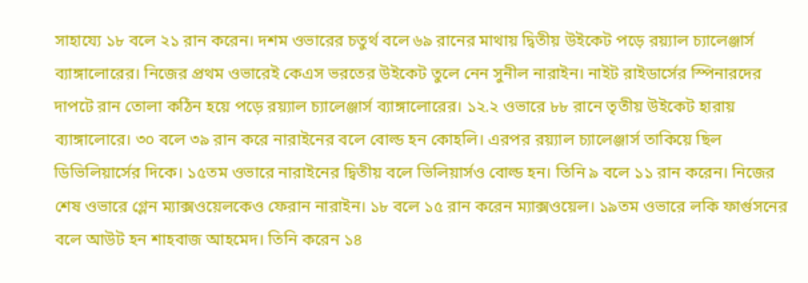সাহায্যে ১৮ বলে ২১ রান করেন। দশম ওভারের চতুর্থ বলে ৬৯ রানের মাথায় দ্বিতীয় উইকেট পড়ে রয়্যাল চ্যালেঞ্জার্স ব্যাঙ্গালোরের। নিজের প্রথম ওভারেই কেএস ভরতের উইকেট তুলে নেন সুনীল নারাইন। নাইট রাইডার্সের স্পিনারদের দাপটে রান তোলা কঠিন হয়ে পড়ে রয়্যাল চ্যালেঞ্জার্স ব্যাঙ্গালোরের। ১২.২ ওভারে ৮৮ রানে তৃতীয় উইকেট হারায় ব্যাঙ্গালোরে। ৩০ বলে ৩৯ রান করে নারাইনের বলে বোল্ড হন কোহলি। এরপর রয়্যাল চ্যালেঞ্জার্স তাকিয়ে ছিল ডিভিলিয়ার্সের দিকে। ১৫তম ওভারে নারাইনের দ্বিতীয় বলে ভিলিয়ার্সও বোল্ড হন। তিনি ৯ বলে ১১ রান করেন। নিজের শেষ ওভারে গ্লেন ম্যাক্সওয়েলকেও ফেরান নারাইন। ১৮ বলে ১৫ রান করেন ম্যাক্সওয়েল। ১৯তম ওভারে লকি ফার্গুসনের বলে আউট হন শাহবাজ আহমেদ। তিনি করেন ১৪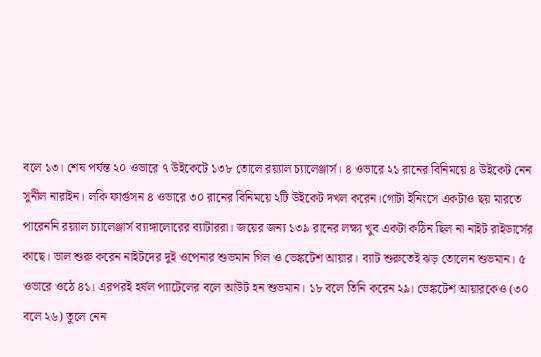বলে ১৩। শেষ পর্যন্ত ২০ ওভারে ৭ উইকেটে ১৩৮ তোলে রয়্যাল চ্যালেঞ্জার্স। ৪ ওভারে ২১ রানের বিনিময়ে ৪ উইকেট নেন সুনীল নারাইন। লকি ফার্গুসন ৪ ওভারে ৩০ রানের বিনিময়ে ২টি উইকেট দখল করেন।গোটা ইনিংসে একটাও ছয় মারতে পারেননি রয়্যাল চ্যালেঞ্জার্স ব্যাঙ্গালোরের ব্যাটাররা। জয়ের জন্য ১৩৯ রানের লক্ষ্য খুব একটা কঠিন ছিল না নাইট রাইডার্সের কাছে। ভাল শুরু করেন নাইটদের দুই ওপেনার শুভমান গিল ও ভেঙ্কটেশ আয়ার। ব্যাট শুরুতেই ঝড় তোলেন শুভমান। ৫ ওভারে ওঠে ৪১। এরপরই হর্ষল প্যাটেলের বলে আউট হন শুভমান। ১৮ বলে তিনি করেন ২৯। ভেঙ্কটেশ আয়ারকেও (৩০ বলে ২৬) তুলে নেন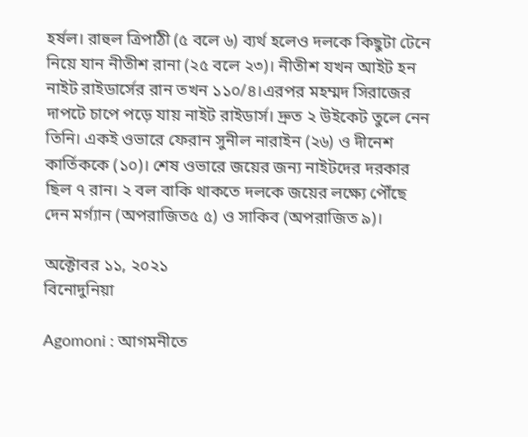হর্ষল। রাহুল ত্রিপাঠী (৫ বলে ৬) ব্যর্থ হলেও দলকে কিছুটা টেনে নিয়ে যান নীতীশ রানা (২৫ বলে ২৩)। নীতীশ যখন আইট হন নাইট রাইডার্সের রান তখন ১১০/৪।এরপর মহম্মদ সিরাজের দাপটে চাপে পড়ে যায় নাইট রাইডার্স। দ্রুত ২ উইকেট তুলে নেন তিনি। একই ওভারে ফেরান সুনীল নারাইন (২৬) ও দীনেশ কার্তিককে (১০)। শেষ ওভারে জয়ের জন্য নাইটদের দরকার ছিল ৭ রান। ২ বল বাকি থাকতে দলকে জয়ের লক্ষ্যে পৌঁছে দেন মর্গ্যান (অপরাজিত৫ ৫) ও সাকিব (অপরাজিত ৯)।

অক্টোবর ১১, ২০২১
বিনোদুনিয়া

Agomoni : আগমনীতে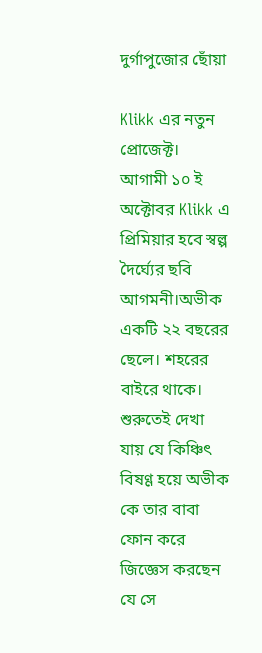দুর্গাপুজোর ছোঁয়া

Klikk এর নতুন প্রোজেক্ট। আগামী ১০ ই অক্টোবর Klikk এ প্রিমিয়ার হবে স্বল্প দৈর্ঘ্যের ছবি আগমনী।অভীক একটি ২২ বছরের ছেলে। শহরের বাইরে থাকে। শুরুতেই দেখা যায় যে কিঞ্চিৎ বিষণ্ণ হয়ে অভীক কে তার বাবা ফোন করে জিজ্ঞেস করছেন যে সে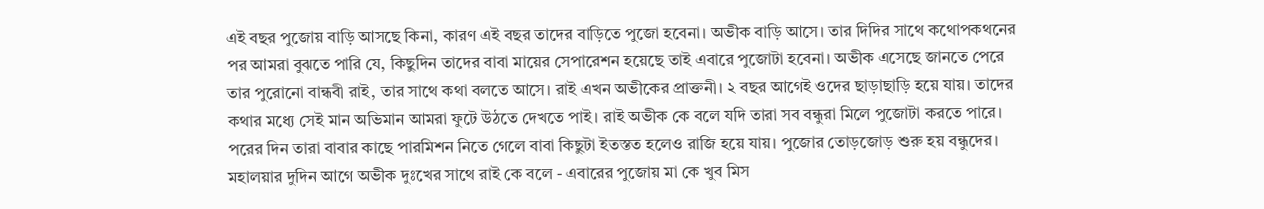এই বছর পুজোয় বাড়ি আসছে কিনা, কারণ এই বছর তাদের বাড়িতে পুজো হবেনা। অভীক বাড়ি আসে। তার দিদির সাথে কথোপকথনের পর আমরা বুঝতে পারি যে, কিছুদিন তাদের বাবা মায়ের সেপারেশন হয়েছে তাই এবারে পুজোটা হবেনা। অভীক এসেছে জানতে পেরে তার পুরোনো বান্ধবী রাই, তার সাথে কথা বলতে আসে। রাই এখন অভীকের প্রাক্তনী। ২ বছর আগেই ওদের ছাড়াছাড়ি হয়ে যায়। তাদের কথার মধ্যে সেই মান অভিমান আমরা ফুটে উঠতে দেখতে পাই। রাই অভীক কে বলে যদি তারা সব বন্ধুরা মিলে পুজোটা করতে পারে। পরের দিন তারা বাবার কাছে পারমিশন নিতে গেলে বাবা কিছুটা ইতস্তত হলেও রাজি হয়ে যায়। পুজোর তোড়জোড় শুরু হয় বন্ধুদের। মহালয়ার দুদিন আগে অভীক দুঃখের সাথে রাই কে বলে - এবারের পুজোয় মা কে খুব মিস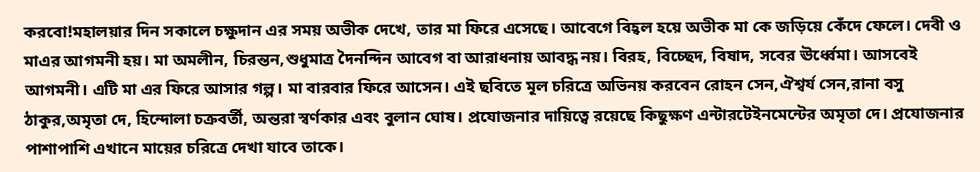করবো!মহালয়ার দিন সকালে চক্ষুদান এর সময় অভীক দেখে, তার মা ফিরে এসেছে। আবেগে বিহ্বল হয়ে অভীক মা কে জড়িয়ে কেঁদে ফেলে। দেবী ও মাএর আগমনী হয়। মা অমলীন, চিরন্তন,শুধুমাত্র দৈনন্দিন আবেগ বা আরাধনায় আবদ্ধ নয়। বিরহ, বিচ্ছেদ, বিষাদ, সবের ঊর্ধ্বেমা। আসবেই আগমনী। এটি মা এর ফিরে আসার গল্প। মা বারবার ফিরে আসেন। এই ছবিতে মূল চরিত্রে অভিনয় করবেন রোহন সেন,ঐশ্বর্য সেন,রানা বসু ঠাকুর,অমৃতা দে, হিন্দোলা চক্রবর্তী, অন্তরা স্বর্ণকার এবং বুলান ঘোষ। প্রযোজনার দায়িত্বে রয়েছে কিছুক্ষণ এন্টারটেইনমেন্টের অমৃতা দে। প্রযোজনার পাশাপাশি এখানে মায়ের চরিত্রে দেখা যাবে তাকে।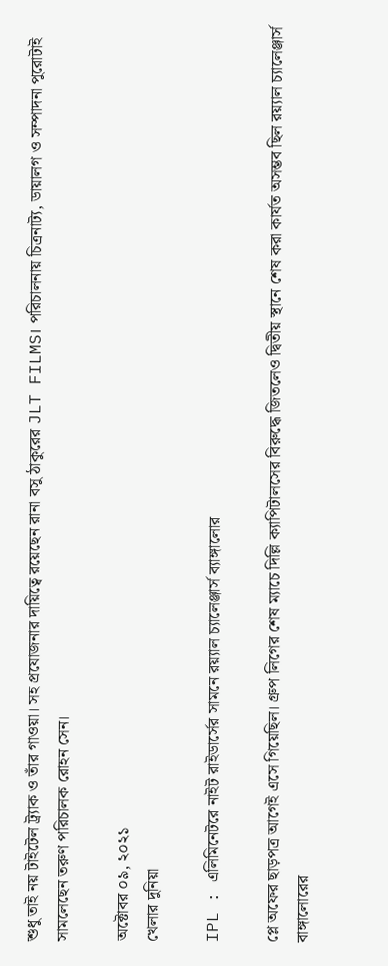শুধু তাই নয় টাইটেল ট্র্যাক ও তাঁর গাওয়া। সহ প্রযোজনার দায়িত্বে রয়েছেন রানা বসু ঠাকুরের JLT FILMS। পরিচালনায় চিত্রনাট্য, ডায়ালগ ও সম্পাদনা পুরোটাই সামলেছেন তরুণ পরিচালক রোহন সেন।

অক্টোবর ০৯, ২০২১
খেলার দুনিয়া

IPL : এলিমিনেটরে নাইট রাইডার্সের সামনে রয়্যাল চ্যালেঞ্জার্স ব্যাঙ্গালোর

প্লে অফের ছাড়পত্র আগেই এসে গিয়েছিল। গ্রুপ লিগের শেষ ম্যাচে দিল্লি ক্যাপিটালসের বিরুদ্ধে জিতলেও দ্বিতীয় স্থানে শেষ করা কার্যত অসম্ভব ছিল রয়্যাল চ্যালেঞ্জার্স বাঙ্গালোরের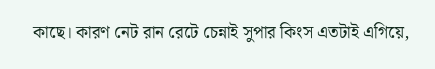কাছে। কারণ নেট রান রেটে চেন্নাই সুপার কিংস এতটাই এগিয়ে,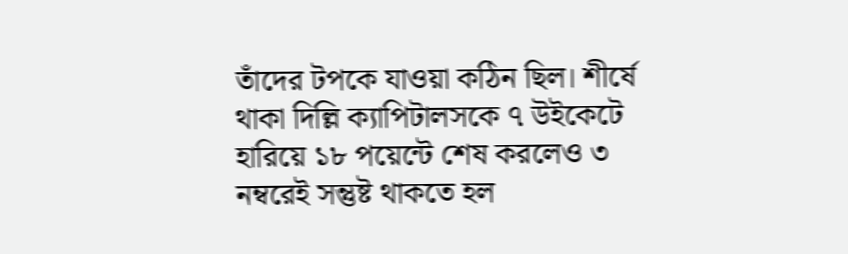তাঁদের টপকে যাওয়া কঠিন ছিল। শীর্ষে থাকা দিল্লি ক্যাপিটালসকে ৭ উইকেটে হারিয়ে ১৮ পয়েন্টে শেষ করলেও ৩ নম্বরেই সন্তুষ্ট থাকতে হল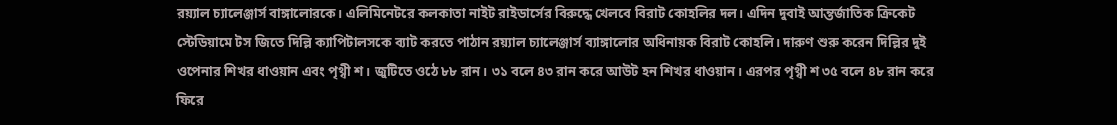রয়্যাল চ্যালেঞ্জার্স বাঙ্গালোরকে। এলিমিনেটরে কলকাতা নাইট রাইডার্সের বিরুদ্ধে খেলবে বিরাট কোহলির দল। এদিন দুবাই আন্তর্জাতিক ক্রিকেট স্টেডিয়ামে টস জিতে দিল্লি ক্যাপিটালসকে ব্যাট করতে পাঠান রয়্যাল চ্যালেঞ্জার্স ব্যাঙ্গালোর অধিনায়ক বিরাট কোহলি। দারুণ শুরু করেন দিল্লির দুই ওপেনার শিখর ধাওয়ান এবং পৃথ্বী শ। জুটিতে ওঠে ৮৮ রান। ৩১ বলে ৪৩ রান করে আউট হন শিখর ধাওয়ান। এরপর পৃথ্বী শ ৩৫ বলে ৪৮ রান করে ফিরে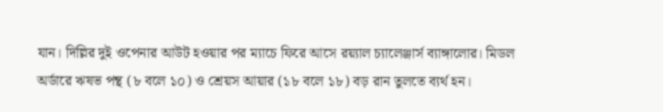যান। দিল্লির দুই ওপেনার আউট হওয়ার পর ম্যাচে ফিরে আসে রয়্যাল চ্যালেঞ্জার্স ব্যাঙ্গালোর। মিডল অর্ডারে ঋষভ পন্থ (৮ বলে ১০) ও শ্রেয়স আয়ার (১৮ বলে ১৮) বড় রান তুলতে ব্যর্থ হন।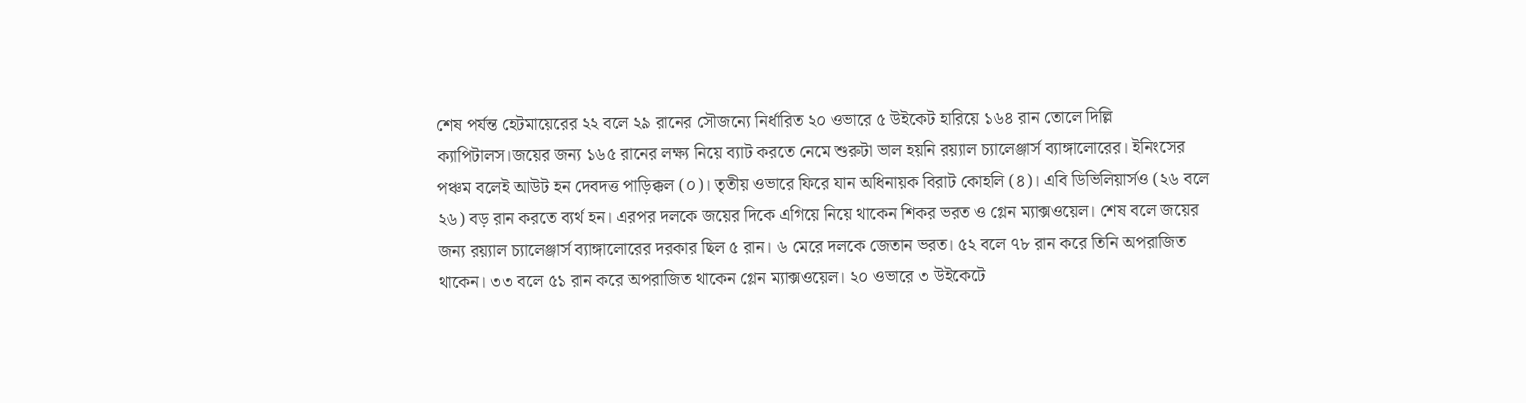শেষ পর্যন্ত হেটমায়েরের ২২ বলে ২৯ রানের সৌজন্যে নির্ধারিত ২০ ওভারে ৫ উইকেট হারিয়ে ১৬৪ রান তোলে দিল্লি ক্যাপিটালস।জয়ের জন্য ১৬৫ রানের লক্ষ্য নিয়ে ব্যাট করতে নেমে শুরুটা ভাল হয়নি রয়্যাল চ্যালেঞ্জার্স ব্যাঙ্গালোরের। ইনিংসের পঞ্চম বলেই আউট হন দেবদত্ত পাড়িক্কল (০)। তৃতীয় ওভারে ফিরে যান অধিনায়ক বিরাট কোহলি (৪)। এবি ডিভিলিয়ার্সও (২৬ বলে ২৬) বড় রান করতে ব্যর্থ হন। এরপর দলকে জয়ের দিকে এগিয়ে নিয়ে থাকেন শিকর ভরত ও গ্লেন ম্যাক্সওয়েল। শেষ বলে জয়ের জন্য রয়্যাল চ্যালেঞ্জার্স ব্যাঙ্গালোরের দরকার ছিল ৫ রান। ৬ মেরে দলকে জেতান ভরত। ৫২ বলে ৭৮ রান করে তিনি অপরাজিত থাকেন। ৩৩ বলে ৫১ রান করে অপরাজিত থাকেন গ্লেন ম্যাক্সওয়েল। ২০ ওভারে ৩ উইকেটে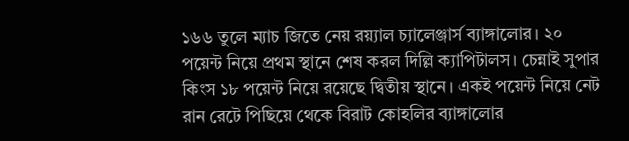১৬৬ তুলে ম্যাচ জিতে নেয় রয়্যাল চ্যালেঞ্জার্স ব্যাঙ্গালোর। ২০ পয়েন্ট নিয়ে প্রথম স্থানে শেষ করল দিল্লি ক্যাপিটালস। চেন্নাই সুপার কিংস ১৮ পয়েন্ট নিয়ে রয়েছে দ্বিতীয় স্থানে। একই পয়েন্ট নিয়ে নেট রান রেটে পিছিয়ে থেকে বিরাট কোহলির ব্যাঙ্গালোর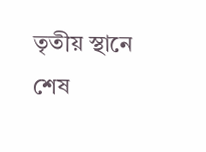তৃতীয় স্থানে শেষ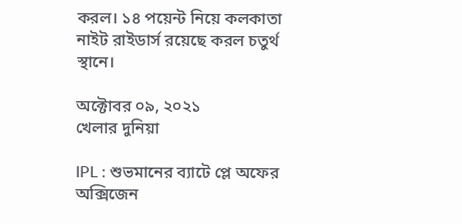করল। ১৪ পয়েন্ট নিয়ে কলকাতা নাইট রাইডার্স রয়েছে করল চতুর্থ স্থানে।

অক্টোবর ০৯, ২০২১
খেলার দুনিয়া

IPL : শুভমানের ব্যাটে প্লে অফের অক্সিজেন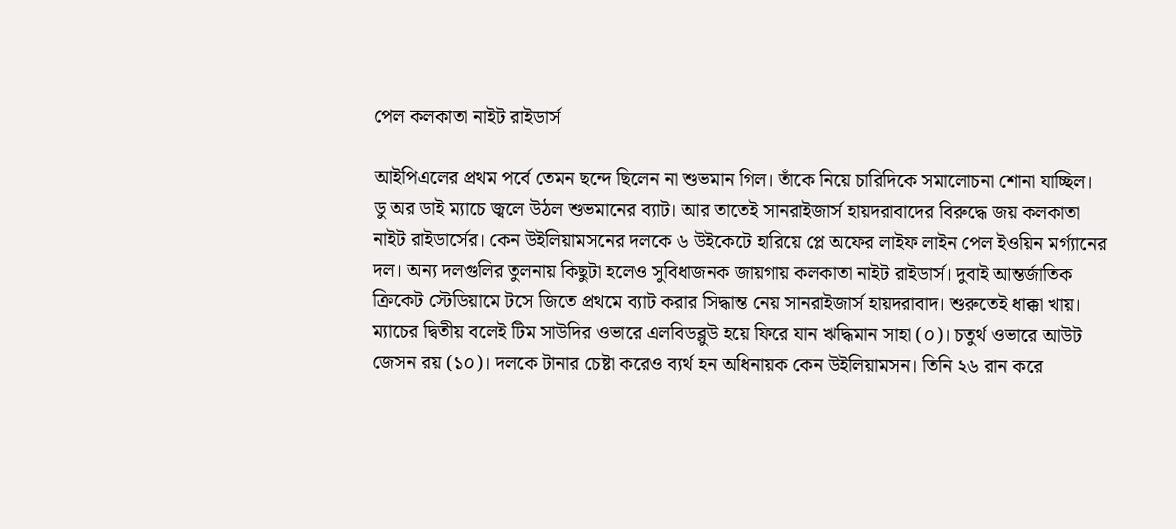পেল কলকাতা নাইট রাইডার্স

আইপিএলের প্রথম পর্বে তেমন ছন্দে ছিলেন না শুভমান গিল। তাঁকে নিয়ে চারিদিকে সমালোচনা শোনা যাচ্ছিল। ডু অর ডাই ম্যাচে জ্বলে উঠল শুভমানের ব্যাট। আর তাতেই সানরাইজার্স হায়দরাবাদের বিরুদ্ধে জয় কলকাতা নাইট রাইডার্সের। কেন উইলিয়ামসনের দলকে ৬ উইকেটে হারিয়ে প্লে অফের লাইফ লাইন পেল ইওয়িন মর্গ্যানের দল। অন্য দলগুলির তুলনায় কিছুটা হলেও সুবিধাজনক জায়গায় কলকাতা নাইট রাইডার্স। দুবাই আন্তর্জাতিক ক্রিকেট স্টেডিয়ামে টসে জিতে প্রথমে ব্যাট করার সিদ্ধান্ত নেয় সানরাইজার্স হায়দরাবাদ। শুরুতেই ধাক্কা খায়। ম্যাচের দ্বিতীয় বলেই টিম সাউদির ওভারে এলবিডব্লুউ হয়ে ফিরে যান ঋদ্ধিমান সাহা (০)। চতুর্থ ওভারে আউট জেসন রয় (১০)। দলকে টানার চেষ্টা করেও ব্যর্থ হন অধিনায়ক কেন উইলিয়ামসন। তিনি ২৬ রান করে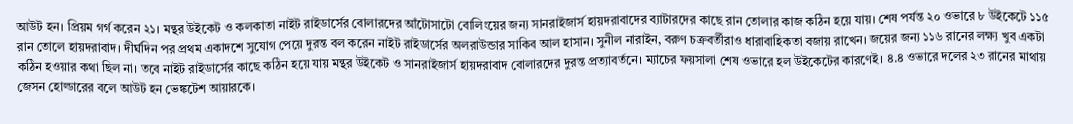আউট হন। প্রিয়ম গর্গ করেন ২১। মন্থর উইকেট ও কলকাতা নাইট রাইডার্সের বোলারদের আঁটোসাটো বোলিংয়ের জন্য সানরাইজার্স হায়দরাবাদের ব্যাটারদের কাছে রান তোলার কাজ কঠিন হয়ে যায়। শেষ পর্যন্ত ২০ ওভারে ৮ উইকেটে ১১৫ রান তোলে হায়দরাবাদ। দীর্ঘদিন পর প্রথম একাদশে সুযোগ পেয়ে দুরন্ত বল করেন নাইট রাইডার্সের অলরাউন্ডার সাকিব আল হাসান। সুনীল নারাইন, বরুণ চক্রবর্তীরাও ধারাবাহিকতা বজায় রাখেন। জয়ের জন্য ১১৬ রানের লক্ষ্য খুব একটা কঠিন হওয়ার কথা ছিল না। তবে নাইট রাইডার্সের কাছে কঠিন হয়ে যায় মন্থর উইকেট ও সানরাইজার্স হায়দরাবাদ বোলারদের দুরন্ত প্রত্যাবর্তনে। ম্যাচের ফয়সালা শেষ ওভারে হল উইকেটের কারণেই। ৪.৪ ওভারে দলের ২৩ রানের মাথায় জেসন হোল্ডারের বলে আউট হন ভেঙ্কটেশ আয়ারকে।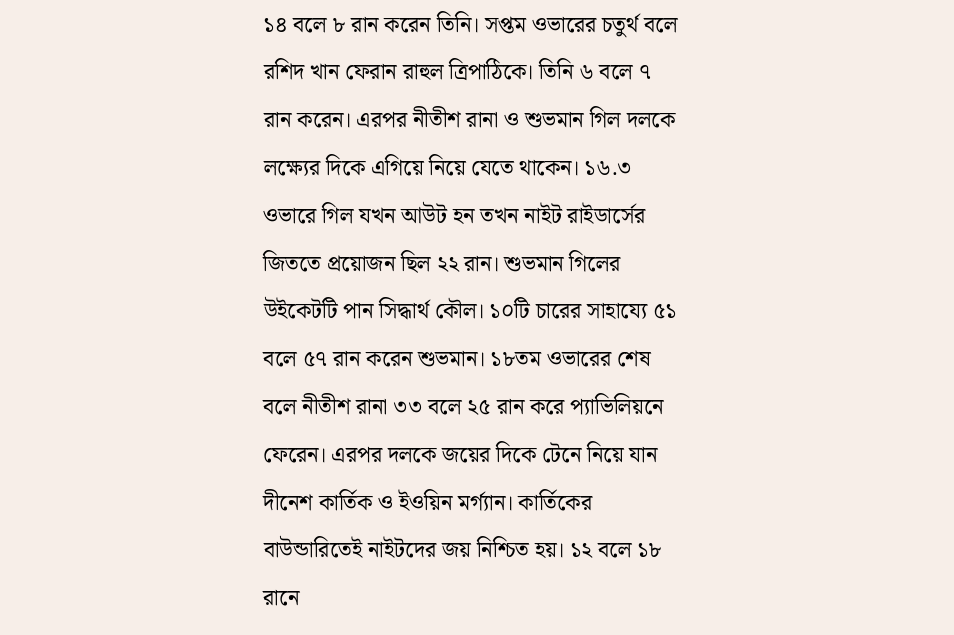১৪ বলে ৮ রান করেন তিনি। সপ্তম ওভারের চতুর্থ বলে রশিদ খান ফেরান রাহুল ত্রিপাঠিকে। তিনি ৬ বলে ৭ রান করেন। এরপর নীতীশ রানা ও শুভমান গিল দলকে লক্ষ্যের দিকে এগিয়ে নিয়ে যেতে থাকেন। ১৬.৩ ওভারে গিল যখন আউট হন তখন নাইট রাইডার্সের জিততে প্রয়োজন ছিল ২২ রান। শুভমান গিলের উইকেটটি পান সিদ্ধার্থ কৌল। ১০টি চারের সাহায্যে ৫১ বলে ৫৭ রান করেন শুভমান। ১৮তম ওভারের শেষ বলে নীতীশ রানা ৩৩ বলে ২৫ রান করে প্যাভিলিয়নে ফেরেন। এরপর দলকে জয়ের দিকে টেনে নিয়ে যান দীনেশ কার্তিক ও ইওয়িন মর্গ্যান। কার্তিকের বাউন্ডারিতেই নাইটদের জয় নিশ্চিত হয়। ১২ বলে ১৮ রানে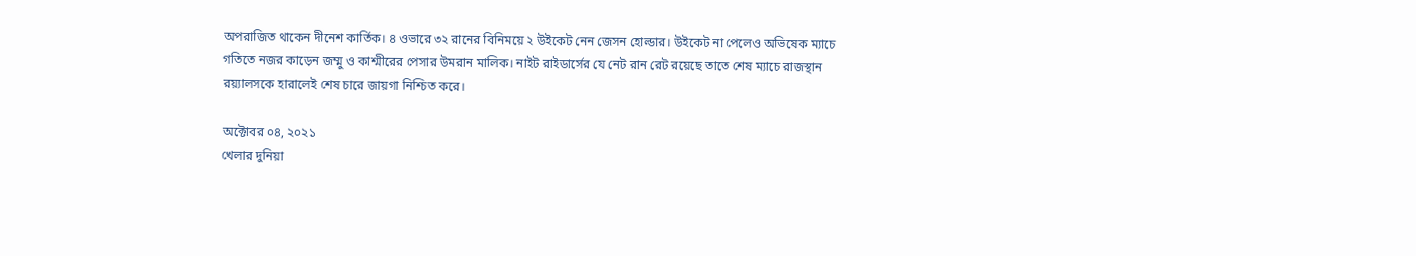অপরাজিত থাকেন দীনেশ কার্তিক। ৪ ওভারে ৩২ রানের বিনিময়ে ২ উইকেট নেন জেসন হোল্ডার। উইকেট না পেলেও অভিষেক ম্যাচে গতিতে নজর কাড়েন জম্মু ও কাশ্মীরের পেসার উমরান মালিক। নাইট রাইডার্সের যে নেট রান রেট রয়েছে তাতে শেষ ম্যাচে রাজস্থান রয়্যালসকে হারালেই শেষ চারে জায়গা নিশ্চিত করে।

অক্টোবর ০৪, ২০২১
খেলার দুনিয়া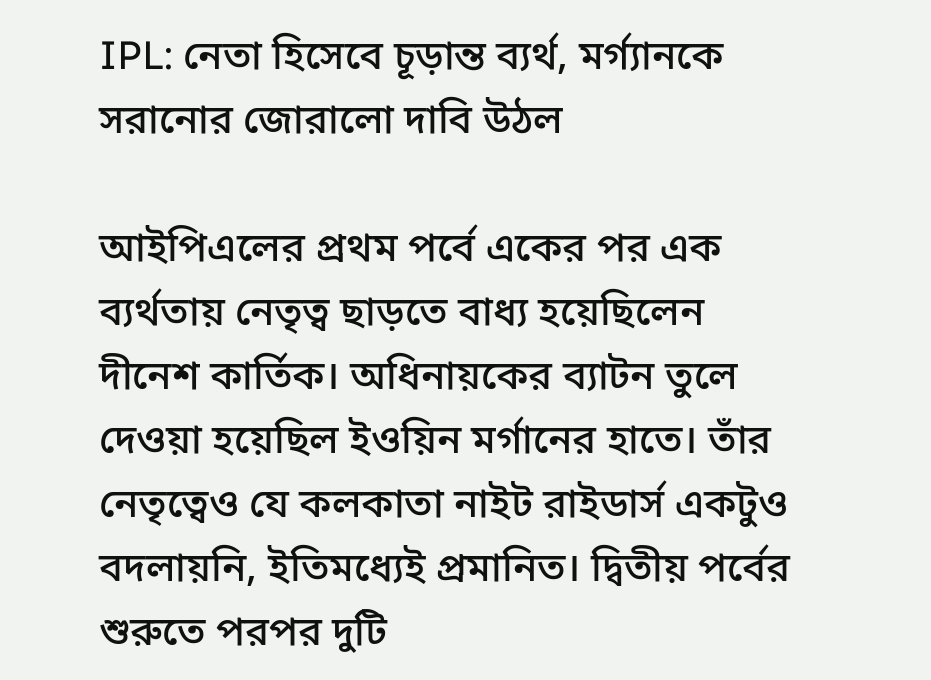IPL: নেতা হিসেবে চূড়ান্ত ব্যর্থ, মর্গ্যানকে সরানোর জোরালো দাবি উঠল

আইপিএলের প্রথম পর্বে একের পর এক ব্যর্থতায় নেতৃত্ব ছাড়তে বাধ্য হয়েছিলেন দীনেশ কার্তিক। অধিনায়কের ব্যাটন তুলে দেওয়া হয়েছিল ইওয়িন মর্গানের হাতে। তাঁর নেতৃত্বেও যে কলকাতা নাইট রাইডার্স একটুও বদলায়নি, ইতিমধ্যেই প্রমানিত। দ্বিতীয় পর্বের শুরুতে পরপর দুটি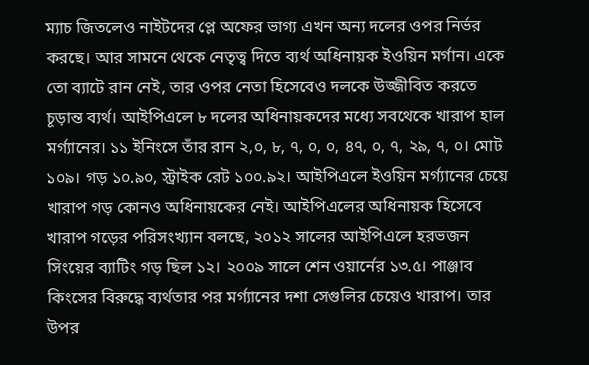ম্যাচ জিতলেও নাইটদের প্লে অফের ভাগ্য এখন অন্য দলের ওপর নির্ভর করছে। আর সামনে থেকে নেতৃত্ব দিতে ব্যর্থ অধিনায়ক ইওয়িন মর্গান। একে তো ব্যাটে রান নেই, তার ওপর নেতা হিসেবেও দলকে উজ্জীবিত করতে চূড়ান্ত ব্যর্থ। আইপিএলে ৮ দলের অধিনায়কদের মধ্যে সবথেকে খারাপ হাল মর্গ্যানের। ১১ ইনিংসে তাঁর রান ২,০, ৮, ৭, ০, ০, ৪৭, ০, ৭, ২৯, ৭, ০। মোট ১০৯। গড় ১০.৯০, স্ট্রাইক রেট ১০০.৯২। আইপিএলে ইওয়িন মর্গ্যানের চেয়ে খারাপ গড় কোনও অধিনায়কের নেই। আইপিএলের অধিনায়ক হিসেবে খারাপ গড়ের পরিসংখ্যান বলছে, ২০১২ সালের আইপিএলে হরভজন সিংয়ের ব্যাটিং গড় ছিল ১২। ২০০৯ সালে শেন ওয়ার্নের ১৩.৫। পাঞ্জাব কিংসের বিরুদ্ধে ব্যর্থতার পর মর্গ্যানের দশা সেগুলির চেয়েও খারাপ। তার উপর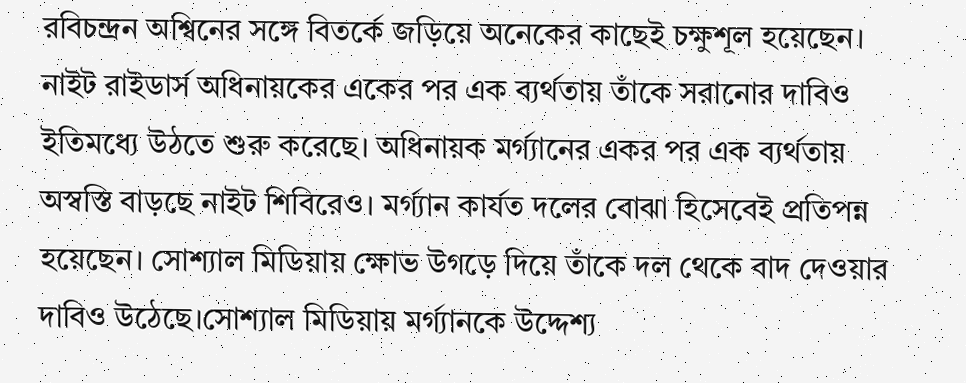রবিচন্দ্রন অশ্বিনের সঙ্গে বিতর্কে জড়িয়ে অনেকের কাছেই চক্ষুশূল হয়েছেন। নাইট রাইডার্স অধিনায়কের একের পর এক ব্যর্থতায় তাঁকে সরানোর দাবিও ইতিমধ্যে উঠতে শুরু করেছে। অধিনায়ক মর্গ্যানের একর পর এক ব্যর্থতায় অস্বস্তি বাড়ছে নাইট শিবিরেও। মর্গ্যান কার্যত দলের বোঝা হিসেবেই প্রতিপন্ন হয়েছেন। সোশ্যাল মিডিয়ায় ক্ষোভ উগড়ে দিয়ে তাঁকে দল থেকে বাদ দেওয়ার দাবিও উঠেছে।সোশ্যাল মিডিয়ায় মর্গ্যানকে উদ্দেশ্য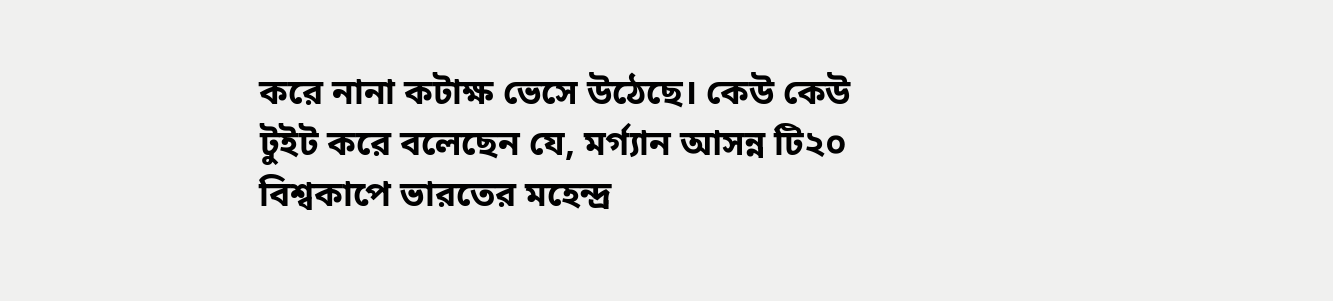করে নানা কটাক্ষ ভেসে উঠেছে। কেউ কেউ টুইট করে বলেছেন যে, মর্গ্যান আসন্ন টি২০ বিশ্বকাপে ভারতের মহেন্দ্র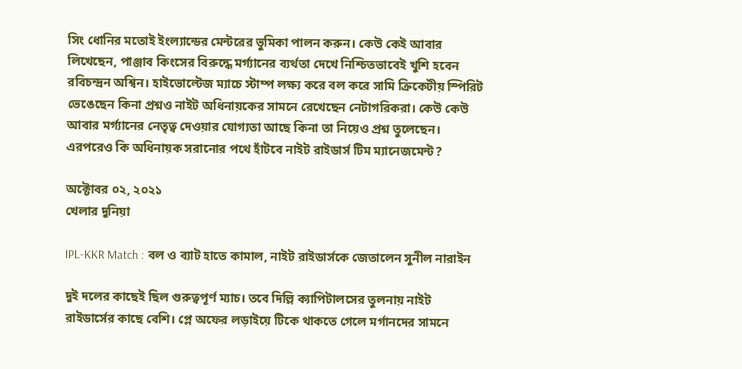সিং ধোনির মতোই ইংল্যান্ডের মেন্টরের ভুমিকা পালন করুন। কেউ কেই আবার লিখেছেন, পাঞ্জাব কিংসের বিরুদ্ধে মর্গ্যানের ব্যর্থতা দেখে নিশ্চিতভাবেই খুশি হবেন রবিচন্দ্রন অশ্বিন। হাইভোল্টেজ ম্যাচে স্টাম্প লক্ষ্য করে বল করে সামি ক্রিকেটীয় স্পিরিট ভেঙেছেন কিনা প্রশ্নও নাইট অধিনায়কের সামনে রেখেছেন নেটাগরিকরা। কেউ কেউ আবার মর্গ্যানের নেতৃত্ব দেওয়ার যোগ্যতা আছে কিনা তা নিয়েও প্রশ্ন তুলেছেন। এরপরেও কি অধিনায়ক সরানোর পথে হাঁটবে নাইট রাইডার্স টিম ম্যানেজমেন্ট?

অক্টোবর ০২, ২০২১
খেলার দুনিয়া

IPL-KKR Match : বল ও ব্যাট হাতে কামাল, নাইট রাইডার্সকে জেতালেন সুনীল নারাইন

দুই দলের কাছেই ছিল গুরুত্বপূর্ণ ম্যাচ। তবে দিল্লি ক্যাপিটালসের তুলনায় নাইট রাইডার্সের কাছে বেশি। প্লে অফের লড়াইয়ে টিকে থাকতে গেলে মর্গানদের সামনে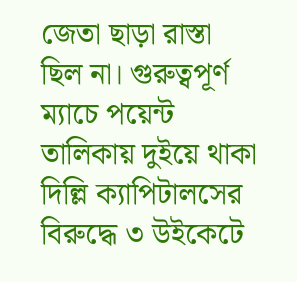জেতা ছাড়া রাস্তা ছিল না। গুরুত্বপূর্ণ ম্যাচে পয়েন্ট তালিকায় দুইয়ে থাকা দিল্লি ক্যাপিটালসের বিরুদ্ধে ৩ উইকেটে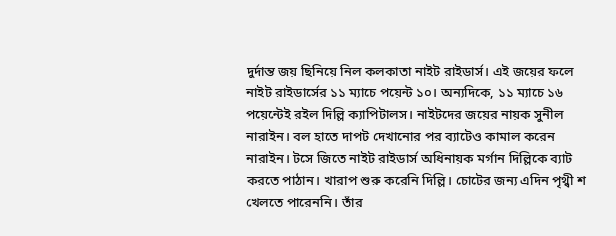দুর্দান্ত জয় ছিনিয়ে নিল কলকাতা নাইট রাইডার্স। এই জয়ের ফলে নাইট রাইডার্সের ১১ ম্যাচে পয়েন্ট ১০। অন্যদিকে, ১১ ম্যাচে ১৬ পয়েন্টেই রইল দিল্লি ক্যাপিটালস। নাইটদের জয়ের নায়ক সুনীল নারাইন। বল হাতে দাপট দেখানোর পর ব্যাটেও কামাল করেন নারাইন। টসে জিতে নাইট রাইডার্স অধিনায়ক মর্গান দিল্লিকে ব্যাট করতে পাঠান। খারাপ শুরু করেনি দিল্লি। চোটের জন্য এদিন পৃথ্বী শ খেলতে পারেননি। তাঁর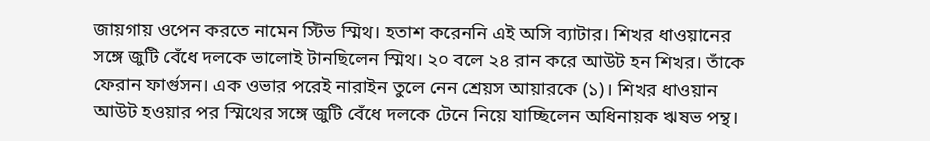জায়গায় ওপেন করতে নামেন স্টিভ স্মিথ। হতাশ করেননি এই অসি ব্যাটার। শিখর ধাওয়ানের সঙ্গে জুটি বেঁধে দলকে ভালোই টানছিলেন স্মিথ। ২০ বলে ২৪ রান করে আউট হন শিখর। তাঁকে ফেরান ফার্গুসন। এক ওভার পরেই নারাইন তুলে নেন শ্রেয়স আয়ারকে (১)। শিখর ধাওয়ান আউট হওয়ার পর স্মিথের সঙ্গে জুটি বেঁধে দলকে টেনে নিয়ে যাচ্ছিলেন অধিনায়ক ঋষভ পন্থ।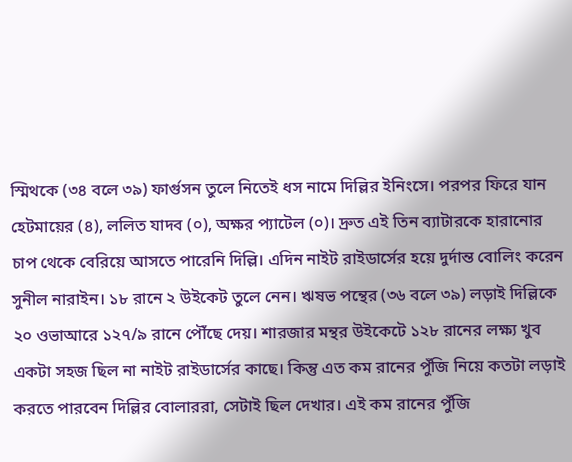স্মিথকে (৩৪ বলে ৩৯) ফার্গুসন তুলে নিতেই ধস নামে দিল্লির ইনিংসে। পরপর ফিরে যান হেটমায়ের (৪), ললিত যাদব (০), অক্ষর প্যাটেল (০)। দ্রুত এই তিন ব্যাটারকে হারানোর চাপ থেকে বেরিয়ে আসতে পারেনি দিল্লি। এদিন নাইট রাইডার্সের হয়ে দুর্দান্ত বোলিং করেন সুনীল নারাইন। ১৮ রানে ২ উইকেট তুলে নেন। ঋষভ পন্থের (৩৬ বলে ৩৯) লড়াই দিল্লিকে ২০ ওভাআরে ১২৭/৯ রানে পৌঁছে দেয়। শারজার মন্থর উইকেটে ১২৮ রানের লক্ষ্য খুব একটা সহজ ছিল না নাইট রাইডার্সের কাছে। কিন্তু এত কম রানের পুঁজি নিয়ে কতটা লড়াই করতে পারবেন দিল্লির বোলাররা, সেটাই ছিল দেখার। এই কম রানের পুঁজি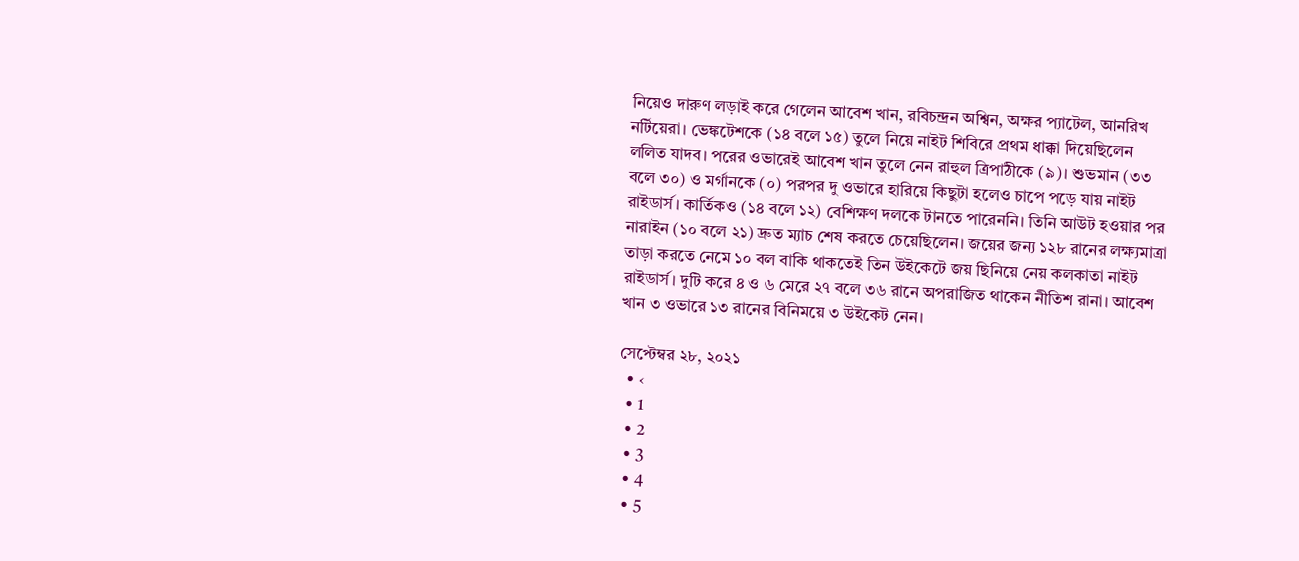নিয়েও দারুণ লড়াই করে গেলেন আবেশ খান, রবিচন্দ্রন অশ্বিন, অক্ষর প্যাটেল, আনরিখ নর্টিয়েরা। ভেঙ্কটেশকে (১৪ বলে ১৫) তুলে নিয়ে নাইট শিবিরে প্রথম ধাক্কা দিয়েছিলেন ললিত যাদব। পরের ওভারেই আবেশ খান তুলে নেন রাহুল ত্রিপাঠীকে (৯)। শুভমান (৩৩ বলে ৩০) ও মর্গানকে (০) পরপর দু ওভারে হারিয়ে কিছুটা হলেও চাপে পড়ে যায় নাইট রাইডার্স। কার্তিকও (১৪ বলে ১২) বেশিক্ষণ দলকে টানতে পারেননি। তিনি আউট হওয়ার পর নারাইন (১০ বলে ২১) দ্রুত ম্যাচ শেষ করতে চেয়েছিলেন। জয়ের জন্য ১২৮ রানের লক্ষ্যমাত্রা তাড়া করতে নেমে ১০ বল বাকি থাকতেই তিন উইকেটে জয় ছিনিয়ে নেয় কলকাতা নাইট রাইডার্স। দুটি করে ৪ ও ৬ মেরে ২৭ বলে ৩৬ রানে অপরাজিত থাকেন নীতিশ রানা। আবেশ খান ৩ ওভারে ১৩ রানের বিনিময়ে ৩ উইকেট নেন।

সেপ্টেম্বর ২৮, ২০২১
  • ‹
  • 1
  • 2
  • 3
  • 4
  • 5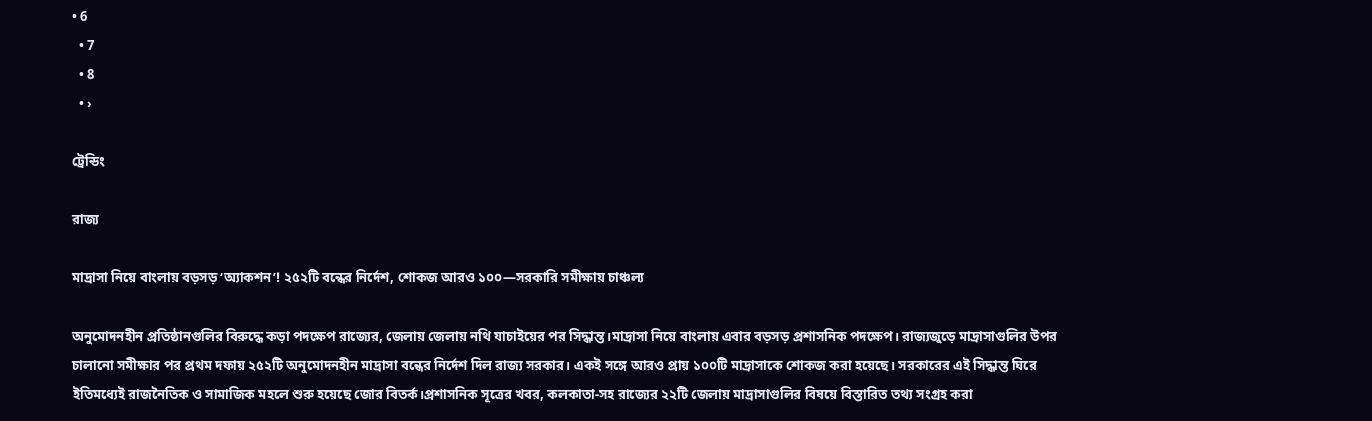• 6
  • 7
  • 8
  • ›

ট্রেন্ডিং

রাজ্য

মাদ্রাসা নিয়ে বাংলায় বড়সড় ‘অ্যাকশন’! ২৫২টি বন্ধের নির্দেশ, শোকজ আরও ১০০—সরকারি সমীক্ষায় চাঞ্চল্য

অনুমোদনহীন প্রতিষ্ঠানগুলির বিরুদ্ধে কড়া পদক্ষেপ রাজ্যের, জেলায় জেলায় নথি যাচাইয়ের পর সিদ্ধান্ত।মাদ্রাসা নিয়ে বাংলায় এবার বড়সড় প্রশাসনিক পদক্ষেপ। রাজ্যজুড়ে মাদ্রাসাগুলির উপর চালানো সমীক্ষার পর প্রথম দফায় ২৫২টি অনুমোদনহীন মাদ্রাসা বন্ধের নির্দেশ দিল রাজ্য সরকার। একই সঙ্গে আরও প্রায় ১০০টি মাদ্রাসাকে শোকজ করা হয়েছে। সরকারের এই সিদ্ধান্ত ঘিরে ইতিমধ্যেই রাজনৈতিক ও সামাজিক মহলে শুরু হয়েছে জোর বিতর্ক।প্রশাসনিক সূত্রের খবর, কলকাতা-সহ রাজ্যের ২২টি জেলায় মাদ্রাসাগুলির বিষয়ে বিস্তারিত তথ্য সংগ্রহ করা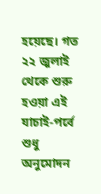হয়েছে। গত ২২ জুলাই থেকে শুরু হওয়া এই যাচাই-পর্বে শুধু অনুমোদন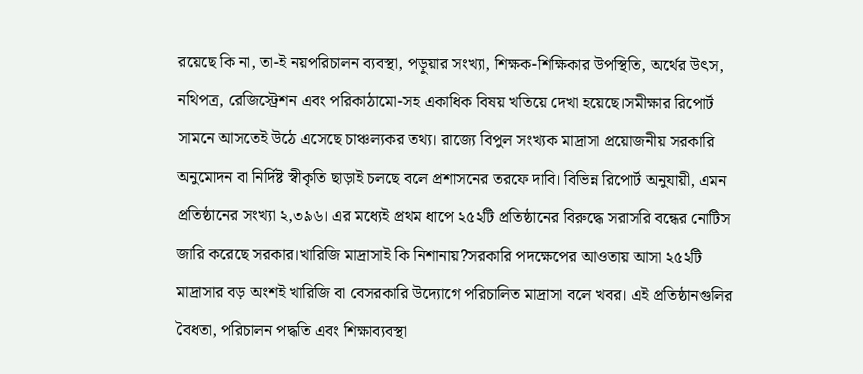রয়েছে কি না, তা-ই নয়পরিচালন ব্যবস্থা, পড়ুয়ার সংখ্যা, শিক্ষক-শিক্ষিকার উপস্থিতি, অর্থের উৎস, নথিপত্র, রেজিস্ট্রেশন এবং পরিকাঠামো-সহ একাধিক বিষয় খতিয়ে দেখা হয়েছে।সমীক্ষার রিপোর্ট সামনে আসতেই উঠে এসেছে চাঞ্চল্যকর তথ্য। রাজ্যে বিপুল সংখ্যক মাদ্রাসা প্রয়োজনীয় সরকারি অনুমোদন বা নির্দিষ্ট স্বীকৃতি ছাড়াই চলছে বলে প্রশাসনের তরফে দাবি। বিভিন্ন রিপোর্ট অনুযায়ী, এমন প্রতিষ্ঠানের সংখ্যা ২,৩৯৬। এর মধ্যেই প্রথম ধাপে ২৫২টি প্রতিষ্ঠানের বিরুদ্ধে সরাসরি বন্ধের নোটিস জারি করেছে সরকার।খারিজি মাদ্রাসাই কি নিশানায়?সরকারি পদক্ষেপের আওতায় আসা ২৫২টি মাদ্রাসার বড় অংশই খারিজি বা বেসরকারি উদ্যোগে পরিচালিত মাদ্রাসা বলে খবর। এই প্রতিষ্ঠানগুলির বৈধতা, পরিচালন পদ্ধতি এবং শিক্ষাব্যবস্থা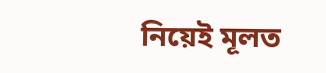নিয়েই মূলত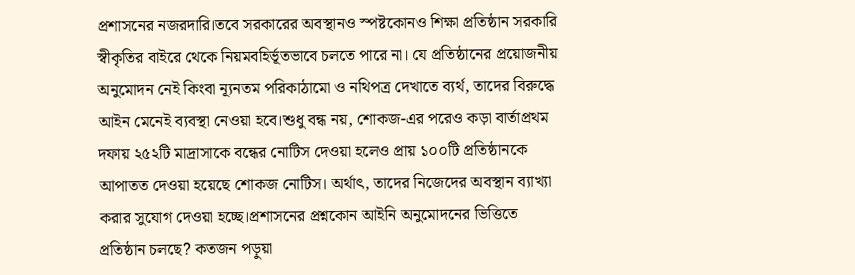প্রশাসনের নজরদারি।তবে সরকারের অবস্থানও স্পষ্টকোনও শিক্ষা প্রতিষ্ঠান সরকারি স্বীকৃতির বাইরে থেকে নিয়মবহির্ভূতভাবে চলতে পারে না। যে প্রতিষ্ঠানের প্রয়োজনীয় অনুমোদন নেই কিংবা ন্যূনতম পরিকাঠামো ও নথিপত্র দেখাতে ব্যর্থ, তাদের বিরুদ্ধে আইন মেনেই ব্যবস্থা নেওয়া হবে।শুধু বন্ধ নয়, শোকজ-এর পরেও কড়া বার্তাপ্রথম দফায় ২৫২টি মাদ্রাসাকে বন্ধের নোটিস দেওয়া হলেও প্রায় ১০০টি প্রতিষ্ঠানকে আপাতত দেওয়া হয়েছে শোকজ নোটিস। অর্থাৎ, তাদের নিজেদের অবস্থান ব্যাখ্যা করার সুযোগ দেওয়া হচ্ছে।প্রশাসনের প্রশ্নকোন আইনি অনুমোদনের ভিত্তিতে প্রতিষ্ঠান চলছে? কতজন পড়ুয়া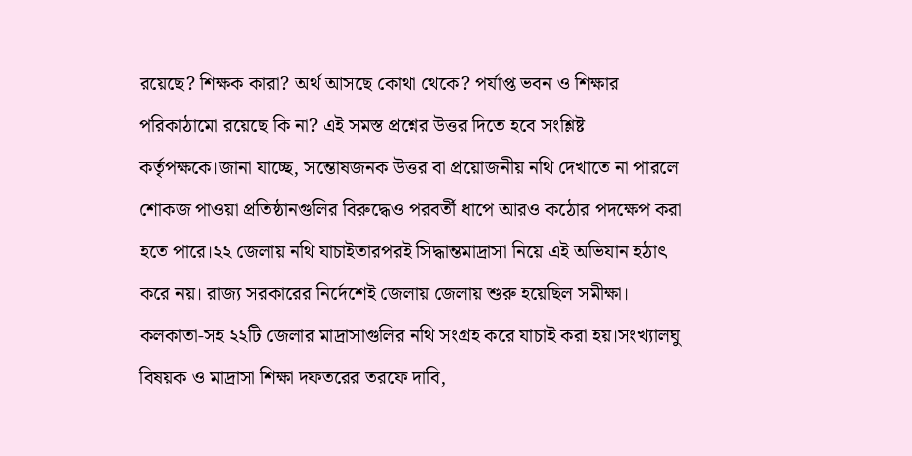রয়েছে? শিক্ষক কারা? অর্থ আসছে কোথা থেকে? পর্যাপ্ত ভবন ও শিক্ষার পরিকাঠামো রয়েছে কি না? এই সমস্ত প্রশ্নের উত্তর দিতে হবে সংশ্লিষ্ট কর্তৃপক্ষকে।জানা যাচ্ছে, সন্তোষজনক উত্তর বা প্রয়োজনীয় নথি দেখাতে না পারলে শোকজ পাওয়া প্রতিষ্ঠানগুলির বিরুদ্ধেও পরবর্তী ধাপে আরও কঠোর পদক্ষেপ করা হতে পারে।২২ জেলায় নথি যাচাইতারপরই সিদ্ধান্তমাদ্রাসা নিয়ে এই অভিযান হঠাৎ করে নয়। রাজ্য সরকারের নির্দেশেই জেলায় জেলায় শুরু হয়েছিল সমীক্ষা। কলকাতা-সহ ২২টি জেলার মাদ্রাসাগুলির নথি সংগ্রহ করে যাচাই করা হয়।সংখ্যালঘু বিষয়ক ও মাদ্রাসা শিক্ষা দফতরের তরফে দাবি,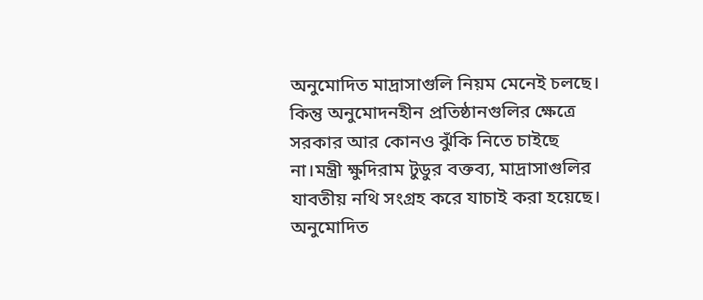অনুমোদিত মাদ্রাসাগুলি নিয়ম মেনেই চলছে। কিন্তু অনুমোদনহীন প্রতিষ্ঠানগুলির ক্ষেত্রে সরকার আর কোনও ঝুঁকি নিতে চাইছে না।মন্ত্রী ক্ষুদিরাম টুডুর বক্তব্য, মাদ্রাসাগুলির যাবতীয় নথি সংগ্রহ করে যাচাই করা হয়েছে। অনুমোদিত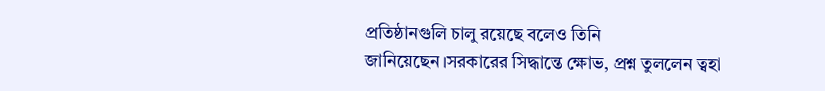প্রতিষ্ঠানগুলি চালু রয়েছে বলেও তিনি জানিয়েছেন।সরকারের সিদ্ধান্তে ক্ষোভ, প্রশ্ন তুললেন ত্বহা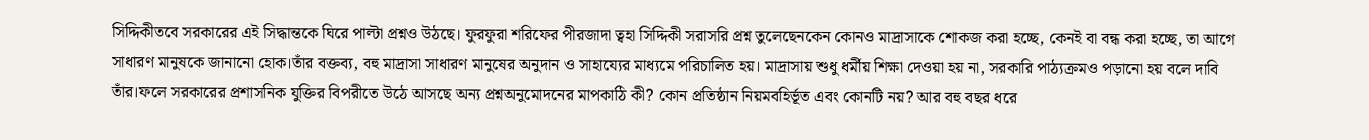সিদ্দিকীতবে সরকারের এই সিদ্ধান্তকে ঘিরে পাল্টা প্রশ্নও উঠছে। ফুরফুরা শরিফের পীরজাদা ত্বহা সিদ্দিকী সরাসরি প্রশ্ন তুলেছেনকেন কোনও মাদ্রাসাকে শোকজ করা হচ্ছে, কেনই বা বন্ধ করা হচ্ছে, তা আগে সাধারণ মানুষকে জানানো হোক।তাঁর বক্তব্য, বহু মাদ্রাসা সাধারণ মানুষের অনুদান ও সাহায্যের মাধ্যমে পরিচালিত হয়। মাদ্রাসায় শুধু ধর্মীয় শিক্ষা দেওয়া হয় না, সরকারি পাঠ্যক্রমও পড়ানো হয় বলে দাবি তাঁর।ফলে সরকারের প্রশাসনিক যুক্তির বিপরীতে উঠে আসছে অন্য প্রশ্নঅনুমোদনের মাপকাঠি কী? কোন প্রতিষ্ঠান নিয়মবহির্ভূত এবং কোনটি নয়? আর বহু বছর ধরে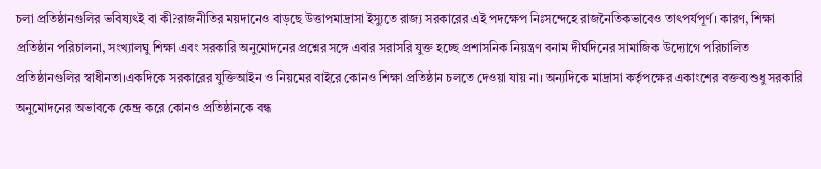চলা প্রতিষ্ঠানগুলির ভবিষ্যৎই বা কী?রাজনীতির ময়দানেও বাড়ছে উত্তাপমাদ্রাসা ইস্যুতে রাজ্য সরকারের এই পদক্ষেপ নিঃসন্দেহে রাজনৈতিকভাবেও তাৎপর্যপূর্ণ। কারণ, শিক্ষা প্রতিষ্ঠান পরিচালনা, সংখ্যালঘু শিক্ষা এবং সরকারি অনুমোদনের প্রশ্নের সঙ্গে এবার সরাসরি যুক্ত হচ্ছে প্রশাসনিক নিয়ন্ত্রণ বনাম দীর্ঘদিনের সামাজিক উদ্যোগে পরিচালিত প্রতিষ্ঠানগুলির স্বাধীনতা।একদিকে সরকারের যুক্তিআইন ও নিয়মের বাইরে কোনও শিক্ষা প্রতিষ্ঠান চলতে দেওয়া যায় না। অন্যদিকে মাদ্রাসা কর্তৃপক্ষের একাংশের বক্তব্যশুধু সরকারি অনুমোদনের অভাবকে কেন্দ্র করে কোনও প্রতিষ্ঠানকে বন্ধ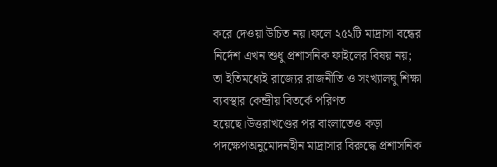করে দেওয়া উচিত নয়।ফলে ২৫২টি মাদ্রাসা বন্ধের নির্দেশ এখন শুধু প্রশাসনিক ফাইলের বিষয় নয়; তা ইতিমধ্যেই রাজ্যের রাজনীতি ও সংখ্যালঘু শিক্ষা ব্যবস্থার কেন্দ্রীয় বিতর্কে পরিণত হয়েছে।উত্তরাখণ্ডের পর বাংলাতেও কড়া পদক্ষেপঅনুমোদনহীন মাদ্রাসার বিরুদ্ধে প্রশাসনিক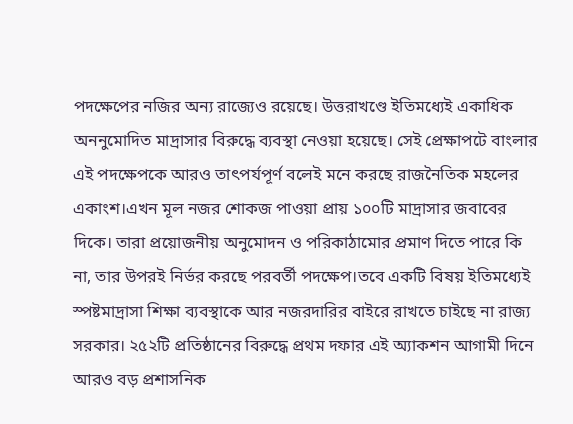পদক্ষেপের নজির অন্য রাজ্যেও রয়েছে। উত্তরাখণ্ডে ইতিমধ্যেই একাধিক অননুমোদিত মাদ্রাসার বিরুদ্ধে ব্যবস্থা নেওয়া হয়েছে। সেই প্রেক্ষাপটে বাংলার এই পদক্ষেপকে আরও তাৎপর্যপূর্ণ বলেই মনে করছে রাজনৈতিক মহলের একাংশ।এখন মূল নজর শোকজ পাওয়া প্রায় ১০০টি মাদ্রাসার জবাবের দিকে। তারা প্রয়োজনীয় অনুমোদন ও পরিকাঠামোর প্রমাণ দিতে পারে কি না, তার উপরই নির্ভর করছে পরবর্তী পদক্ষেপ।তবে একটি বিষয় ইতিমধ্যেই স্পষ্টমাদ্রাসা শিক্ষা ব্যবস্থাকে আর নজরদারির বাইরে রাখতে চাইছে না রাজ্য সরকার। ২৫২টি প্রতিষ্ঠানের বিরুদ্ধে প্রথম দফার এই অ্যাকশন আগামী দিনে আরও বড় প্রশাসনিক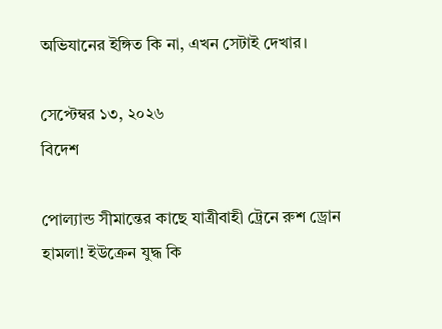অভিযানের ইঙ্গিত কি না, এখন সেটাই দেখার।

সেপ্টেম্বর ১৩, ২০২৬
বিদেশ

পোল্যান্ড সীমান্তের কাছে যাত্রীবাহী ট্রেনে রুশ ড্রোন হামলা! ইউক্রেন যুদ্ধ কি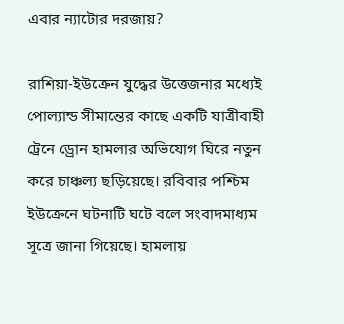এবার ন্যাটোর দরজায়?

রাশিয়া-ইউক্রেন যুদ্ধের উত্তেজনার মধ্যেই পোল্যান্ড সীমান্তের কাছে একটি যাত্রীবাহী ট্রেনে ড্রোন হামলার অভিযোগ ঘিরে নতুন করে চাঞ্চল্য ছড়িয়েছে। রবিবার পশ্চিম ইউক্রেনে ঘটনাটি ঘটে বলে সংবাদমাধ্যম সূত্রে জানা গিয়েছে। হামলায়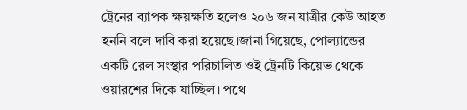ট্রেনের ব্যাপক ক্ষয়ক্ষতি হলেও ২০৬ জন যাত্রীর কেউ আহত হননি বলে দাবি করা হয়েছে।জানা গিয়েছে, পোল্যান্ডের একটি রেল সংস্থার পরিচালিত ওই ট্রেনটি কিয়েভ থেকে ওয়ারশের দিকে যাচ্ছিল। পথে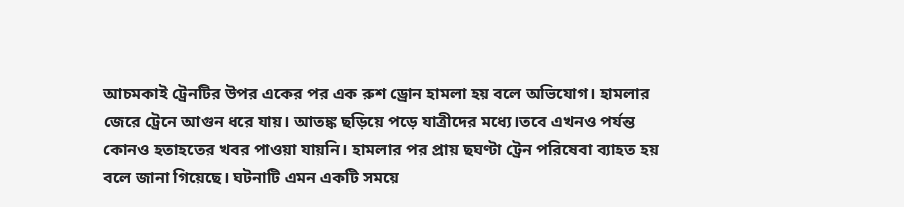আচমকাই ট্রেনটির উপর একের পর এক রুশ ড্রোন হামলা হয় বলে অভিযোগ। হামলার জেরে ট্রেনে আগুন ধরে যায়। আতঙ্ক ছড়িয়ে পড়ে যাত্রীদের মধ্যে।তবে এখনও পর্যন্ত কোনও হতাহতের খবর পাওয়া যায়নি। হামলার পর প্রায় ছঘণ্টা ট্রেন পরিষেবা ব্যাহত হয় বলে জানা গিয়েছে। ঘটনাটি এমন একটি সময়ে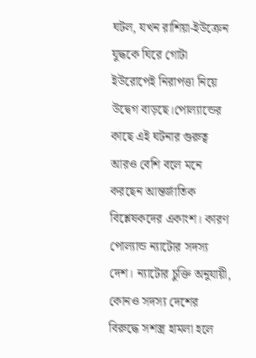ঘটল, যখন রাশিয়া-ইউক্রেন যুদ্ধকে ঘিরে গোটা ইউরোপেই নিরাপত্তা নিয়ে উদ্বেগ বাড়ছে।পোল্যান্ডের কাছে এই ঘটনার গুরুত্ব আরও বেশি বলে মনে করছেন আন্তর্জাতিক বিশ্লেষকদের একাংশ। কারণ পোল্যান্ড ন্যাটোর সদস্য দেশ। ন্যাটোর চুক্তি অনুযায়ী, কোনও সদস্য দেশের বিরুদ্ধে সশস্ত্র হামলা হলে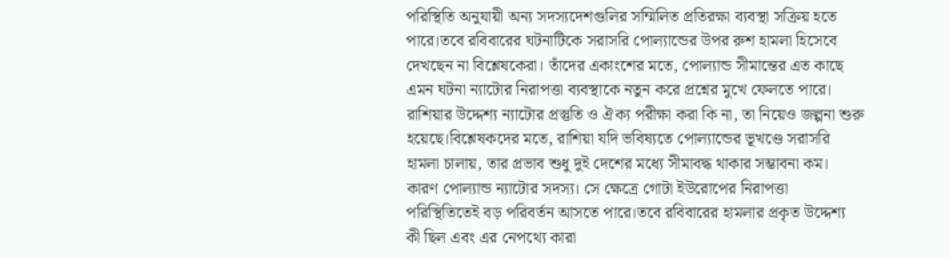পরিস্থিতি অনুযায়ী অন্য সদস্যদেশগুলির সম্মিলিত প্রতিরক্ষা ব্যবস্থা সক্রিয় হতে পারে।তবে রবিবারের ঘটনাটিকে সরাসরি পোল্যান্ডের উপর রুশ হামলা হিসেবে দেখছেন না বিশ্লেষকেরা। তাঁদের একাংশের মতে, পোল্যান্ড সীমান্তের এত কাছে এমন ঘটনা ন্যাটোর নিরাপত্তা ব্যবস্থাকে নতুন করে প্রশ্নের মুখে ফেলতে পারে। রাশিয়ার উদ্দেশ্য ন্যাটোর প্রস্তুতি ও ঐক্য পরীক্ষা করা কি না, তা নিয়েও জল্পনা শুরু হয়েছে।বিশ্লেষকদের মতে, রাশিয়া যদি ভবিষ্যতে পোল্যান্ডের ভূখণ্ডে সরাসরি হামলা চালায়, তার প্রভাব শুধু দুই দেশের মধ্যে সীমাবদ্ধ থাকার সম্ভাবনা কম। কারণ পোল্যান্ড ন্যাটোর সদস্য। সে ক্ষেত্রে গোটা ইউরোপের নিরাপত্তা পরিস্থিতিতেই বড় পরিবর্তন আসতে পারে।তবে রবিবারের হামলার প্রকৃত উদ্দেশ্য কী ছিল এবং এর নেপথ্যে কারা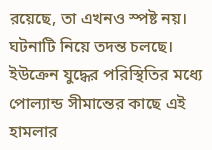রয়েছে, তা এখনও স্পষ্ট নয়। ঘটনাটি নিয়ে তদন্ত চলছে। ইউক্রেন যুদ্ধের পরিস্থিতির মধ্যে পোল্যান্ড সীমান্তের কাছে এই হামলার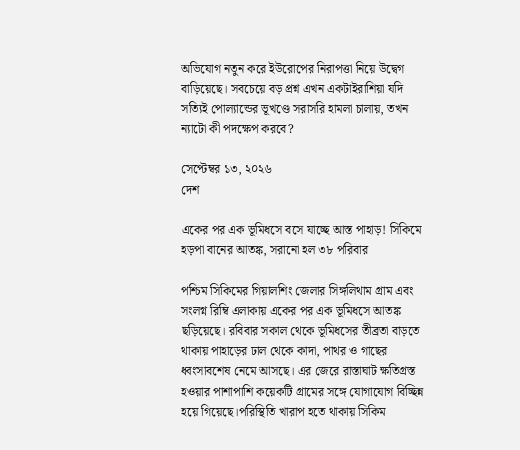অভিযোগ নতুন করে ইউরোপের নিরাপত্তা নিয়ে উদ্বেগ বাড়িয়েছে। সবচেয়ে বড় প্রশ্ন এখন একটাইরাশিয়া যদি সত্যিই পোল্যান্ডের ভূখণ্ডে সরাসরি হামলা চালায়, তখন ন্যাটো কী পদক্ষেপ করবে?

সেপ্টেম্বর ১৩, ২০২৬
দেশ

একের পর এক ভূমিধসে বসে যাচ্ছে আস্ত পাহাড়! সিকিমে হড়পা বানের আতঙ্ক, সরানো হল ৩৮ পরিবার

পশ্চিম সিকিমের গিয়ালশিং জেলার সিঙ্গলিথাম গ্রাম এবং সংলগ্ন রিম্বি এলাকায় একের পর এক ভূমিধসে আতঙ্ক ছড়িয়েছে। রবিবার সকাল থেকে ভূমিধসের তীব্রতা বাড়তে থাকায় পাহাড়ের ঢাল থেকে কাদা, পাথর ও গাছের ধ্বংসাবশেষ নেমে আসছে। এর জেরে রাস্তাঘাট ক্ষতিগ্রস্ত হওয়ার পাশাপাশি কয়েকটি গ্রামের সঙ্গে যোগাযোগ বিচ্ছিন্ন হয়ে গিয়েছে।পরিস্থিতি খারাপ হতে থাকায় সিকিম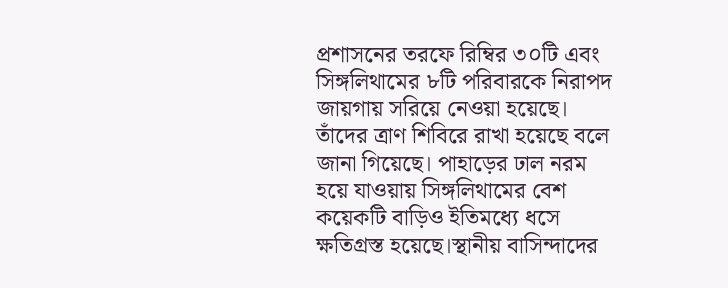প্রশাসনের তরফে রিম্বির ৩০টি এবং সিঙ্গলিথামের ৮টি পরিবারকে নিরাপদ জায়গায় সরিয়ে নেওয়া হয়েছে। তাঁদের ত্রাণ শিবিরে রাখা হয়েছে বলে জানা গিয়েছে। পাহাড়ের ঢাল নরম হয়ে যাওয়ায় সিঙ্গলিথামের বেশ কয়েকটি বাড়িও ইতিমধ্যে ধসে ক্ষতিগ্রস্ত হয়েছে।স্থানীয় বাসিন্দাদের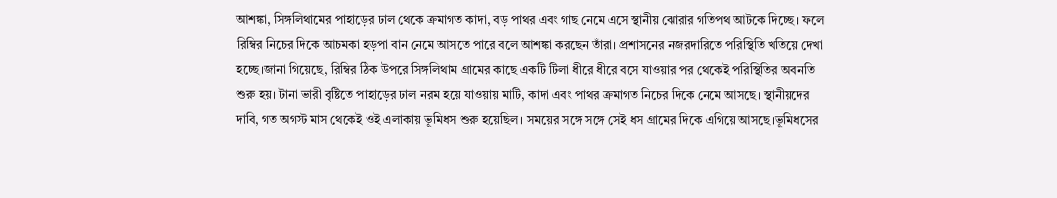আশঙ্কা, সিঙ্গলিথামের পাহাড়ের ঢাল থেকে ক্রমাগত কাদা, বড় পাথর এবং গাছ নেমে এসে স্থানীয় ঝোরার গতিপথ আটকে দিচ্ছে। ফলে রিম্বির নিচের দিকে আচমকা হড়পা বান নেমে আসতে পারে বলে আশঙ্কা করছেন তাঁরা। প্রশাসনের নজরদারিতে পরিস্থিতি খতিয়ে দেখা হচ্ছে।জানা গিয়েছে, রিম্বির ঠিক উপরে সিঙ্গলিথাম গ্রামের কাছে একটি টিলা ধীরে ধীরে বসে যাওয়ার পর থেকেই পরিস্থিতির অবনতি শুরু হয়। টানা ভারী বৃষ্টিতে পাহাড়ের ঢাল নরম হয়ে যাওয়ায় মাটি, কাদা এবং পাথর ক্রমাগত নিচের দিকে নেমে আসছে। স্থানীয়দের দাবি, গত অগস্ট মাস থেকেই ওই এলাকায় ভূমিধস শুরু হয়েছিল। সময়ের সঙ্গে সঙ্গে সেই ধস গ্রামের দিকে এগিয়ে আসছে।ভূমিধসের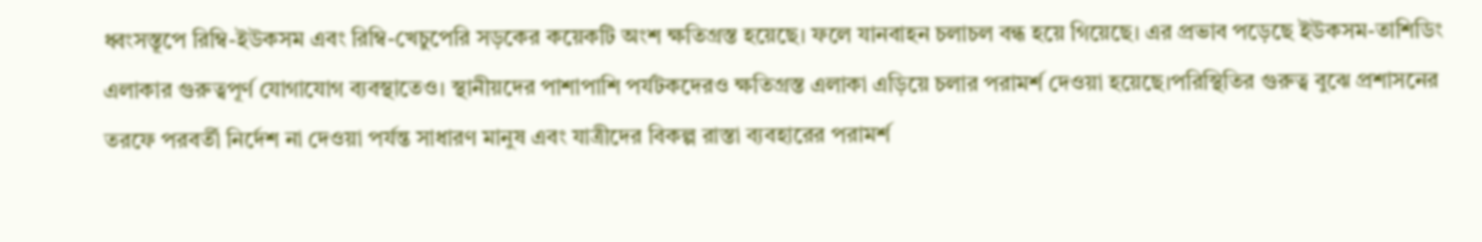ধ্বংসস্তূপে রিম্বি-ইউকসম এবং রিম্বি-খেচুপেরি সড়কের কয়েকটি অংশ ক্ষতিগ্রস্ত হয়েছে। ফলে যানবাহন চলাচল বন্ধ হয়ে গিয়েছে। এর প্রভাব পড়েছে ইউকসম-তাশিডিং এলাকার গুরুত্বপূর্ণ যোগাযোগ ব্যবস্থাতেও। স্থানীয়দের পাশাপাশি পর্যটকদেরও ক্ষতিগ্রস্ত এলাকা এড়িয়ে চলার পরামর্শ দেওয়া হয়েছে।পরিস্থিতির গুরুত্ব বুঝে প্রশাসনের তরফে পরবর্তী নির্দেশ না দেওয়া পর্যন্ত সাধারণ মানুষ এবং যাত্রীদের বিকল্প রাস্তা ব্যবহারের পরামর্শ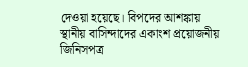দেওয়া হয়েছে। বিপদের আশঙ্কায় স্থানীয় বাসিন্দাদের একাংশ প্রয়োজনীয় জিনিসপত্র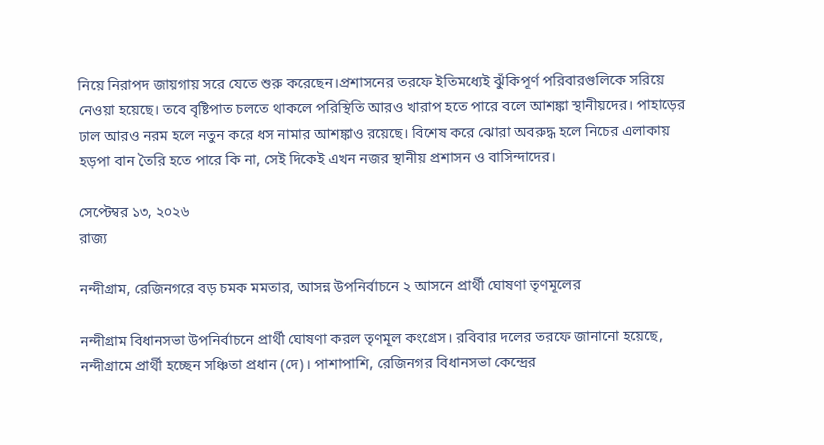নিয়ে নিরাপদ জায়গায় সরে যেতে শুরু করেছেন।প্রশাসনের তরফে ইতিমধ্যেই ঝুঁকিপূর্ণ পরিবারগুলিকে সরিয়ে নেওয়া হয়েছে। তবে বৃষ্টিপাত চলতে থাকলে পরিস্থিতি আরও খারাপ হতে পারে বলে আশঙ্কা স্থানীয়দের। পাহাড়ের ঢাল আরও নরম হলে নতুন করে ধস নামার আশঙ্কাও রয়েছে। বিশেষ করে ঝোরা অবরুদ্ধ হলে নিচের এলাকায় হড়পা বান তৈরি হতে পারে কি না, সেই দিকেই এখন নজর স্থানীয় প্রশাসন ও বাসিন্দাদের।

সেপ্টেম্বর ১৩, ২০২৬
রাজ্য

নন্দীগ্রাম, রেজিনগরে বড় চমক মমতার, আসন্ন উপনির্বাচনে ২ আসনে প্রার্থী ঘোষণা তৃণমূলের

নন্দীগ্রাম বিধানসভা উপনির্বাচনে প্রার্থী ঘোষণা করল তৃণমূল কংগ্রেস। রবিবার দলের তরফে জানানো হয়েছে, নন্দীগ্রামে প্রার্থী হচ্ছেন সঞ্চিতা প্রধান (দে)। পাশাপাশি, রেজিনগর বিধানসভা কেন্দ্রের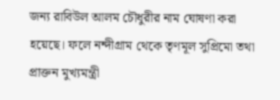জন্য রাবিউল আলম চৌধুরীর নাম ঘোষণা করা হয়েছে। ফলে নন্দীগ্রাম থেকে তৃণমূল সুপ্রিমো তথা প্রাক্তন মুখ্যমন্ত্রী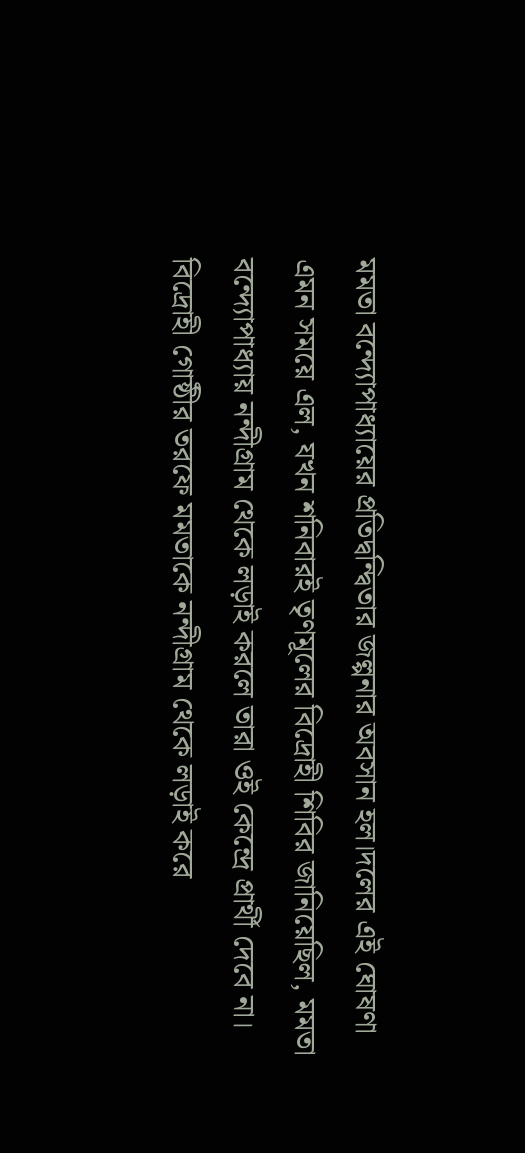মমতা বন্দ্যোপাধ্যায়ের প্রতিদ্বন্দ্বিতার জল্পনার অবসান হল।দলের এই ঘোষণা এমন সময়ে এল, যখন শনিবারই তৃণমূলের বিদ্রোহী শিবির জানিয়েছিল, মমতা বন্দ্যোপাধ্যায় নন্দীগ্রাম থেকে লড়াই করলে তারা ওই কেন্দ্রে প্রার্থী দেবে না। বিদ্রোহী গোষ্ঠীর তরফে মমতাকে নন্দীগ্রাম থেকে লড়াই করে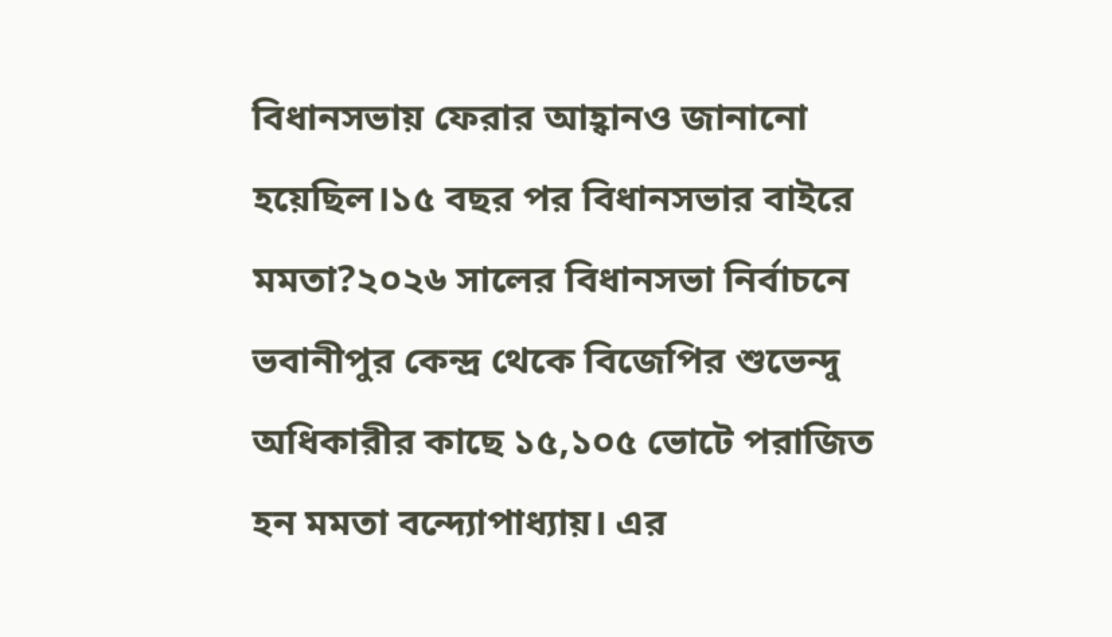বিধানসভায় ফেরার আহ্বানও জানানো হয়েছিল।১৫ বছর পর বিধানসভার বাইরে মমতা?২০২৬ সালের বিধানসভা নির্বাচনে ভবানীপুর কেন্দ্র থেকে বিজেপির শুভেন্দু অধিকারীর কাছে ১৫,১০৫ ভোটে পরাজিত হন মমতা বন্দ্যোপাধ্যায়। এর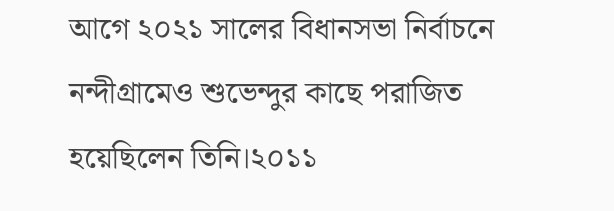আগে ২০২১ সালের বিধানসভা নির্বাচনে নন্দীগ্রামেও শুভেন্দুর কাছে পরাজিত হয়েছিলেন তিনি।২০১১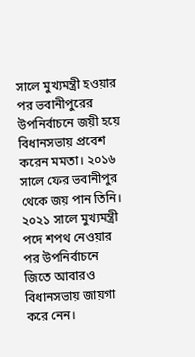সালে মুখ্যমন্ত্রী হওয়ার পর ভবানীপুরের উপনির্বাচনে জয়ী হয়ে বিধানসভায় প্রবেশ করেন মমতা। ২০১৬ সালে ফের ভবানীপুর থেকে জয় পান তিনি। ২০২১ সালে মুখ্যমন্ত্রী পদে শপথ নেওয়ার পর উপনির্বাচনে জিতে আবারও বিধানসভায় জায়গা করে নেন।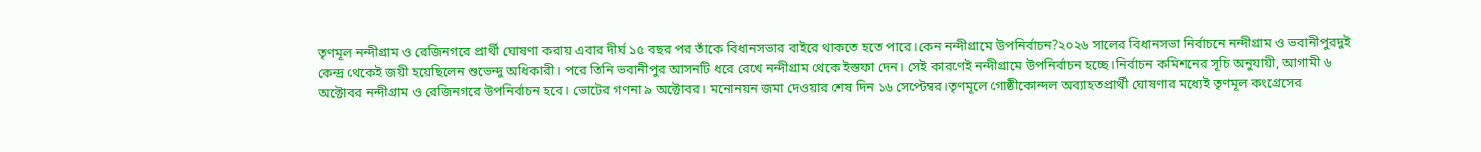তৃণমূল নন্দীগ্রাম ও রেজিনগরে প্রার্থী ঘোষণা করায় এবার দীর্ঘ ১৫ বছর পর তাঁকে বিধানসভার বাইরে থাকতে হতে পারে।কেন নন্দীগ্রামে উপনির্বাচন?২০২৬ সালের বিধানসভা নির্বাচনে নন্দীগ্রাম ও ভবানীপুরদুই কেন্দ্র থেকেই জয়ী হয়েছিলেন শুভেন্দু অধিকারী। পরে তিনি ভবানীপুর আসনটি ধরে রেখে নন্দীগ্রাম থেকে ইস্তফা দেন। সেই কারণেই নন্দীগ্রামে উপনির্বাচন হচ্ছে।নির্বাচন কমিশনের সূচি অনুযায়ী, আগামী ৬ অক্টোবর নন্দীগ্রাম ও রেজিনগরে উপনির্বাচন হবে। ভোটের গণনা ৯ অক্টোবর। মনোনয়ন জমা দেওয়ার শেষ দিন ১৬ সেপ্টেম্বর।তৃণমূলে গোষ্ঠীকোন্দল অব্যাহতপ্রার্থী ঘোষণার মধ্যেই তৃণমূল কংগ্রেসের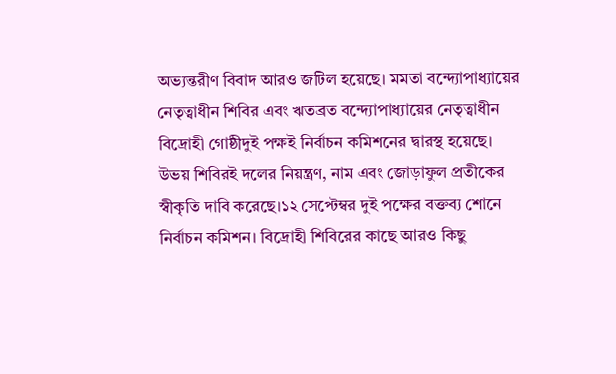অভ্যন্তরীণ বিবাদ আরও জটিল হয়েছে। মমতা বন্দ্যোপাধ্যায়ের নেতৃত্বাধীন শিবির এবং ঋতব্রত বন্দ্যোপাধ্যায়ের নেতৃত্বাধীন বিদ্রোহী গোষ্ঠীদুই পক্ষই নির্বাচন কমিশনের দ্বারস্থ হয়েছে। উভয় শিবিরই দলের নিয়ন্ত্রণ, নাম এবং জোড়াফুল প্রতীকের স্বীকৃতি দাবি করেছে।১২ সেপ্টেম্বর দুই পক্ষের বক্তব্য শোনে নির্বাচন কমিশন। বিদ্রোহী শিবিরের কাছে আরও কিছু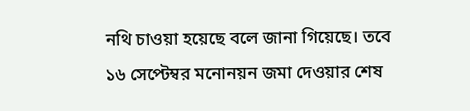নথি চাওয়া হয়েছে বলে জানা গিয়েছে। তবে ১৬ সেপ্টেম্বর মনোনয়ন জমা দেওয়ার শেষ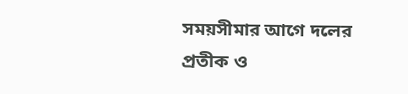সময়সীমার আগে দলের প্রতীক ও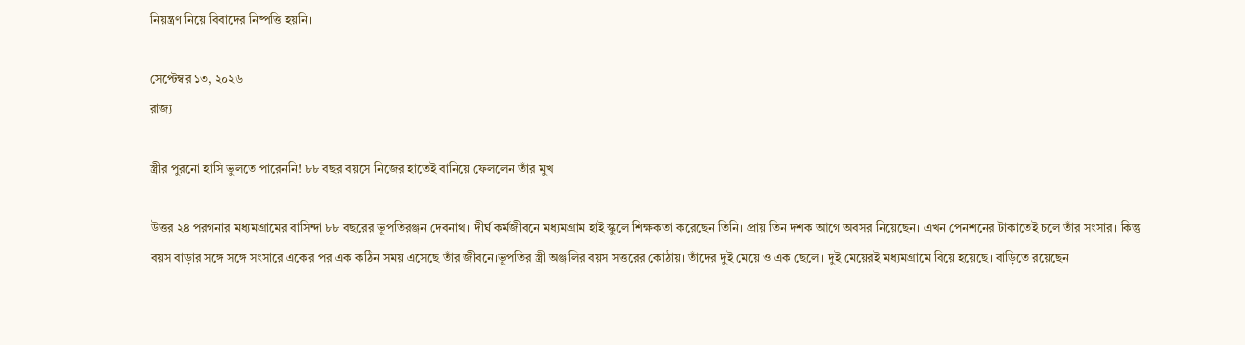নিয়ন্ত্রণ নিয়ে বিবাদের নিষ্পত্তি হয়নি।

সেপ্টেম্বর ১৩, ২০২৬
রাজ্য

স্ত্রীর পুরনো হাসি ভুলতে পারেননি! ৮৮ বছর বয়সে নিজের হাতেই বানিয়ে ফেললেন তাঁর মুখ

উত্তর ২৪ পরগনার মধ্যমগ্রামের বাসিন্দা ৮৮ বছরের ভূপতিরঞ্জন দেবনাথ। দীর্ঘ কর্মজীবনে মধ্যমগ্রাম হাই স্কুলে শিক্ষকতা করেছেন তিনি। প্রায় তিন দশক আগে অবসর নিয়েছেন। এখন পেনশনের টাকাতেই চলে তাঁর সংসার। কিন্তু বয়স বাড়ার সঙ্গে সঙ্গে সংসারে একের পর এক কঠিন সময় এসেছে তাঁর জীবনে।ভূপতির স্ত্রী অঞ্জলির বয়স সত্তরের কোঠায়। তাঁদের দুই মেয়ে ও এক ছেলে। দুই মেয়েরই মধ্যমগ্রামে বিয়ে হয়েছে। বাড়িতে রয়েছেন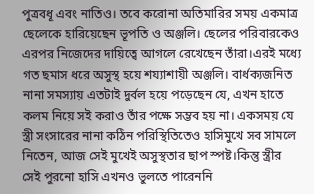পুত্রবধূ এবং নাতিও। তবে করোনা অতিমারির সময় একমাত্র ছেলেকে হারিয়েছেন ভূপতি ও অঞ্জলি। ছেলের পরিবারকেও এরপর নিজেদের দায়িত্বে আগলে রেখেছেন তাঁরা।এরই মধ্যে গত ছমাস ধরে অসুস্থ হয়ে শয্যাশায়ী অঞ্জলি। বার্ধক্যজনিত নানা সমস্যায় এতটাই দুর্বল হয়ে পড়েছেন যে, এখন হাতে কলম নিয়ে সই করাও তাঁর পক্ষে সম্ভব হয় না। একসময় যে স্ত্রী সংসারের নানা কঠিন পরিস্থিতিতেও হাসিমুখে সব সামলে নিতেন, আজ সেই মুখেই অসুস্থতার ছাপ স্পষ্ট।কিন্তু স্ত্রীর সেই পুরনো হাসি এখনও ভুলতে পারেননি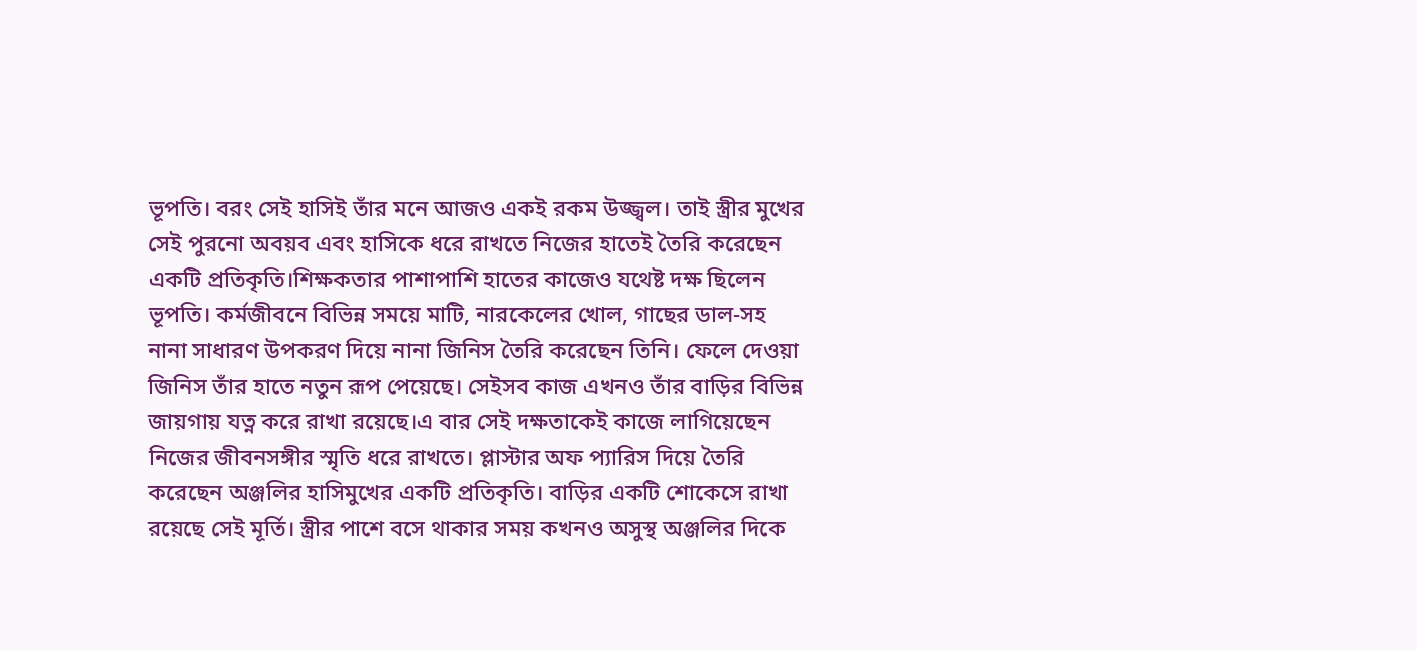ভূপতি। বরং সেই হাসিই তাঁর মনে আজও একই রকম উজ্জ্বল। তাই স্ত্রীর মুখের সেই পুরনো অবয়ব এবং হাসিকে ধরে রাখতে নিজের হাতেই তৈরি করেছেন একটি প্রতিকৃতি।শিক্ষকতার পাশাপাশি হাতের কাজেও যথেষ্ট দক্ষ ছিলেন ভূপতি। কর্মজীবনে বিভিন্ন সময়ে মাটি, নারকেলের খোল, গাছের ডাল-সহ নানা সাধারণ উপকরণ দিয়ে নানা জিনিস তৈরি করেছেন তিনি। ফেলে দেওয়া জিনিস তাঁর হাতে নতুন রূপ পেয়েছে। সেইসব কাজ এখনও তাঁর বাড়ির বিভিন্ন জায়গায় যত্ন করে রাখা রয়েছে।এ বার সেই দক্ষতাকেই কাজে লাগিয়েছেন নিজের জীবনসঙ্গীর স্মৃতি ধরে রাখতে। প্লাস্টার অফ প্যারিস দিয়ে তৈরি করেছেন অঞ্জলির হাসিমুখের একটি প্রতিকৃতি। বাড়ির একটি শোকেসে রাখা রয়েছে সেই মূর্তি। স্ত্রীর পাশে বসে থাকার সময় কখনও অসুস্থ অঞ্জলির দিকে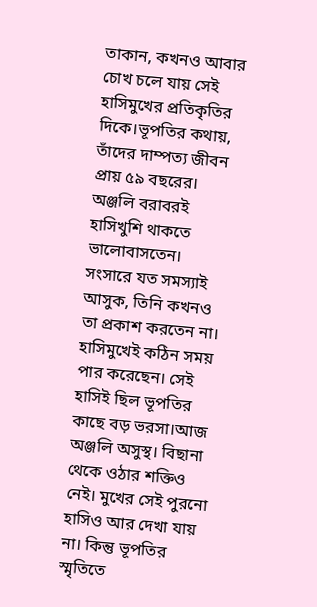তাকান, কখনও আবার চোখ চলে যায় সেই হাসিমুখের প্রতিকৃতির দিকে।ভূপতির কথায়, তাঁদের দাম্পত্য জীবন প্রায় ৫৯ বছরের। অঞ্জলি বরাবরই হাসিখুশি থাকতে ভালোবাসতেন। সংসারে যত সমস্যাই আসুক, তিনি কখনও তা প্রকাশ করতেন না। হাসিমুখেই কঠিন সময় পার করেছেন। সেই হাসিই ছিল ভূপতির কাছে বড় ভরসা।আজ অঞ্জলি অসুস্থ। বিছানা থেকে ওঠার শক্তিও নেই। মুখের সেই পুরনো হাসিও আর দেখা যায় না। কিন্তু ভূপতির স্মৃতিতে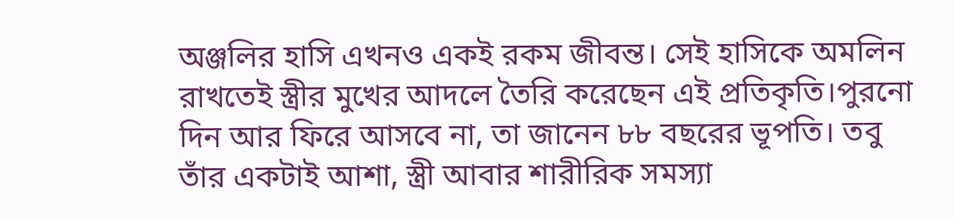অঞ্জলির হাসি এখনও একই রকম জীবন্ত। সেই হাসিকে অমলিন রাখতেই স্ত্রীর মুখের আদলে তৈরি করেছেন এই প্রতিকৃতি।পুরনো দিন আর ফিরে আসবে না, তা জানেন ৮৮ বছরের ভূপতি। তবু তাঁর একটাই আশা, স্ত্রী আবার শারীরিক সমস্যা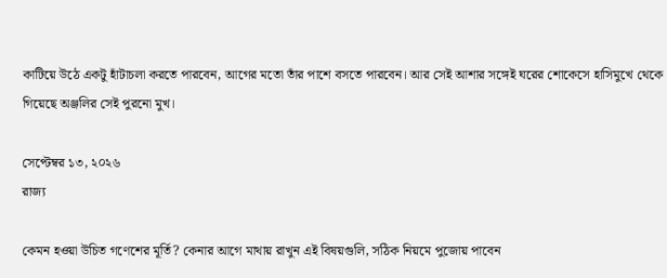কাটিয়ে উঠে একটু হাঁটাচলা করতে পারবেন, আগের মতো তাঁর পাশে বসতে পারবেন। আর সেই আশার সঙ্গেই ঘরের শোকেসে হাসিমুখে থেকে গিয়েছে অঞ্জলির সেই পুরনো মুখ।

সেপ্টেম্বর ১৩, ২০২৬
রাজ্য

কেমন হওয়া উচিত গণেশের মূর্তি? কেনার আগে মাথায় রাখুন এই বিষয়গুলি, সঠিক নিয়মে পুজোয় পাবেন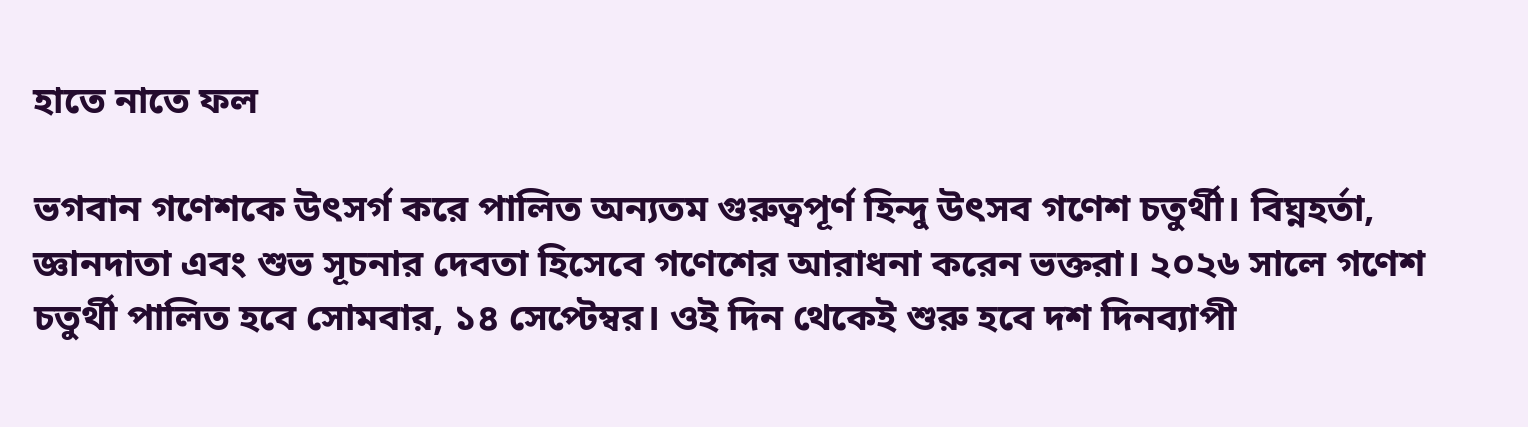হাতে নাতে ফল

ভগবান গণেশকে উৎসর্গ করে পালিত অন্যতম গুরুত্বপূর্ণ হিন্দু উৎসব গণেশ চতুর্থী। বিঘ্নহর্তা, জ্ঞানদাতা এবং শুভ সূচনার দেবতা হিসেবে গণেশের আরাধনা করেন ভক্তরা। ২০২৬ সালে গণেশ চতুর্থী পালিত হবে সোমবার, ১৪ সেপ্টেম্বর। ওই দিন থেকেই শুরু হবে দশ দিনব্যাপী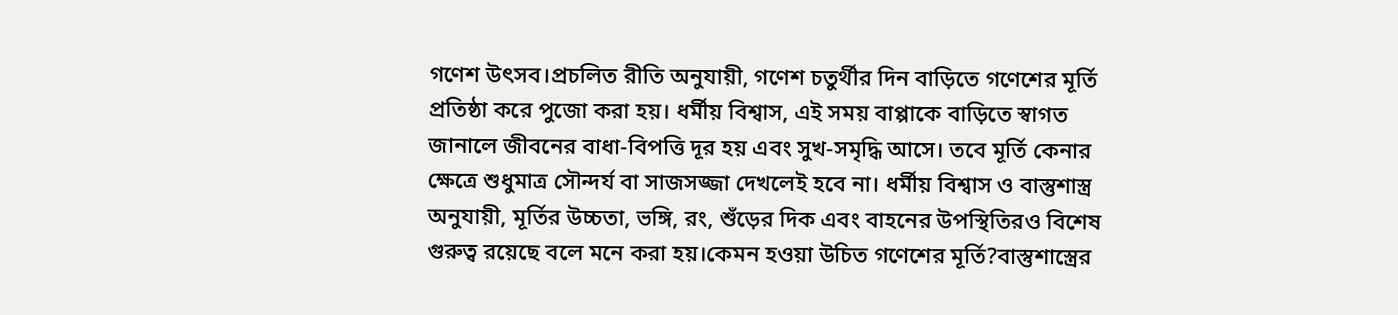গণেশ উৎসব।প্রচলিত রীতি অনুযায়ী, গণেশ চতুর্থীর দিন বাড়িতে গণেশের মূর্তি প্রতিষ্ঠা করে পুজো করা হয়। ধর্মীয় বিশ্বাস, এই সময় বাপ্পাকে বাড়িতে স্বাগত জানালে জীবনের বাধা-বিপত্তি দূর হয় এবং সুখ-সমৃদ্ধি আসে। তবে মূর্তি কেনার ক্ষেত্রে শুধুমাত্র সৌন্দর্য বা সাজসজ্জা দেখলেই হবে না। ধর্মীয় বিশ্বাস ও বাস্তুশাস্ত্র অনুযায়ী, মূর্তির উচ্চতা, ভঙ্গি, রং, শুঁড়ের দিক এবং বাহনের উপস্থিতিরও বিশেষ গুরুত্ব রয়েছে বলে মনে করা হয়।কেমন হওয়া উচিত গণেশের মূর্তি?বাস্তুশাস্ত্রের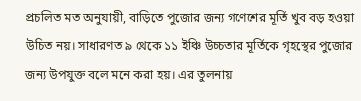প্রচলিত মত অনুযায়ী, বাড়িতে পুজোর জন্য গণেশের মূর্তি খুব বড় হওয়া উচিত নয়। সাধারণত ৯ থেকে ১১ ইঞ্চি উচ্চতার মূর্তিকে গৃহস্থের পুজোর জন্য উপযুক্ত বলে মনে করা হয়। এর তুলনায়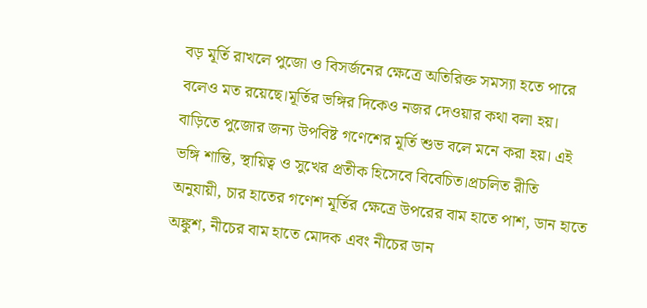বড় মূর্তি রাখলে পুজো ও বিসর্জনের ক্ষেত্রে অতিরিক্ত সমস্যা হতে পারে বলেও মত রয়েছে।মূর্তির ভঙ্গির দিকেও নজর দেওয়ার কথা বলা হয়। বাড়িতে পুজোর জন্য উপবিষ্ট গণেশের মূর্তি শুভ বলে মনে করা হয়। এই ভঙ্গি শান্তি, স্থায়িত্ব ও সুখের প্রতীক হিসেবে বিবেচিত।প্রচলিত রীতি অনুযায়ী, চার হাতের গণেশ মূর্তির ক্ষেত্রে উপরের বাম হাতে পাশ, ডান হাতে অঙ্কুশ, নীচের বাম হাতে মোদক এবং নীচের ডান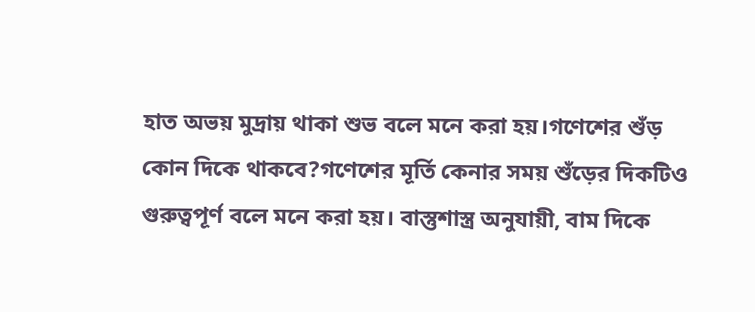হাত অভয় মুদ্রায় থাকা শুভ বলে মনে করা হয়।গণেশের শুঁড় কোন দিকে থাকবে?গণেশের মূর্তি কেনার সময় শুঁড়ের দিকটিও গুরুত্বপূর্ণ বলে মনে করা হয়। বাস্তুশাস্ত্র অনুযায়ী, বাম দিকে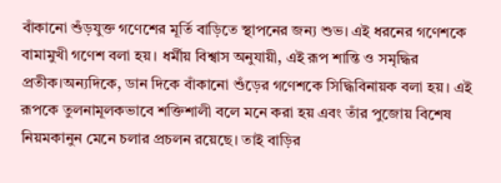বাঁকানো শুঁড়যুক্ত গণেশের মূর্তি বাড়িতে স্থাপনের জন্য শুভ। এই ধরনের গণেশকে বামামুখী গণেশ বলা হয়। ধর্মীয় বিশ্বাস অনুযায়ী, এই রূপ শান্তি ও সমৃদ্ধির প্রতীক।অন্যদিকে, ডান দিকে বাঁকানো শুঁড়ের গণেশকে সিদ্ধিবিনায়ক বলা হয়। এই রূপকে তুলনামূলকভাবে শক্তিশালী বলে মনে করা হয় এবং তাঁর পুজোয় বিশেষ নিয়মকানুন মেনে চলার প্রচলন রয়েছে। তাই বাড়ির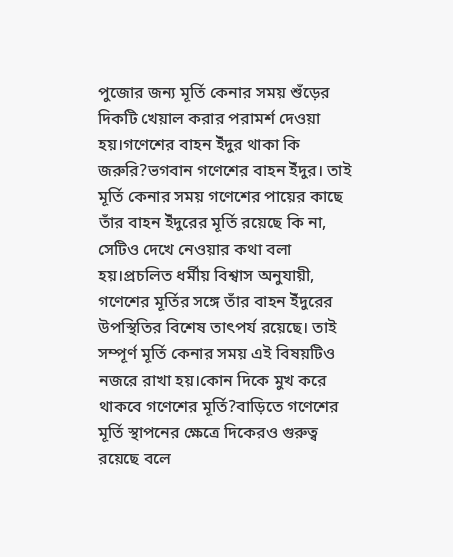পুজোর জন্য মূর্তি কেনার সময় শুঁড়ের দিকটি খেয়াল করার পরামর্শ দেওয়া হয়।গণেশের বাহন ইঁদুর থাকা কি জরুরি?ভগবান গণেশের বাহন ইঁদুর। তাই মূর্তি কেনার সময় গণেশের পায়ের কাছে তাঁর বাহন ইঁদুরের মূর্তি রয়েছে কি না, সেটিও দেখে নেওয়ার কথা বলা হয়।প্রচলিত ধর্মীয় বিশ্বাস অনুযায়ী, গণেশের মূর্তির সঙ্গে তাঁর বাহন ইঁদুরের উপস্থিতির বিশেষ তাৎপর্য রয়েছে। তাই সম্পূর্ণ মূর্তি কেনার সময় এই বিষয়টিও নজরে রাখা হয়।কোন দিকে মুখ করে থাকবে গণেশের মূর্তি?বাড়িতে গণেশের মূর্তি স্থাপনের ক্ষেত্রে দিকেরও গুরুত্ব রয়েছে বলে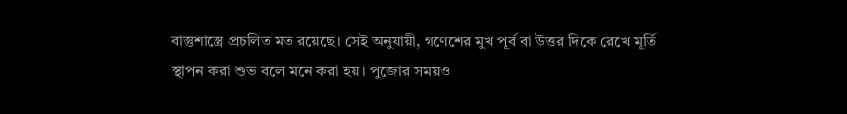বাস্তুশাস্ত্রে প্রচলিত মত রয়েছে। সেই অনুযায়ী, গণেশের মুখ পূর্ব বা উত্তর দিকে রেখে মূর্তি স্থাপন করা শুভ বলে মনে করা হয়। পুজোর সময়ও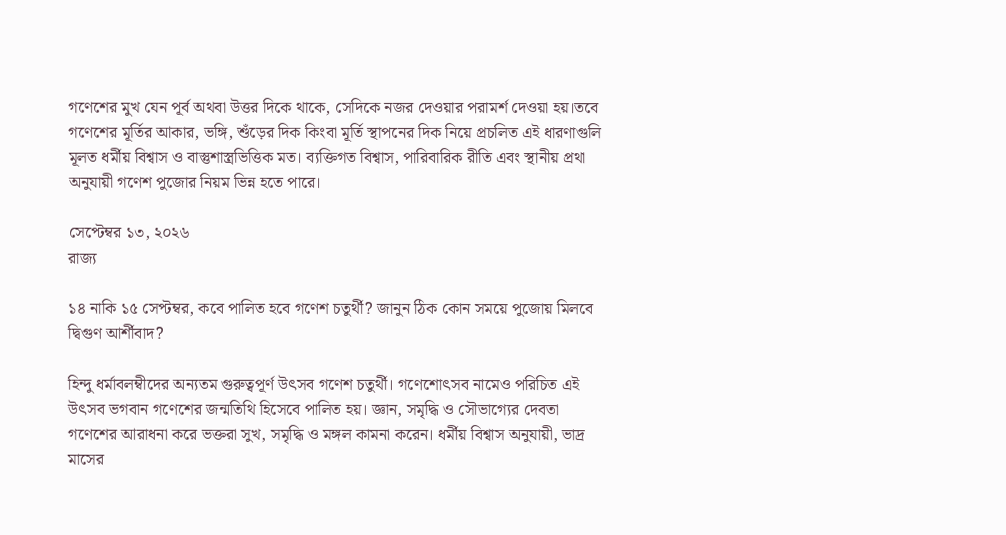গণেশের মুখ যেন পূর্ব অথবা উত্তর দিকে থাকে, সেদিকে নজর দেওয়ার পরামর্শ দেওয়া হয়।তবে গণেশের মূর্তির আকার, ভঙ্গি, শুঁড়ের দিক কিংবা মূর্তি স্থাপনের দিক নিয়ে প্রচলিত এই ধারণাগুলি মূলত ধর্মীয় বিশ্বাস ও বাস্তুশাস্ত্রভিত্তিক মত। ব্যক্তিগত বিশ্বাস, পারিবারিক রীতি এবং স্থানীয় প্রথা অনুযায়ী গণেশ পুজোর নিয়ম ভিন্ন হতে পারে।

সেপ্টেম্বর ১৩, ২০২৬
রাজ্য

১৪ নাকি ১৫ সেপ্টম্বর, কবে পালিত হবে গণেশ চতুর্থী? জানুন ঠিক কোন সময়ে পুজোয় মিলবে দ্বিগুণ আর্শীবাদ?

হিন্দু ধর্মাবলম্বীদের অন্যতম গুরুত্বপূর্ণ উৎসব গণেশ চতুর্থী। গণেশোৎসব নামেও পরিচিত এই উৎসব ভগবান গণেশের জন্মতিথি হিসেবে পালিত হয়। জ্ঞান, সমৃদ্ধি ও সৌভাগ্যের দেবতা গণেশের আরাধনা করে ভক্তরা সুখ, সমৃদ্ধি ও মঙ্গল কামনা করেন। ধর্মীয় বিশ্বাস অনুযায়ী, ভাদ্র মাসের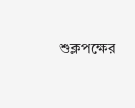শুক্লপক্ষের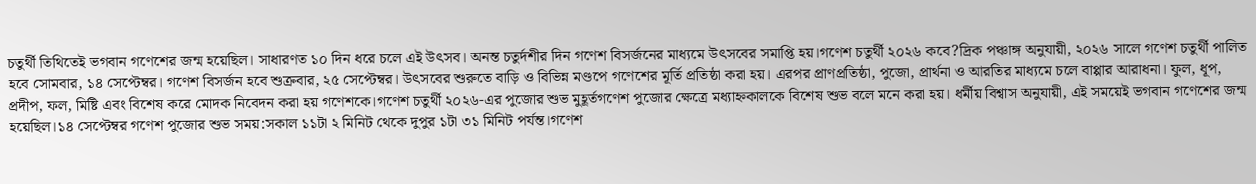চতুর্থী তিথিতেই ভগবান গণেশের জন্ম হয়েছিল। সাধারণত ১০ দিন ধরে চলে এই উৎসব। অনন্ত চতুর্দশীর দিন গণেশ বিসর্জনের মাধ্যমে উৎসবের সমাপ্তি হয়।গণেশ চতুর্থী ২০২৬ কবে?দ্রিক পঞ্চাঙ্গ অনুযায়ী, ২০২৬ সালে গণেশ চতুর্থী পালিত হবে সোমবার, ১৪ সেপ্টেম্বর। গণেশ বিসর্জন হবে শুক্রবার, ২৫ সেপ্টেম্বর। উৎসবের শুরুতে বাড়ি ও বিভিন্ন মণ্ডপে গণেশের মূর্তি প্রতিষ্ঠা করা হয়। এরপর প্রাণপ্রতিষ্ঠা, পুজো, প্রার্থনা ও আরতির মাধ্যমে চলে বাপ্পার আরাধনা। ফুল, ধূপ, প্রদীপ, ফল, মিষ্টি এবং বিশেষ করে মোদক নিবেদন করা হয় গণেশকে।গণেশ চতুর্থী ২০২৬-এর পুজোর শুভ মুহূর্তগণেশ পুজোর ক্ষেত্রে মধ্যাহ্নকালকে বিশেষ শুভ বলে মনে করা হয়। ধর্মীয় বিশ্বাস অনুযায়ী, এই সময়েই ভগবান গণেশের জন্ম হয়েছিল।১৪ সেপ্টেম্বর গণেশ পুজোর শুভ সময়:সকাল ১১টা ২ মিনিট থেকে দুপুর ১টা ৩১ মিনিট পর্যন্ত।গণেশ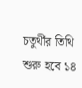চতুর্থীর তিথি শুরু হবে ১৪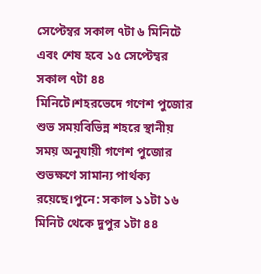সেপ্টেম্বর সকাল ৭টা ৬ মিনিটে এবং শেষ হবে ১৫ সেপ্টেম্বর সকাল ৭টা ৪৪ মিনিটে।শহরভেদে গণেশ পুজোর শুভ সময়বিভিন্ন শহরে স্থানীয় সময় অনুযায়ী গণেশ পুজোর শুভক্ষণে সামান্য পার্থক্য রয়েছে।পুনে: সকাল ১১টা ১৬ মিনিট থেকে দুপুর ১টা ৪৪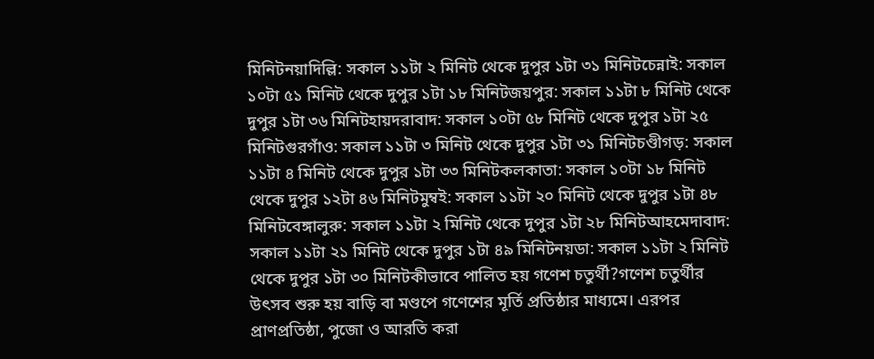মিনিটনয়াদিল্লি: সকাল ১১টা ২ মিনিট থেকে দুপুর ১টা ৩১ মিনিটচেন্নাই: সকাল ১০টা ৫১ মিনিট থেকে দুপুর ১টা ১৮ মিনিটজয়পুর: সকাল ১১টা ৮ মিনিট থেকে দুপুর ১টা ৩৬ মিনিটহায়দরাবাদ: সকাল ১০টা ৫৮ মিনিট থেকে দুপুর ১টা ২৫ মিনিটগুরগাঁও: সকাল ১১টা ৩ মিনিট থেকে দুপুর ১টা ৩১ মিনিটচণ্ডীগড়: সকাল ১১টা ৪ মিনিট থেকে দুপুর ১টা ৩৩ মিনিটকলকাতা: সকাল ১০টা ১৮ মিনিট থেকে দুপুর ১২টা ৪৬ মিনিটমুম্বই: সকাল ১১টা ২০ মিনিট থেকে দুপুর ১টা ৪৮ মিনিটবেঙ্গালুরু: সকাল ১১টা ২ মিনিট থেকে দুপুর ১টা ২৮ মিনিটআহমেদাবাদ: সকাল ১১টা ২১ মিনিট থেকে দুপুর ১টা ৪৯ মিনিটনয়ডা: সকাল ১১টা ২ মিনিট থেকে দুপুর ১টা ৩০ মিনিটকীভাবে পালিত হয় গণেশ চতুর্থী?গণেশ চতুর্থীর উৎসব শুরু হয় বাড়ি বা মণ্ডপে গণেশের মূর্তি প্রতিষ্ঠার মাধ্যমে। এরপর প্রাণপ্রতিষ্ঠা, পুজো ও আরতি করা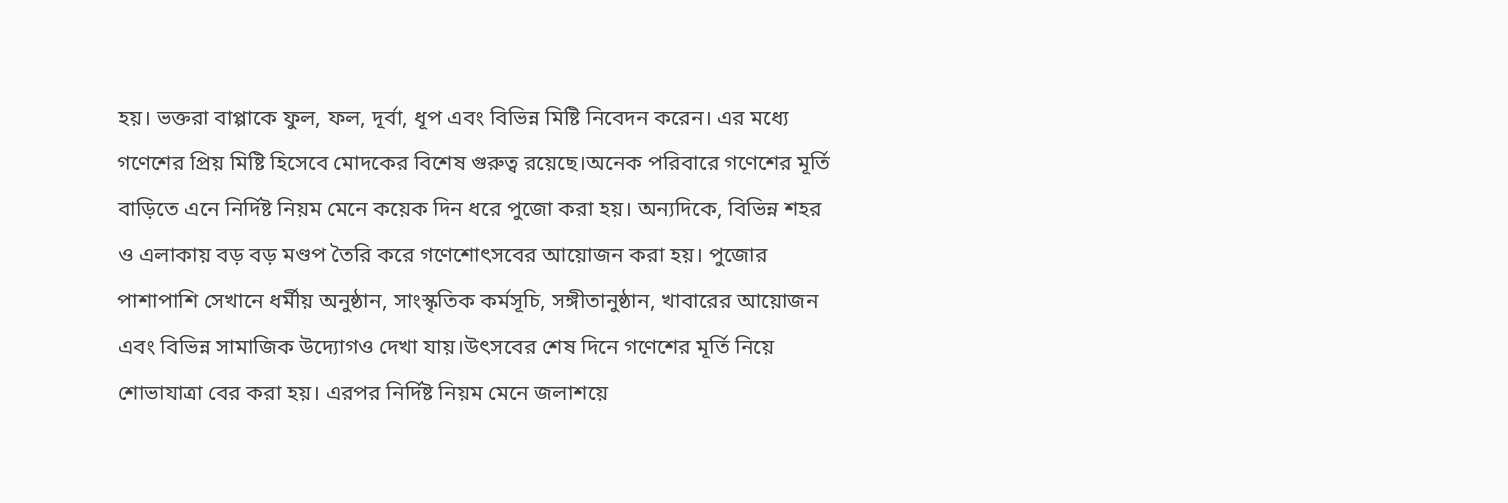হয়। ভক্তরা বাপ্পাকে ফুল, ফল, দূর্বা, ধূপ এবং বিভিন্ন মিষ্টি নিবেদন করেন। এর মধ্যে গণেশের প্রিয় মিষ্টি হিসেবে মোদকের বিশেষ গুরুত্ব রয়েছে।অনেক পরিবারে গণেশের মূর্তি বাড়িতে এনে নির্দিষ্ট নিয়ম মেনে কয়েক দিন ধরে পুজো করা হয়। অন্যদিকে, বিভিন্ন শহর ও এলাকায় বড় বড় মণ্ডপ তৈরি করে গণেশোৎসবের আয়োজন করা হয়। পুজোর পাশাপাশি সেখানে ধর্মীয় অনুষ্ঠান, সাংস্কৃতিক কর্মসূচি, সঙ্গীতানুষ্ঠান, খাবারের আয়োজন এবং বিভিন্ন সামাজিক উদ্যোগও দেখা যায়।উৎসবের শেষ দিনে গণেশের মূর্তি নিয়ে শোভাযাত্রা বের করা হয়। এরপর নির্দিষ্ট নিয়ম মেনে জলাশয়ে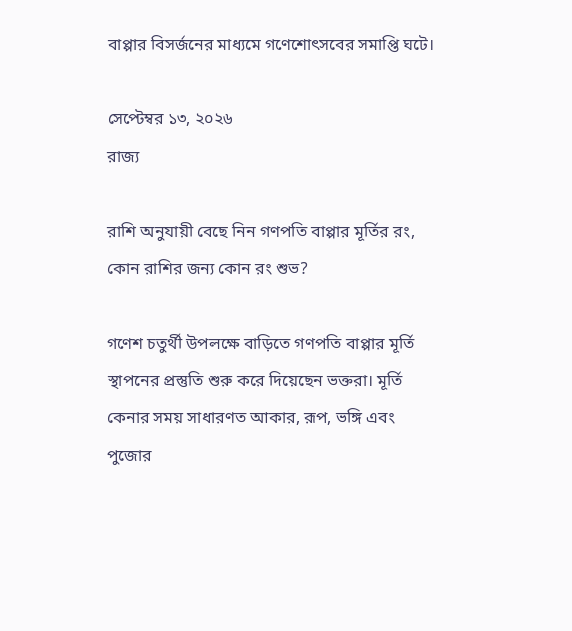বাপ্পার বিসর্জনের মাধ্যমে গণেশোৎসবের সমাপ্তি ঘটে।

সেপ্টেম্বর ১৩, ২০২৬
রাজ্য

রাশি অনুযায়ী বেছে নিন গণপতি বাপ্পার মূর্তির রং, কোন রাশির জন্য কোন রং শুভ?

গণেশ চতুর্থী উপলক্ষে বাড়িতে গণপতি বাপ্পার মূর্তি স্থাপনের প্রস্তুতি শুরু করে দিয়েছেন ভক্তরা। মূর্তি কেনার সময় সাধারণত আকার, রূপ, ভঙ্গি এবং পুজোর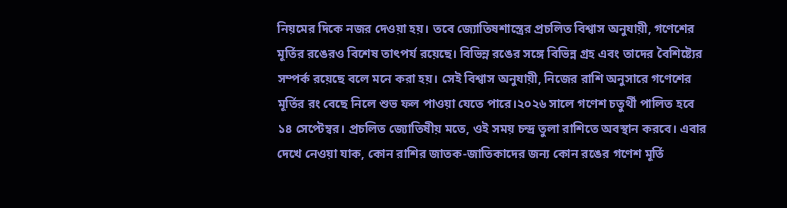নিয়মের দিকে নজর দেওয়া হয়। তবে জ্যোতিষশাস্ত্রের প্রচলিত বিশ্বাস অনুযায়ী, গণেশের মূর্তির রঙেরও বিশেষ তাৎপর্য রয়েছে। বিভিন্ন রঙের সঙ্গে বিভিন্ন গ্রহ এবং তাদের বৈশিষ্ট্যের সম্পর্ক রয়েছে বলে মনে করা হয়। সেই বিশ্বাস অনুযায়ী, নিজের রাশি অনুসারে গণেশের মূর্তির রং বেছে নিলে শুভ ফল পাওয়া যেতে পারে।২০২৬ সালে গণেশ চতুর্থী পালিত হবে ১৪ সেপ্টেম্বর। প্রচলিত জ্যোতিষীয় মতে, ওই সময় চন্দ্র তুলা রাশিতে অবস্থান করবে। এবার দেখে নেওয়া যাক, কোন রাশির জাতক-জাতিকাদের জন্য কোন রঙের গণেশ মূর্তি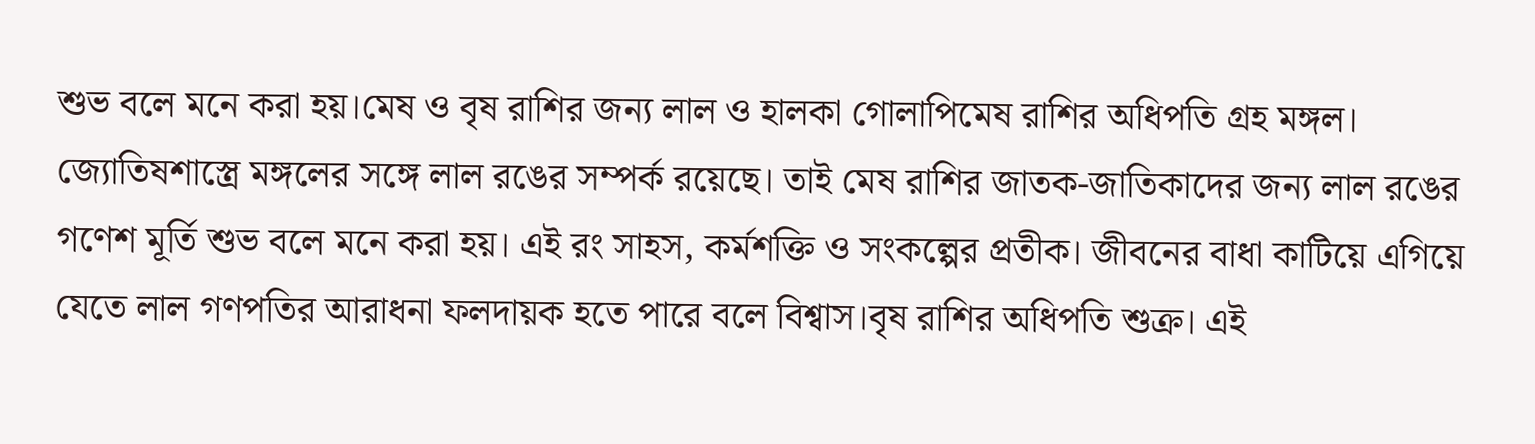শুভ বলে মনে করা হয়।মেষ ও বৃষ রাশির জন্য লাল ও হালকা গোলাপিমেষ রাশির অধিপতি গ্রহ মঙ্গল। জ্যোতিষশাস্ত্রে মঙ্গলের সঙ্গে লাল রঙের সম্পর্ক রয়েছে। তাই মেষ রাশির জাতক-জাতিকাদের জন্য লাল রঙের গণেশ মূর্তি শুভ বলে মনে করা হয়। এই রং সাহস, কর্মশক্তি ও সংকল্পের প্রতীক। জীবনের বাধা কাটিয়ে এগিয়ে যেতে লাল গণপতির আরাধনা ফলদায়ক হতে পারে বলে বিশ্বাস।বৃষ রাশির অধিপতি শুক্র। এই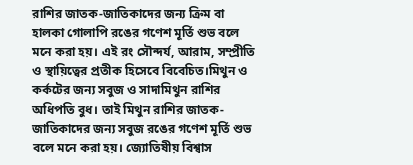রাশির জাতক-জাতিকাদের জন্য ক্রিম বা হালকা গোলাপি রঙের গণেশ মূর্তি শুভ বলে মনে করা হয়। এই রং সৌন্দর্য, আরাম, সম্প্রীতি ও স্থায়িত্বের প্রতীক হিসেবে বিবেচিত।মিথুন ও কর্কটের জন্য সবুজ ও সাদামিথুন রাশির অধিপতি বুধ। তাই মিথুন রাশির জাতক-জাতিকাদের জন্য সবুজ রঙের গণেশ মূর্তি শুভ বলে মনে করা হয়। জ্যোতিষীয় বিশ্বাস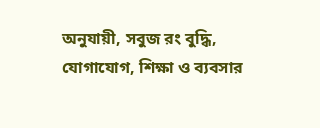অনুযায়ী, সবুজ রং বুদ্ধি, যোগাযোগ, শিক্ষা ও ব্যবসার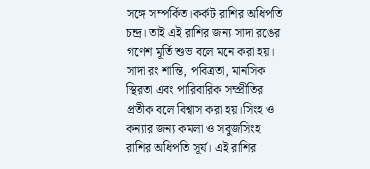সঙ্গে সম্পর্কিত।কর্কট রাশির অধিপতি চন্দ্র। তাই এই রাশির জন্য সাদা রঙের গণেশ মূর্তি শুভ বলে মনে করা হয়। সাদা রং শান্তি, পবিত্রতা, মানসিক স্থিরতা এবং পারিবারিক সম্প্রীতির প্রতীক বলে বিশ্বাস করা হয়।সিংহ ও কন্যার জন্য কমলা ও সবুজসিংহ রাশির অধিপতি সূর্য। এই রাশির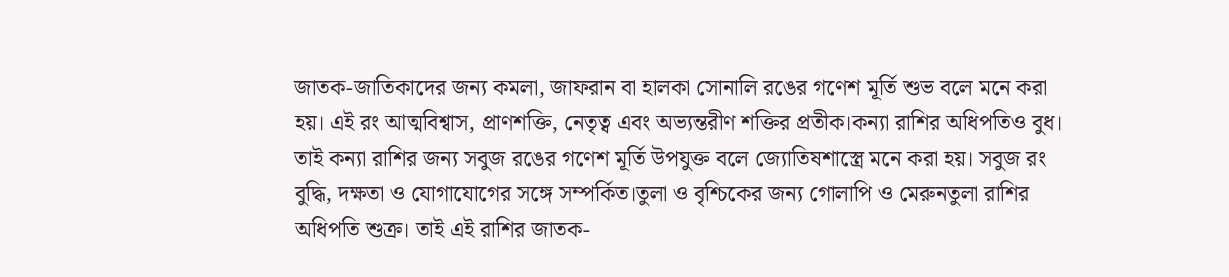জাতক-জাতিকাদের জন্য কমলা, জাফরান বা হালকা সোনালি রঙের গণেশ মূর্তি শুভ বলে মনে করা হয়। এই রং আত্মবিশ্বাস, প্রাণশক্তি, নেতৃত্ব এবং অভ্যন্তরীণ শক্তির প্রতীক।কন্যা রাশির অধিপতিও বুধ। তাই কন্যা রাশির জন্য সবুজ রঙের গণেশ মূর্তি উপযুক্ত বলে জ্যোতিষশাস্ত্রে মনে করা হয়। সবুজ রং বুদ্ধি, দক্ষতা ও যোগাযোগের সঙ্গে সম্পর্কিত।তুলা ও বৃশ্চিকের জন্য গোলাপি ও মেরুনতুলা রাশির অধিপতি শুক্র। তাই এই রাশির জাতক-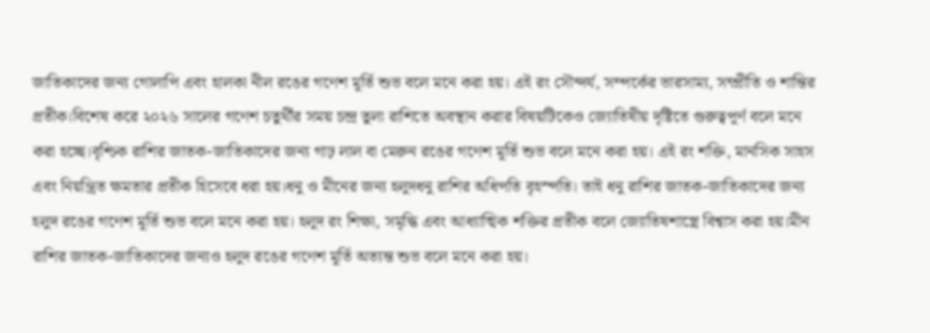জাতিকাদের জন্য গোলাপি এবং হালকা নীল রঙের গণেশ মূর্তি শুভ বলে মনে করা হয়। এই রং সৌন্দর্য, সম্পর্কের ভারসাম্য, সম্প্রীতি ও শান্তির প্রতীক।বিশেষ করে ২০২৬ সালের গণেশ চতুর্থীর সময় চন্দ্র তুলা রাশিতে অবস্থান করার বিষয়টিকেও জ্যোতিষীয় দৃষ্টিতে গুরুত্বপূর্ণ বলে মনে করা হচ্ছে।বৃশ্চিক রাশির জাতক-জাতিকাদের জন্য গাঢ় লাল বা মেরুন রঙের গণেশ মূর্তি শুভ বলে মনে করা হয়। এই রং শক্তি, মানসিক সাহস এবং নিয়ন্ত্রিত ক্ষমতার প্রতীক হিসেবে ধরা হয়।ধনু ও মীনের জন্য হলুদধনু রাশির অধিপতি বৃহস্পতি। তাই ধনু রাশির জাতক-জাতিকাদের জন্য হলুদ রঙের গণেশ মূর্তি শুভ বলে মনে করা হয়। হলুদ রং শিক্ষা, সমৃদ্ধি এবং আধ্যাত্মিক শক্তির প্রতীক বলে জ্যোতিষশাস্ত্রে বিশ্বাস করা হয়।মীন রাশির জাতক-জাতিকাদের জন্যও হলুদ রঙের গণেশ মূর্তি অত্যন্ত শুভ বলে মনে করা হয়।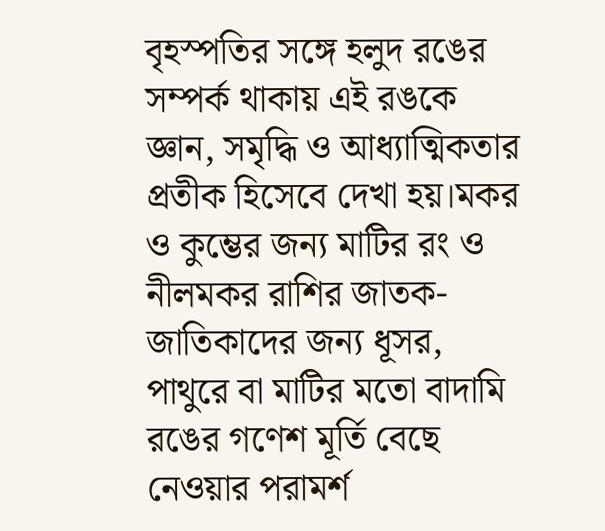বৃহস্পতির সঙ্গে হলুদ রঙের সম্পর্ক থাকায় এই রঙকে জ্ঞান, সমৃদ্ধি ও আধ্যাত্মিকতার প্রতীক হিসেবে দেখা হয়।মকর ও কুম্ভের জন্য মাটির রং ও নীলমকর রাশির জাতক-জাতিকাদের জন্য ধূসর, পাথুরে বা মাটির মতো বাদামি রঙের গণেশ মূর্তি বেছে নেওয়ার পরামর্শ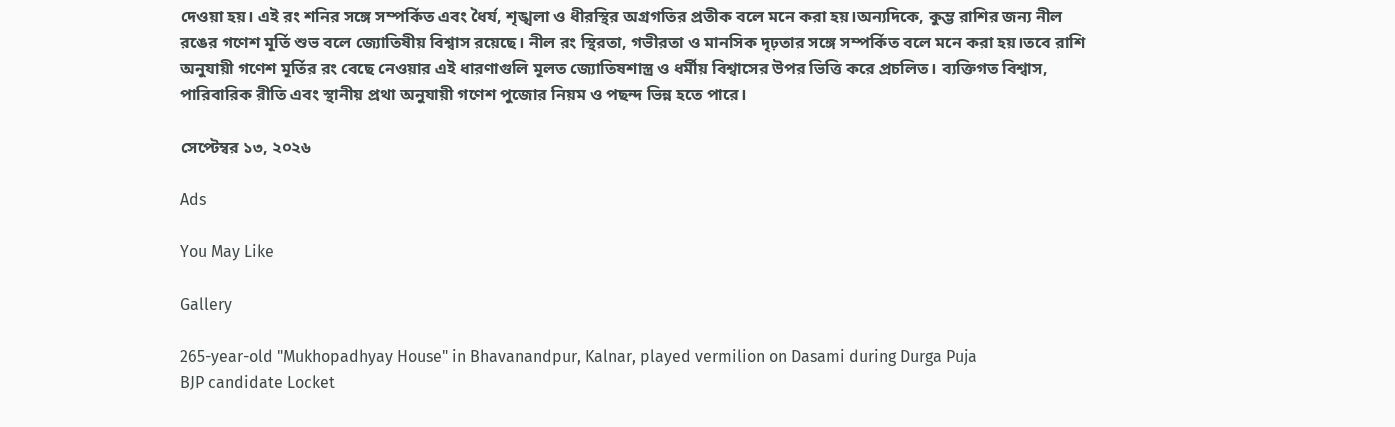দেওয়া হয়। এই রং শনির সঙ্গে সম্পর্কিত এবং ধৈর্য, শৃঙ্খলা ও ধীরস্থির অগ্রগতির প্রতীক বলে মনে করা হয়।অন্যদিকে, কুম্ভ রাশির জন্য নীল রঙের গণেশ মূর্তি শুভ বলে জ্যোতিষীয় বিশ্বাস রয়েছে। নীল রং স্থিরতা, গভীরতা ও মানসিক দৃঢ়তার সঙ্গে সম্পর্কিত বলে মনে করা হয়।তবে রাশি অনুযায়ী গণেশ মূর্তির রং বেছে নেওয়ার এই ধারণাগুলি মূলত জ্যোতিষশাস্ত্র ও ধর্মীয় বিশ্বাসের উপর ভিত্তি করে প্রচলিত। ব্যক্তিগত বিশ্বাস, পারিবারিক রীতি এবং স্থানীয় প্রথা অনুযায়ী গণেশ পুজোর নিয়ম ও পছন্দ ভিন্ন হতে পারে।

সেপ্টেম্বর ১৩, ২০২৬

Ads

You May Like

Gallery

265-year-old "Mukhopadhyay House" in Bhavanandpur, Kalnar, played vermilion on Dasami during Durga Puja
BJP candidate Locket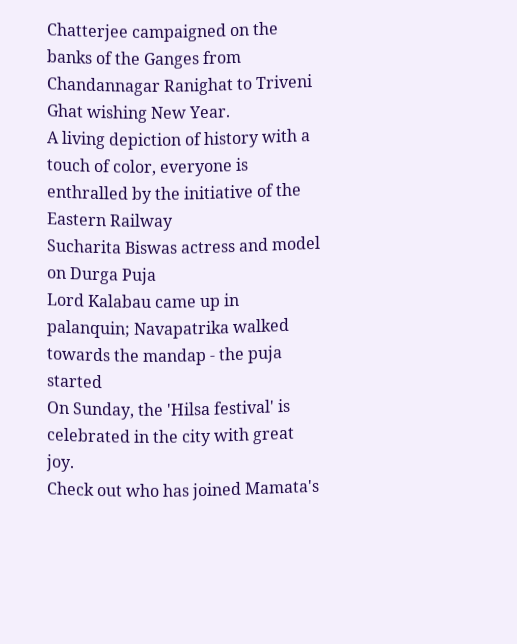Chatterjee campaigned on the banks of the Ganges from Chandannagar Ranighat to Triveni Ghat wishing New Year.
A living depiction of history with a touch of color, everyone is enthralled by the initiative of the Eastern Railway
Sucharita Biswas actress and model on Durga Puja
Lord Kalabau came up in palanquin; Navapatrika walked towards the mandap - the puja started
On Sunday, the 'Hilsa festival' is celebrated in the city with great joy.
Check out who has joined Mamata's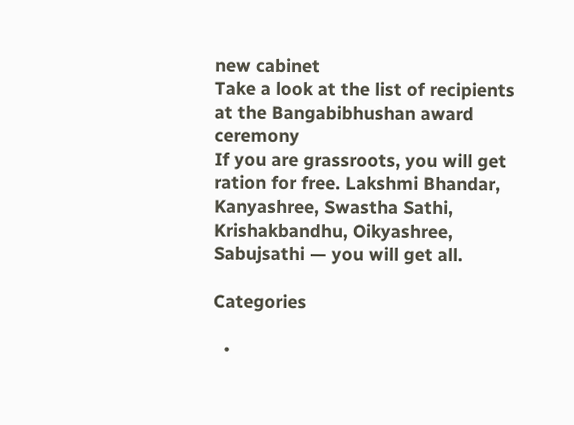new cabinet
Take a look at the list of recipients at the Bangabibhushan award ceremony
If you are grassroots, you will get ration for free. Lakshmi Bhandar, Kanyashree, Swastha Sathi, Krishakbandhu, Oikyashree, Sabujsathi — you will get all.

Categories

  •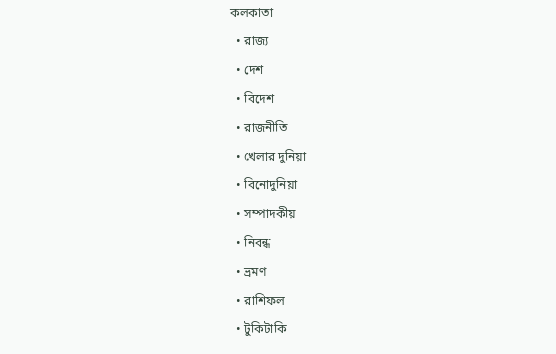কলকাতা
  • রাজ্য
  • দেশ
  • বিদেশ
  • রাজনীতি
  • খেলার দুনিয়া
  • বিনোদুনিয়া
  • সম্পাদকীয়
  • নিবন্ধ
  • ভ্রমণ
  • রাশিফল
  • টুকিটাকি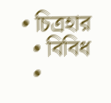• চিত্রহার
  • বিবিধ
  •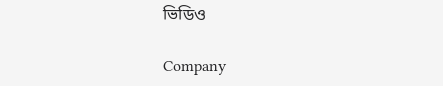ভিডিও

Company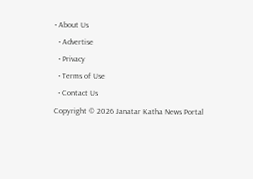• About Us
  • Advertise
  • Privacy
  • Terms of Use
  • Contact Us
Copyright © 2026 Janatar Katha News Portal